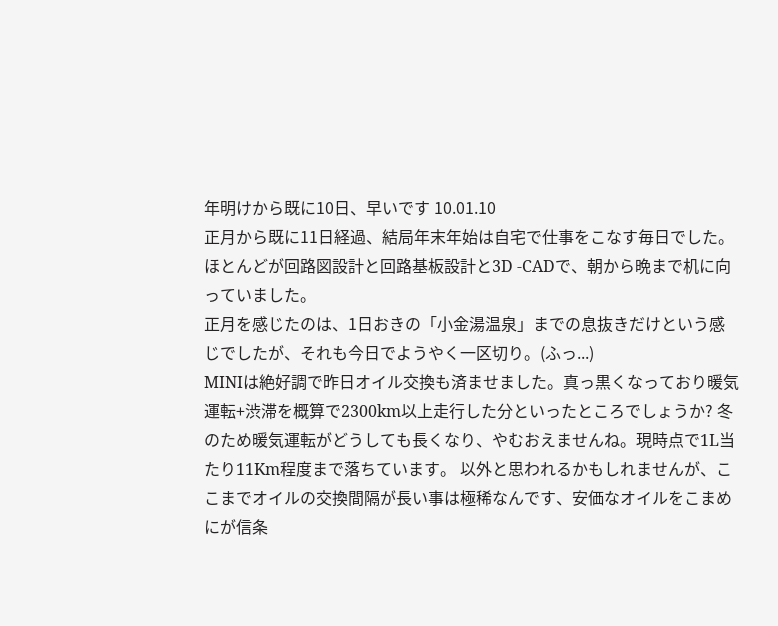年明けから既に10日、早いです 10.01.10
正月から既に11日経過、結局年末年始は自宅で仕事をこなす毎日でした。
ほとんどが回路図設計と回路基板設計と3D -CADで、朝から晩まで机に向っていました。
正月を感じたのは、1日おきの「小金湯温泉」までの息抜きだけという感じでしたが、それも今日でようやく一区切り。(ふっ...)
MINIは絶好調で昨日オイル交換も済ませました。真っ黒くなっており暖気運転+渋滞を概算で2300km以上走行した分といったところでしょうか? 冬のため暖気運転がどうしても長くなり、やむおえませんね。現時点で1L当たり11Km程度まで落ちています。 以外と思われるかもしれませんが、ここまでオイルの交換間隔が長い事は極稀なんです、安価なオイルをこまめにが信条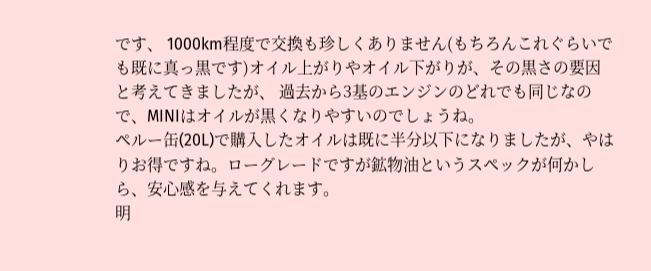です、 1000km程度で交換も珍しくありません(もちろんこれぐらいでも既に真っ黒です)オイル上がりやオイル下がりが、その黒さの要因と考えてきましたが、 過去から3基のエンジンのどれでも同じなので、MINIはオイルが黒くなりやすいのでしょうね。
ペルー缶(20L)で購入したオイルは既に半分以下になりましたが、やはりお得ですね。ローグレードですが鉱物油というスペックが何かしら、安心感を与えてくれます。
明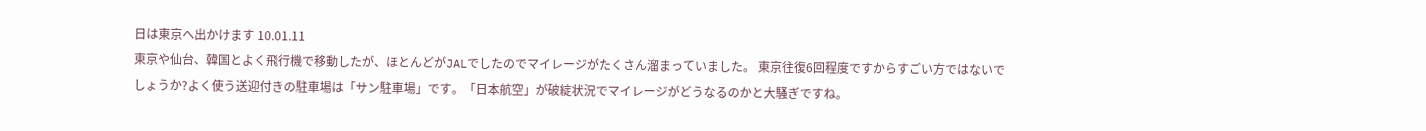日は東京へ出かけます 10.01.11
東京や仙台、韓国とよく飛行機で移動したが、ほとんどがJALでしたのでマイレージがたくさん溜まっていました。 東京往復6回程度ですからすごい方ではないでしょうか?よく使う送迎付きの駐車場は「サン駐車場」です。「日本航空」が破綻状況でマイレージがどうなるのかと大騒ぎですね。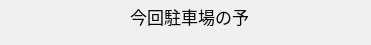今回駐車場の予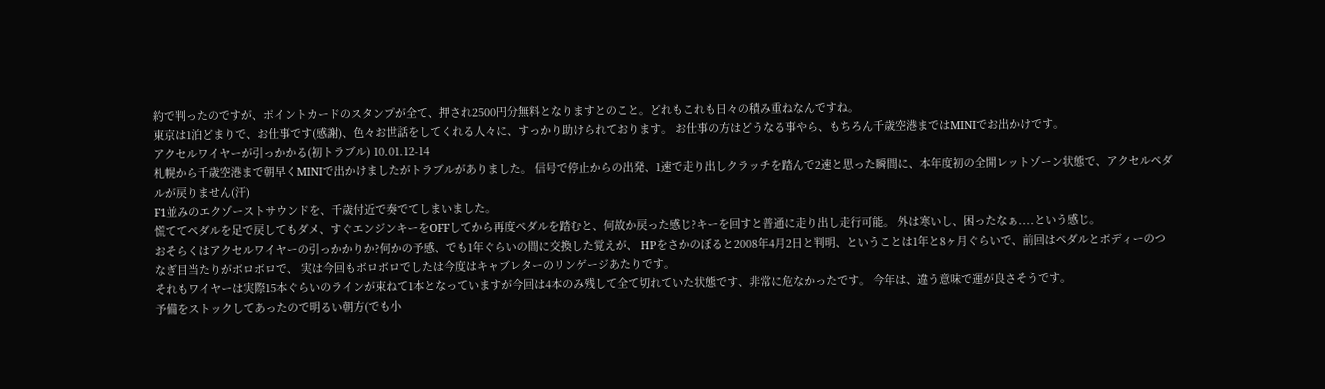約で判ったのですが、ポイントカードのスタンプが全て、押され2500円分無料となりますとのこと。どれもこれも日々の積み重ねなんですね。
東京は1泊どまりで、お仕事です(感謝)、色々お世話をしてくれる人々に、すっかり助けられております。 お仕事の方はどうなる事やら、もちろん千歳空港まではMINIでお出かけです。
アクセルワイヤーが引っかかる(初トラブル) 10.01.12-14
札幌から千歳空港まで朝早くMINIで出かけましたがトラブルがありました。 信号で停止からの出発、1速で走り出しクラッチを踏んで2速と思った瞬間に、本年度初の全開レットゾーン状態で、アクセルペダルが戻りません(汗)
F1並みのエクゾーストサウンドを、千歳付近で奏でてしまいました。
慌ててペダルを足で戻してもダメ、すぐエンジンキーをOFFしてから再度ペダルを踏むと、何故か戻った感じ?キーを回すと普通に走り出し走行可能。 外は寒いし、困ったなぁ....という感じ。
おそらくはアクセルワイヤーの引っかかりか?何かの予感、でも1年ぐらいの間に交換した覚えが、 HPをさかのぼると2008年4月2日と判明、ということは1年と8ヶ月ぐらいで、前回はペダルとボディーのつなぎ目当たりがボロボロで、 実は今回もボロボロでしたは今度はキャブレターのリンゲージあたりです。
それもワイヤーは実際15本ぐらいのラインが束ねて1本となっていますが今回は4本のみ残して全て切れていた状態です、非常に危なかったです。 今年は、違う意味で運が良さそうです。
予備をストックしてあったので明るい朝方(でも小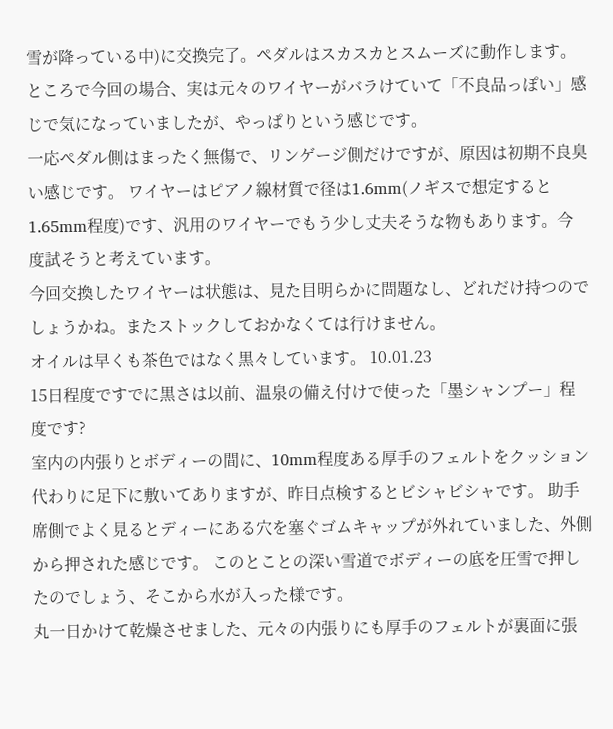雪が降っている中)に交換完了。ペダルはスカスカとスムーズに動作します。 ところで今回の場合、実は元々のワイヤーがバラけていて「不良品っぽい」感じで気になっていましたが、やっぱりという感じです。
一応ぺダル側はまったく無傷で、リンゲージ側だけですが、原因は初期不良臭い感じです。 ワイヤーはピアノ線材質で径は1.6mm(ノギスで想定すると1.65mm程度)です、汎用のワイヤーでもう少し丈夫そうな物もあります。今度試そうと考えています。
今回交換したワイヤーは状態は、見た目明らかに問題なし、どれだけ持つのでしょうかね。またストックしておかなくては行けません。
オイルは早くも茶色ではなく黒々しています。 10.01.23
15日程度ですでに黒さは以前、温泉の備え付けで使った「墨シャンプー」程度です?
室内の内張りとボディーの間に、10mm程度ある厚手のフェルトをクッション代わりに足下に敷いてありますが、昨日点検するとビシャビシャです。 助手席側でよく見るとディーにある穴を塞ぐゴムキャップが外れていました、外側から押された感じです。 このとことの深い雪道でボディーの底を圧雪で押したのでしょう、そこから水が入った様です。
丸一日かけて乾燥させました、元々の内張りにも厚手のフェルトが裏面に張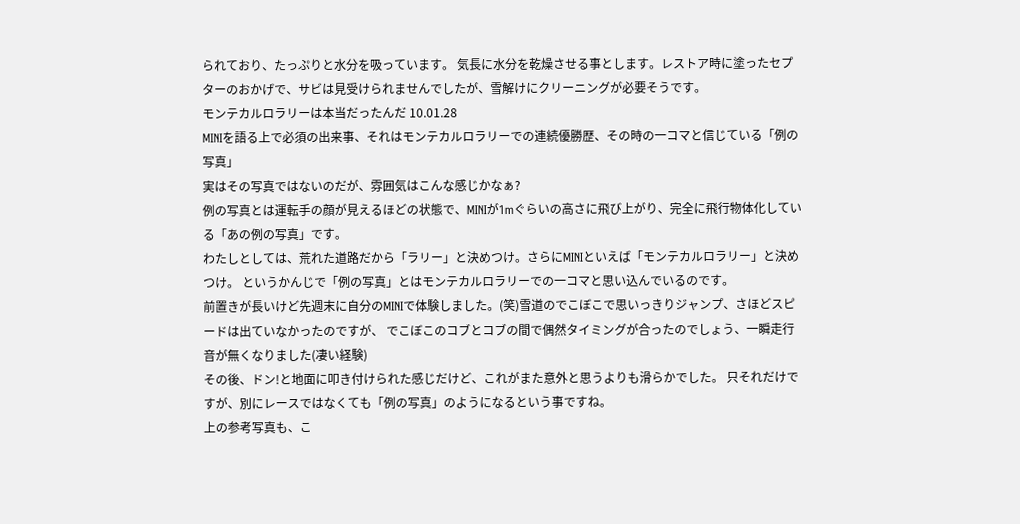られており、たっぷりと水分を吸っています。 気長に水分を乾燥させる事とします。レストア時に塗ったセプターのおかげで、サビは見受けられませんでしたが、雪解けにクリーニングが必要そうです。
モンテカルロラリーは本当だったんだ 10.01.28
MINIを語る上で必須の出来事、それはモンテカルロラリーでの連続優勝歴、その時の一コマと信じている「例の写真」
実はその写真ではないのだが、雰囲気はこんな感じかなぁ?
例の写真とは運転手の顔が見えるほどの状態で、MINIが1mぐらいの高さに飛び上がり、完全に飛行物体化している「あの例の写真」です。
わたしとしては、荒れた道路だから「ラリー」と決めつけ。さらにMINIといえば「モンテカルロラリー」と決めつけ。 というかんじで「例の写真」とはモンテカルロラリーでの一コマと思い込んでいるのです。
前置きが長いけど先週末に自分のMINIで体験しました。(笑)雪道のでこぼこで思いっきりジャンプ、さほどスピードは出ていなかったのですが、 でこぼこのコブとコブの間で偶然タイミングが合ったのでしょう、一瞬走行音が無くなりました(凄い経験)
その後、ドン!と地面に叩き付けられた感じだけど、これがまた意外と思うよりも滑らかでした。 只それだけですが、別にレースではなくても「例の写真」のようになるという事ですね。
上の参考写真も、こ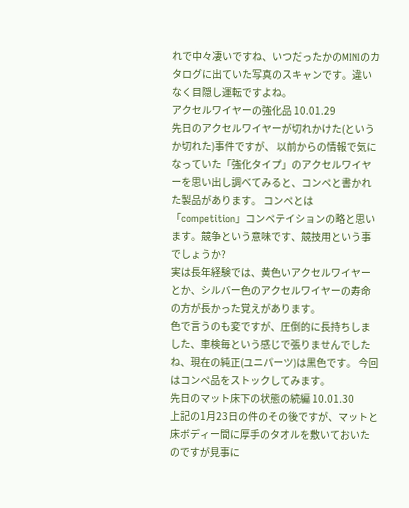れで中々凄いですね、いつだったかのMINIのカタログに出ていた写真のスキャンです。違いなく目隠し運転ですよね。
アクセルワイヤーの強化品 10.01.29
先日のアクセルワイヤーが切れかけた(というか切れた)事件ですが、 以前からの情報で気になっていた「強化タイプ」のアクセルワイヤーを思い出し調べてみると、コンペと書かれた製品があります。 コンペとは「competition」コンペテイションの略と思います。競争という意味です、競技用という事でしょうか?
実は長年経験では、黄色いアクセルワイヤーとか、シルバー色のアクセルワイヤーの寿命の方が長かった覚えがあります。
色で言うのも変ですが、圧倒的に長持ちしました、車検毎という感じで張りませんでしたね、現在の純正(ユニパーツ)は黒色です。 今回はコンペ品をストックしてみます。
先日のマット床下の状態の続編 10.01.30
上記の1月23日の件のその後ですが、マットと床ボディー間に厚手のタオルを敷いておいたのですが見事に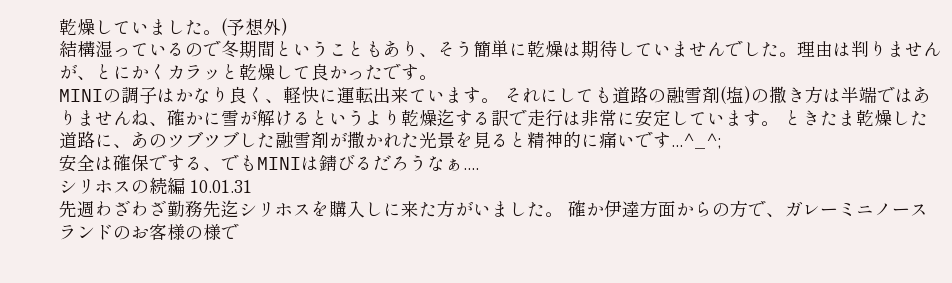乾燥していました。(予想外)
結構湿っているので冬期間ということもあり、そう簡単に乾燥は期待していませんでした。理由は判りませんが、とにかくカラッと乾燥して良かったです。
MINIの調子はかなり良く、軽快に運転出来ています。 それにしても道路の融雪剤(塩)の撒き方は半端ではありませんね、確かに雪が解けるというより乾燥迄する訳で走行は非常に安定しています。 ときたま乾燥した道路に、あのツブツブした融雪剤が撒かれた光景を見ると精神的に痛いです...^_^;
安全は確保でする、でもMINIは錆びるだろうなぁ....
シリホスの続編 10.01.31
先週わざわざ勤務先迄シリホスを購入しに来た方がいました。 確か伊達方面からの方で、ガレーミニノースランドのお客様の様で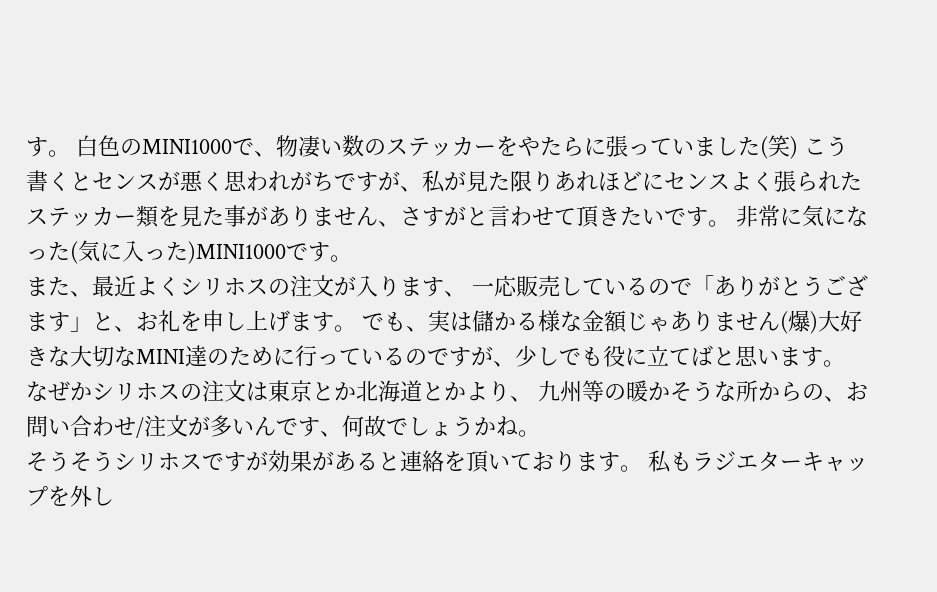す。 白色のMINI1000で、物凄い数のステッカーをやたらに張っていました(笑) こう書くとセンスが悪く思われがちですが、私が見た限りあれほどにセンスよく張られたステッカー類を見た事がありません、さすがと言わせて頂きたいです。 非常に気になった(気に入った)MINI1000です。
また、最近よくシリホスの注文が入ります、 一応販売しているので「ありがとうござます」と、お礼を申し上げます。 でも、実は儲かる様な金額じゃありません(爆)大好きな大切なMINI達のために行っているのですが、少しでも役に立てばと思います。
なぜかシリホスの注文は東京とか北海道とかより、 九州等の暖かそうな所からの、お問い合わせ/注文が多いんです、何故でしょうかね。
そうそうシリホスですが効果があると連絡を頂いております。 私もラジエターキャップを外し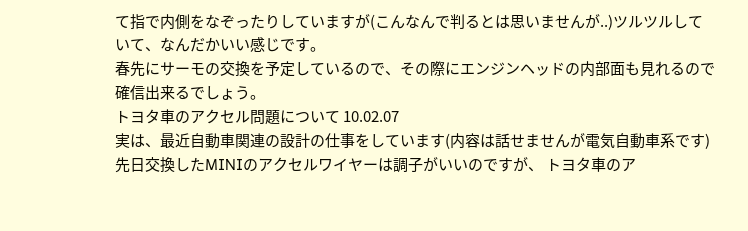て指で内側をなぞったりしていますが(こんなんで判るとは思いませんが..)ツルツルしていて、なんだかいい感じです。
春先にサーモの交換を予定しているので、その際にエンジンヘッドの内部面も見れるので確信出来るでしょう。
トヨタ車のアクセル問題について 10.02.07
実は、最近自動車関連の設計の仕事をしています(内容は話せませんが電気自動車系です)先日交換したMINIのアクセルワイヤーは調子がいいのですが、 トヨタ車のア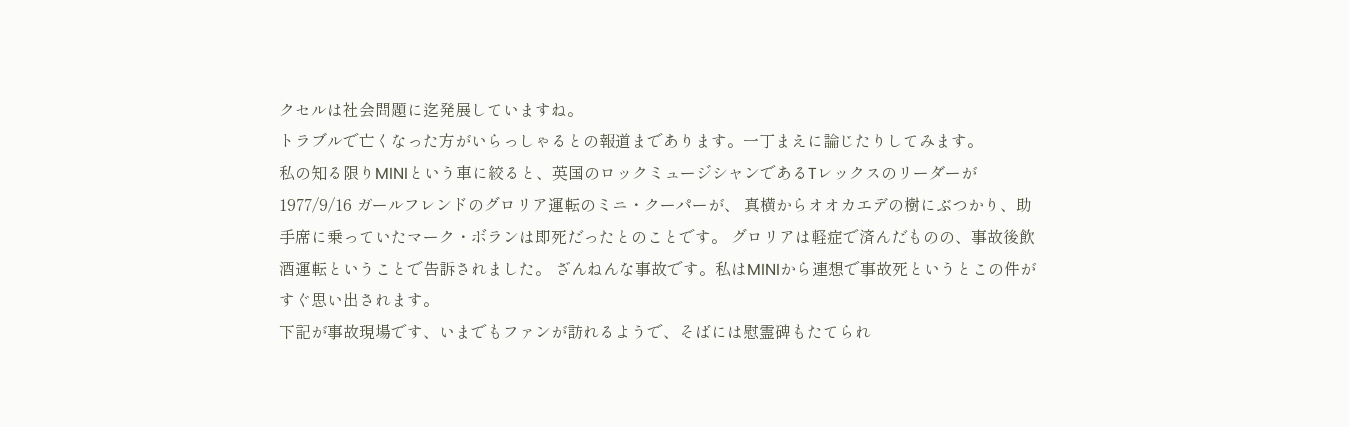クセルは社会問題に迄発展していますね。
トラブルで亡くなった方がいらっしゃるとの報道まであります。一丁まえに論じたりしてみます。
私の知る限りMINIという車に絞ると、英国のロックミュージシャンであるTレックスのリーダーが 1977/9/16 ガールフレンドのグロリア運転のミニ・クーパーが、 真横からオオカエデの樹にぶつかり、助手席に乗っていたマーク・ボランは即死だったとのことです。 グロリアは軽症で済んだものの、事故後飲酒運転ということで告訴されました。 ざんねんな事故です。私はMINIから連想で事故死というとこの件がすぐ思い出されます。
下記が事故現場です、いまでもファンが訪れるようで、そばには慰霊碑もたてられ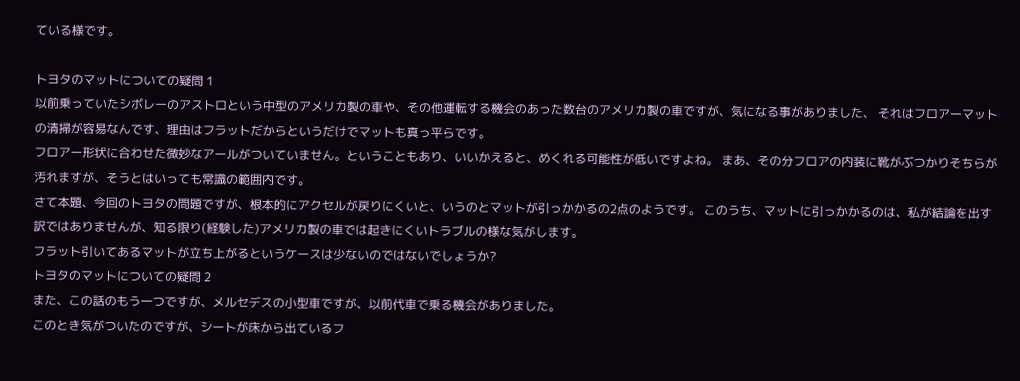ている様です。

トヨタのマットについての疑問 1
以前乗っていたシボレーのアストロという中型のアメリカ製の車や、その他運転する機会のあった数台のアメリカ製の車ですが、気になる事がありました、 それはフロアーマットの清掃が容易なんです、理由はフラットだからというだけでマットも真っ平らです。
フロアー形状に合わせた微妙なアールがついていません。ということもあり、いいかえると、めくれる可能性が低いですよね。 まあ、その分フロアの内装に靴がぶつかりそちらが汚れますが、そうとはいっても常識の範囲内です。
さて本題、今回のトヨタの問題ですが、根本的にアクセルが戻りにくいと、いうのとマットが引っかかるの2点のようです。 このうち、マットに引っかかるのは、私が結論を出す訳ではありませんが、知る限り(経験した)アメリカ製の車では起きにくいトラブルの様な気がします。
フラット引いてあるマットが立ち上がるというケースは少ないのではないでしょうか?
トヨタのマットについての疑問 2
また、この話のもう一つですが、メルセデスの小型車ですが、以前代車で乗る機会がありました。
このとき気がついたのですが、シートが床から出ているフ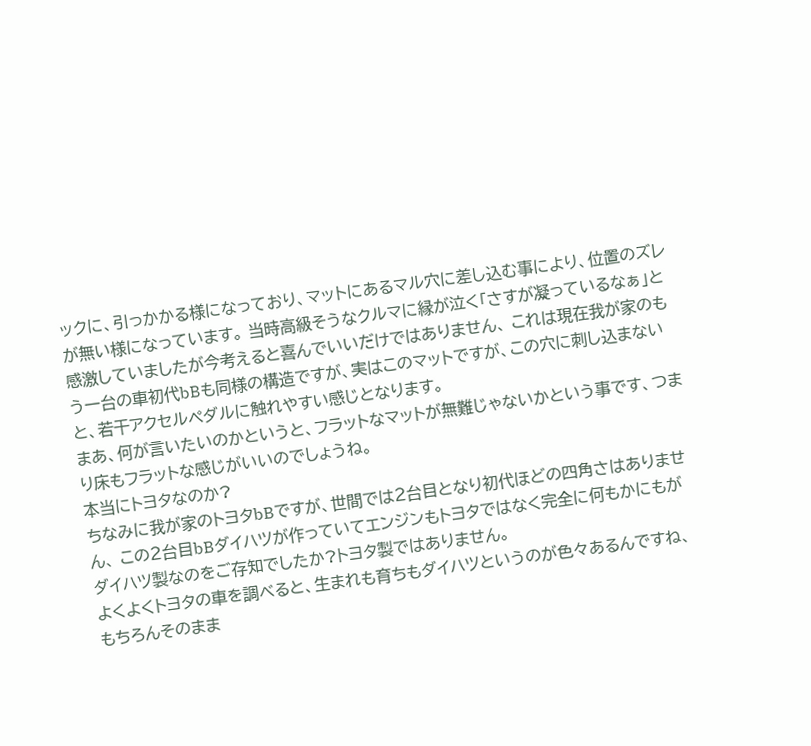ックに、引っかかる様になっており、マットにあるマル穴に差し込む事により、位置のズレが無い様になっています。 当時高級そうなクルマに縁が泣く「さすが凝っているなぁ」と感激していましたが今考えると喜んでいいだけではありません、 これは現在我が家のもう一台の車初代bBも同様の構造ですが、実はこのマットですが、この穴に刺し込まないと、若干アクセルペダルに触れやすい感じとなります。
まあ、何が言いたいのかというと、フラットなマットが無難じゃないかという事です、つまり床もフラットな感じがいいのでしょうね。
本当にトヨタなのか?
ちなみに我が家のトヨタbBですが、世間では2台目となり初代ほどの四角さはありません、 この2台目bBダイハツが作っていてエンジンもトヨタではなく完全に何もかにもがダイハツ製なのをご存知でしたか?トヨタ製ではありません。
よくよくトヨタの車を調べると、生まれも育ちもダイハツというのが色々あるんですね、もちろんそのまま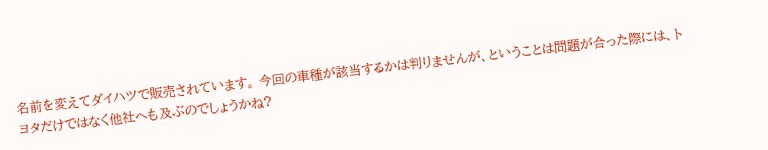名前を変えてダイハツで販売されています。 今回の車種が該当するかは判りませんが、ということは問題が合った際には、トヨタだけではなく他社へも及ぶのでしょうかね?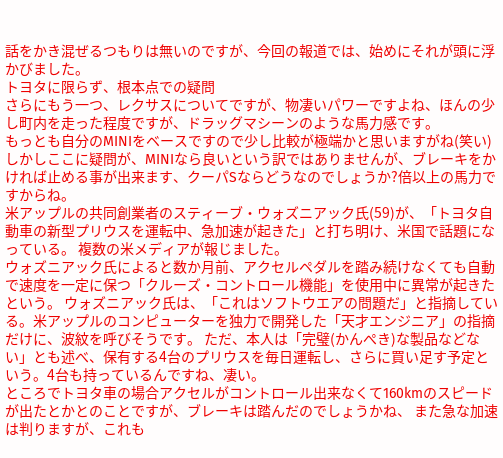話をかき混ぜるつもりは無いのですが、今回の報道では、始めにそれが頭に浮かびました。
トヨタに限らず、根本点での疑問
さらにもう一つ、レクサスについてですが、物凄いパワーですよね、ほんの少し町内を走った程度ですが、ドラッグマシーンのような馬力感です。
もっとも自分のMINIをベースですので少し比較が極端かと思いますがね(笑い)
しかしここに疑問が、MINIなら良いという訳ではありませんが、ブレーキをかければ止める事が出来ます、クーパSならどうなのでしょうか?倍以上の馬力ですからね。
米アップルの共同創業者のスティーブ・ウォズニアック氏(59)が、「トヨタ自動車の新型プリウスを運転中、急加速が起きた」と打ち明け、米国で話題になっている。 複数の米メディアが報じました。
ウォズニアック氏によると数か月前、アクセルペダルを踏み続けなくても自動で速度を一定に保つ「クルーズ・コントロール機能」を使用中に異常が起きたという。 ウォズニアック氏は、「これはソフトウエアの問題だ」と指摘している。米アップルのコンピューターを独力で開発した「天才エンジニア」の指摘だけに、波紋を呼びそうです。 ただ、本人は「完璧(かんぺき)な製品などない」とも述べ、保有する4台のプリウスを毎日運転し、さらに買い足す予定という。4台も持っているんですね、凄い。
ところでトヨタ車の場合アクセルがコントロール出来なくて160kmのスピードが出たとかとのことですが、ブレーキは踏んだのでしょうかね、 また急な加速は判りますが、これも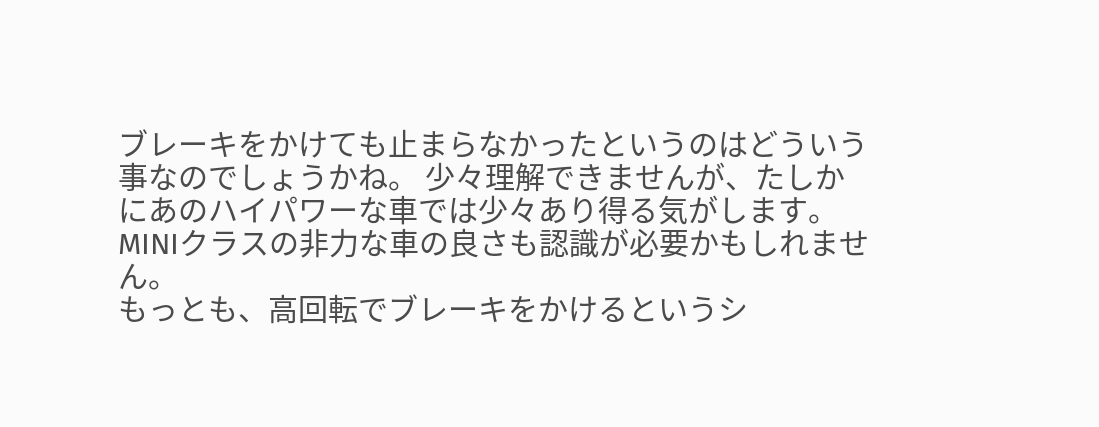ブレーキをかけても止まらなかったというのはどういう事なのでしょうかね。 少々理解できませんが、たしかにあのハイパワーな車では少々あり得る気がします。MINIクラスの非力な車の良さも認識が必要かもしれません。
もっとも、高回転でブレーキをかけるというシ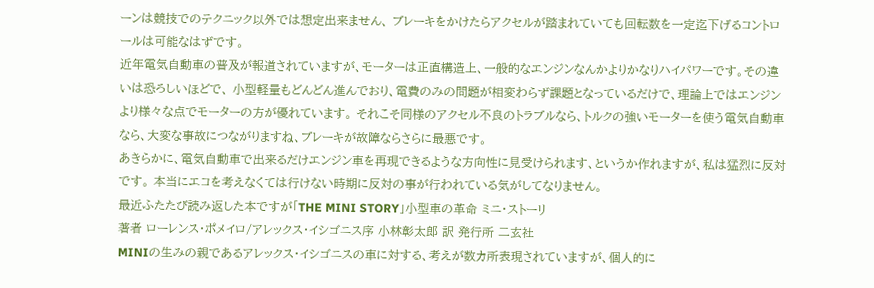ーンは競技でのテクニック以外では想定出来ません、 ブレーキをかけたらアクセルが踏まれていても回転数を一定迄下げるコントロールは可能なはずです。
近年電気自動車の普及が報道されていますが、モーターは正直構造上、一般的なエンジンなんかよりかなりハイパワーです。その違いは恐ろしいほどで、 小型軽量もどんどん進んでおり、電費のみの問題が相変わらず課題となっているだけで、理論上ではエンジンより様々な点でモーターの方が優れています。 それこそ同様のアクセル不良のトラブルなら、トルクの強いモーターを使う電気自動車なら、大変な事故につながりますね、ブレーキが故障ならさらに最悪です。
あきらかに、電気自動車で出来るだけエンジン車を再現できるような方向性に見受けられます、というか作れますが、私は猛烈に反対です。 本当にエコを考えなくては行けない時期に反対の事が行われている気がしてなりません。
最近ふたたび読み返した本ですが「THE MINI STORY」小型車の革命 ミニ・ストーリ
著者 ローレンス・ポメイロ/アレックス・イシゴニス序 小林彰太郎 訳 発行所 二玄社
MINIの生みの親であるアレックス・イシゴニスの車に対する、考えが数カ所表現されていますが、個人的に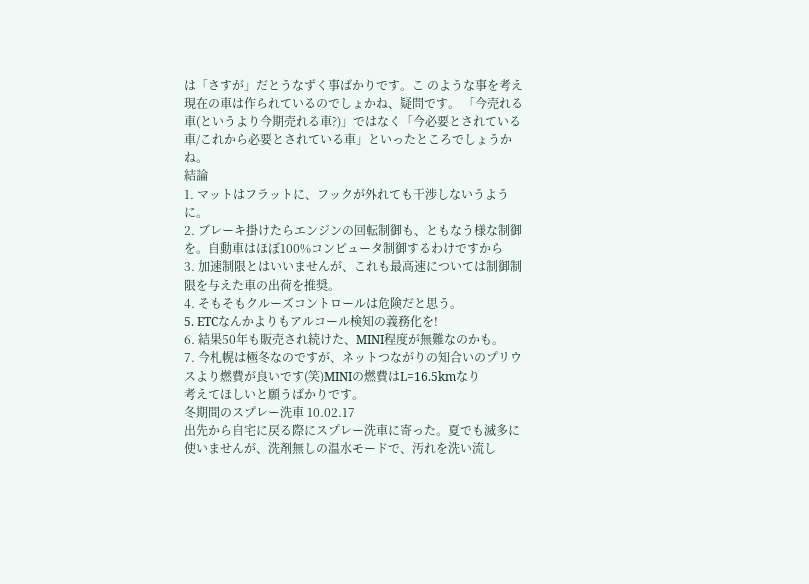は「さすが」だとうなずく事ばかりです。こ のような事を考え現在の車は作られているのでしょかね、疑問です。 「今売れる車(というより今期売れる車?)」ではなく「今必要とされている車/これから必要とされている車」といったところでしょうかね。
結論
1. マットはフラットに、フックが外れても干渉しないうように。
2. ブレーキ掛けたらエンジンの回転制御も、ともなう様な制御を。自動車はほぼ100%コンピュータ制御するわけですから
3. 加速制限とはいいませんが、これも最高速については制御制限を与えた車の出荷を推奨。
4. そもそもクルーズコントロールは危険だと思う。
5. ETCなんかよりもアルコール検知の義務化を!
6. 結果50年も販売され続けた、MINI程度が無難なのかも。
7. 今札幌は極冬なのですが、ネットつながりの知合いのプリウスより燃費が良いです(笑)MINIの燃費はL=16.5kmなり
考えてほしいと願うばかりです。
冬期間のスプレー洗車 10.02.17
出先から自宅に戻る際にスプレー洗車に寄った。夏でも滅多に使いませんが、洗剤無しの温水モードで、汚れを洗い流し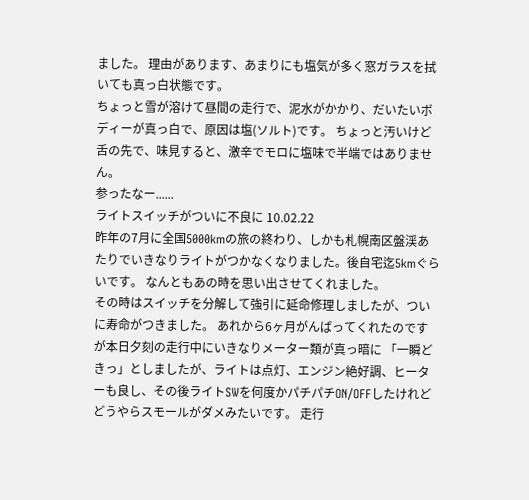ました。 理由があります、あまりにも塩気が多く窓ガラスを拭いても真っ白状態です。
ちょっと雪が溶けて昼間の走行で、泥水がかかり、だいたいボディーが真っ白で、原因は塩(ソルト)です。 ちょっと汚いけど舌の先で、味見すると、激辛でモロに塩味で半端ではありません。
参ったなー......
ライトスイッチがついに不良に 10.02.22
昨年の7月に全国5000kmの旅の終わり、しかも札幌南区盤渓あたりでいきなりライトがつかなくなりました。後自宅迄5kmぐらいです。 なんともあの時を思い出させてくれました。
その時はスイッチを分解して強引に延命修理しましたが、ついに寿命がつきました。 あれから6ヶ月がんばってくれたのですが本日夕刻の走行中にいきなりメーター類が真っ暗に 「一瞬どきっ」としましたが、ライトは点灯、エンジン絶好調、ヒーターも良し、その後ライトSWを何度かパチパチON/OFFしたけれどどうやらスモールがダメみたいです。 走行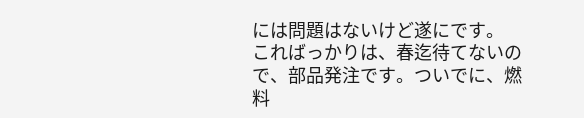には問題はないけど遂にです。
こればっかりは、春迄待てないので、部品発注です。ついでに、燃料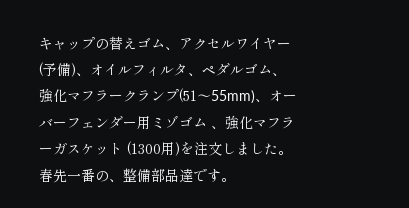キャップの替えゴム、アクセルワイヤー(予備)、オイルフィルタ、ペダルゴム、 強化マフラークランプ(51〜55mm)、オーバーフェンダー用ミゾゴム 、強化マフラーガスケット (1300用)を注文しました。
春先一番の、整備部品達です。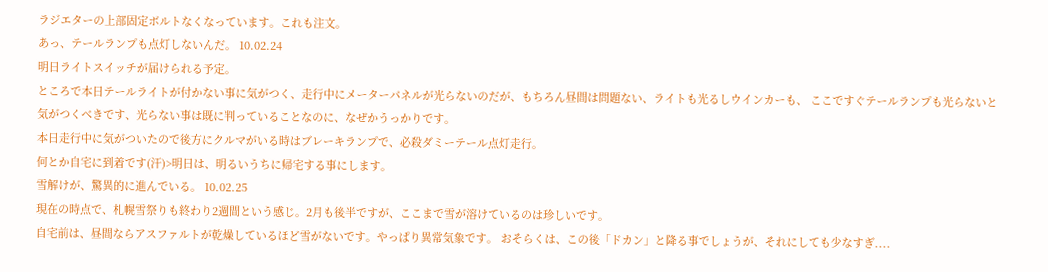ラジエターの上部固定ボルトなくなっています。これも注文。
あっ、テールランプも点灯しないんだ。 10.02.24
明日ライトスイッチが届けられる予定。
ところで本日テールライトが付かない事に気がつく、走行中にメーターパネルが光らないのだが、もちろん昼間は問題ない、ライトも光るしウインカーも、 ここですぐテールランプも光らないと気がつくべきです、光らない事は既に判っていることなのに、なぜかうっかりです。
本日走行中に気がついたので後方にクルマがいる時はブレーキランプで、必殺ダミーテール点灯走行。
何とか自宅に到着です(汗)>明日は、明るいうちに帰宅する事にします。
雪解けが、驚異的に進んでいる。 10.02.25
現在の時点で、札幌雪祭りも終わり2週間という感じ。2月も後半ですが、ここまで雪が溶けているのは珍しいです。
自宅前は、昼間ならアスファルトが乾燥しているほど雪がないです。やっぱり異常気象です。 おそらくは、この後「ドカン」と降る事でしょうが、それにしても少なすぎ....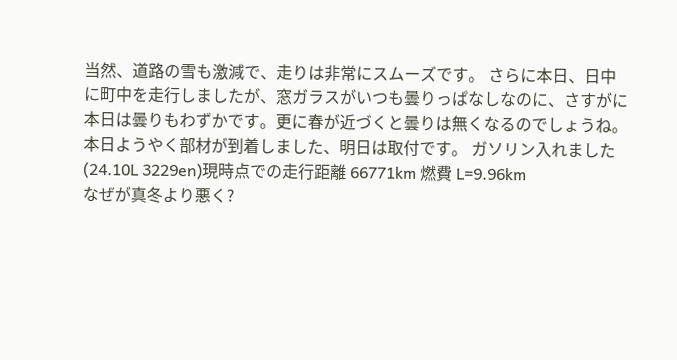当然、道路の雪も激減で、走りは非常にスムーズです。 さらに本日、日中に町中を走行しましたが、窓ガラスがいつも曇りっぱなしなのに、さすがに本日は曇りもわずかです。更に春が近づくと曇りは無くなるのでしょうね。
本日ようやく部材が到着しました、明日は取付です。 ガソリン入れました(24.10L 3229en)現時点での走行距離 66771km 燃費 L=9.96km
なぜが真冬より悪く?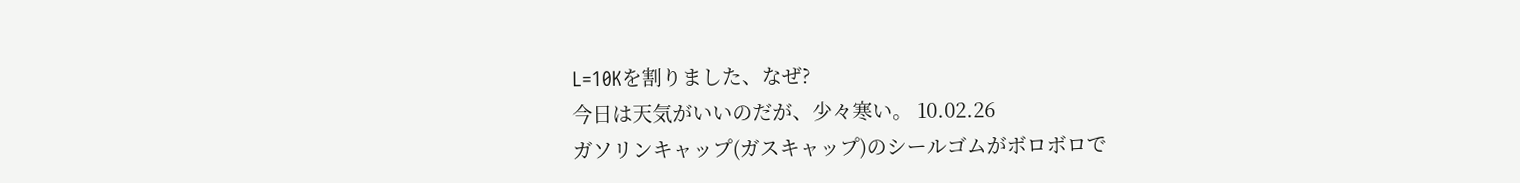L=10Kを割りました、なぜ?
今日は天気がいいのだが、少々寒い。 10.02.26
ガソリンキャップ(ガスキャップ)のシールゴムがボロボロで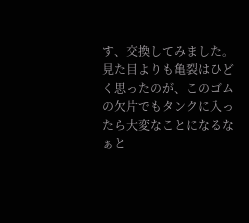す、交換してみました。
見た目よりも亀裂はひどく思ったのが、このゴムの欠片でもタンクに入ったら大変なことになるなぁと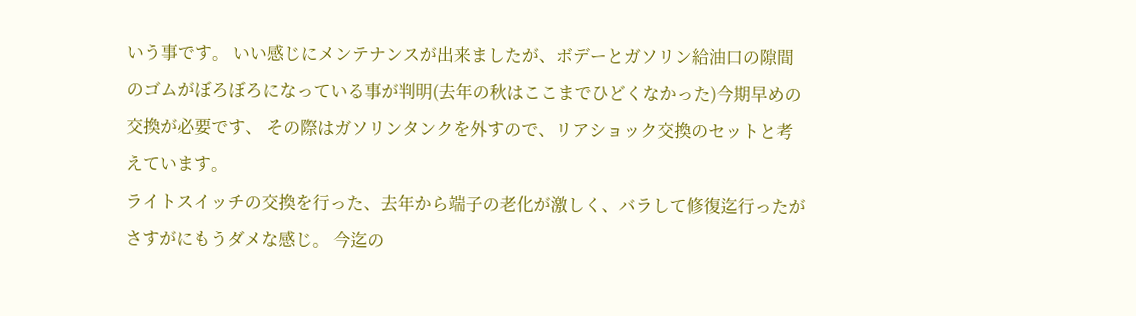いう事です。 いい感じにメンテナンスが出来ましたが、ボデーとガソリン給油口の隙間のゴムがぼろぼろになっている事が判明(去年の秋はここまでひどくなかった)今期早めの交換が必要です、 その際はガソリンタンクを外すので、リアショック交換のセットと考えています。
ライトスイッチの交換を行った、去年から端子の老化が激しく、バラして修復迄行ったがさすがにもうダメな感じ。 今迄の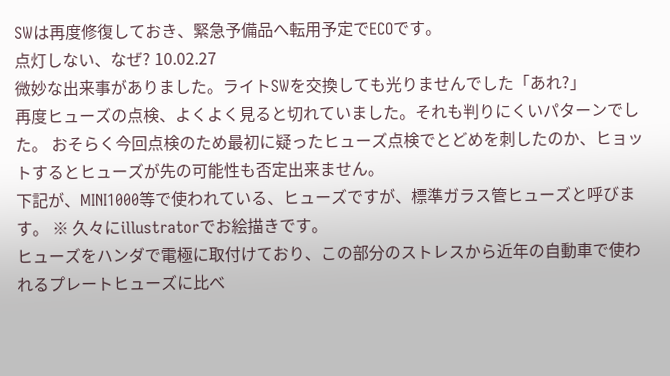SWは再度修復しておき、緊急予備品へ転用予定でECOです。
点灯しない、なぜ? 10.02.27
微妙な出来事がありました。ライトSWを交換しても光りませんでした「あれ?」
再度ヒューズの点検、よくよく見ると切れていました。それも判りにくいパターンでした。 おそらく今回点検のため最初に疑ったヒューズ点検でとどめを刺したのか、ヒョットするとヒューズが先の可能性も否定出来ません。
下記が、MINI1000等で使われている、ヒューズですが、標準ガラス管ヒューズと呼びます。 ※ 久々にillustratorでお絵描きです。
ヒューズをハンダで電極に取付けており、この部分のストレスから近年の自動車で使われるプレートヒューズに比べ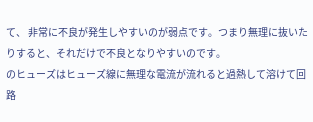て、 非常に不良が発生しやすいのが弱点です。つまり無理に抜いたりすると、それだけで不良となりやすいのです。
のヒューズはヒューズ線に無理な電流が流れると過熱して溶けて回路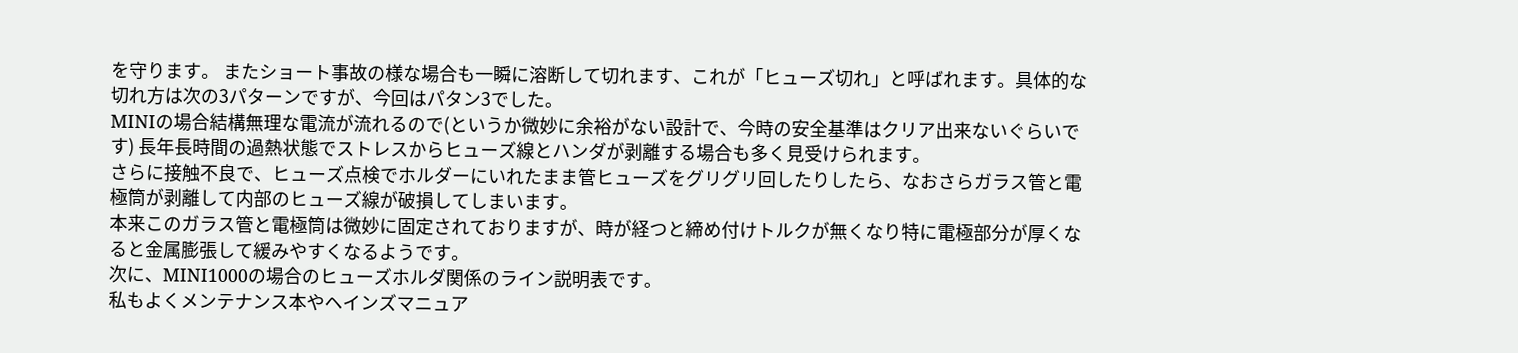を守ります。 またショート事故の様な場合も一瞬に溶断して切れます、これが「ヒューズ切れ」と呼ばれます。具体的な切れ方は次の3パターンですが、今回はパタン3でした。
MINIの場合結構無理な電流が流れるので(というか微妙に余裕がない設計で、今時の安全基準はクリア出来ないぐらいです) 長年長時間の過熱状態でストレスからヒューズ線とハンダが剥離する場合も多く見受けられます。
さらに接触不良で、ヒューズ点検でホルダーにいれたまま管ヒューズをグリグリ回したりしたら、なおさらガラス管と電極筒が剥離して内部のヒューズ線が破損してしまいます。
本来このガラス管と電極筒は微妙に固定されておりますが、時が経つと締め付けトルクが無くなり特に電極部分が厚くなると金属膨張して緩みやすくなるようです。
次に、MINI1000の場合のヒューズホルダ関係のライン説明表です。
私もよくメンテナンス本やヘインズマニュア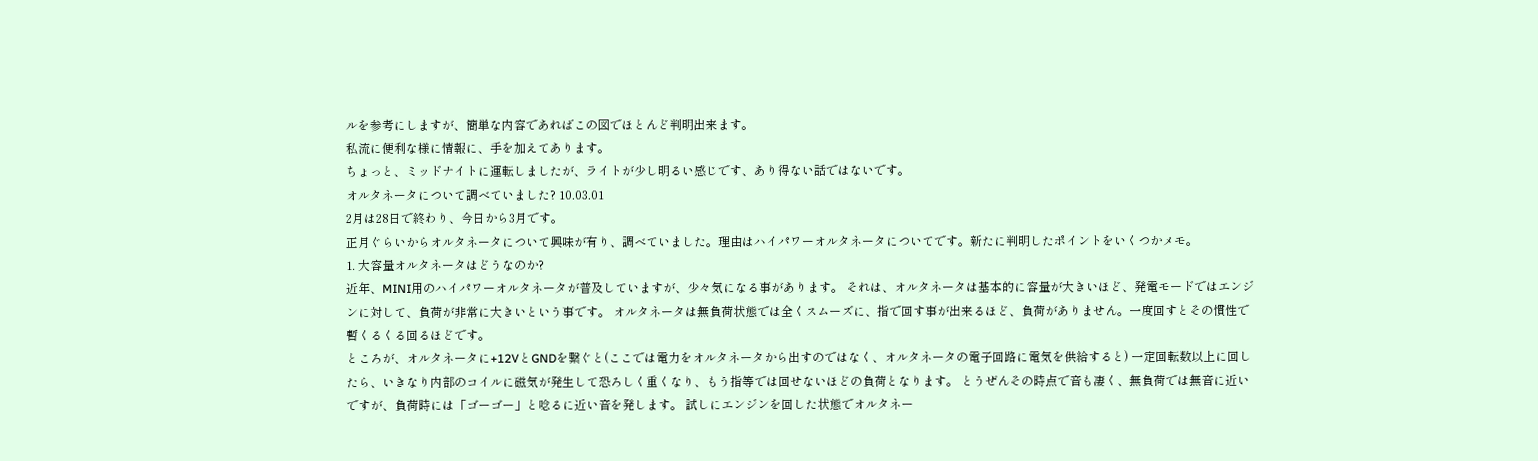ルを参考にしますが、簡単な内容であればこの図でほとんど判明出来ます。
私流に便利な様に情報に、手を加えてあります。
ちょっと、ミッドナイトに運転しましたが、ライトが少し明るい感じです、あり得ない話ではないです。
オルタネータについて調べていました? 10.03.01
2月は28日で終わり、今日から3月です。
正月ぐらいからオルタネータについて興味が有り、調べていました。理由はハイパワーオルタネータについてです。新たに判明したポイントをいくつかメモ。
1. 大容量オルタネータはどうなのか?
近年、MINI用のハイパワーオルタネータが普及していますが、少々気になる事があります。 それは、オルタネータは基本的に容量が大きいほど、発電モードではエンジンに対して、負荷が非常に大きいという事です。 オルタネータは無負荷状態では全くスムーズに、指で回す事が出来るほど、負荷がありません。一度回すとその慣性で暫くるくる回るほどです。
ところが、オルタネータに+12VとGNDを繋ぐと(ここでは電力をオルタネータから出すのではなく、オルタネータの電子回路に電気を供給すると) 一定回転数以上に回したら、いきなり内部のコイルに磁気が発生して恐ろしく重くなり、もう指等では回せないほどの負荷となります。 とうぜんその時点で音も凄く、無負荷では無音に近いですが、負荷時には「ゴーゴー」と唸るに近い音を発します。 試しにエンジンを回した状態でオルタネー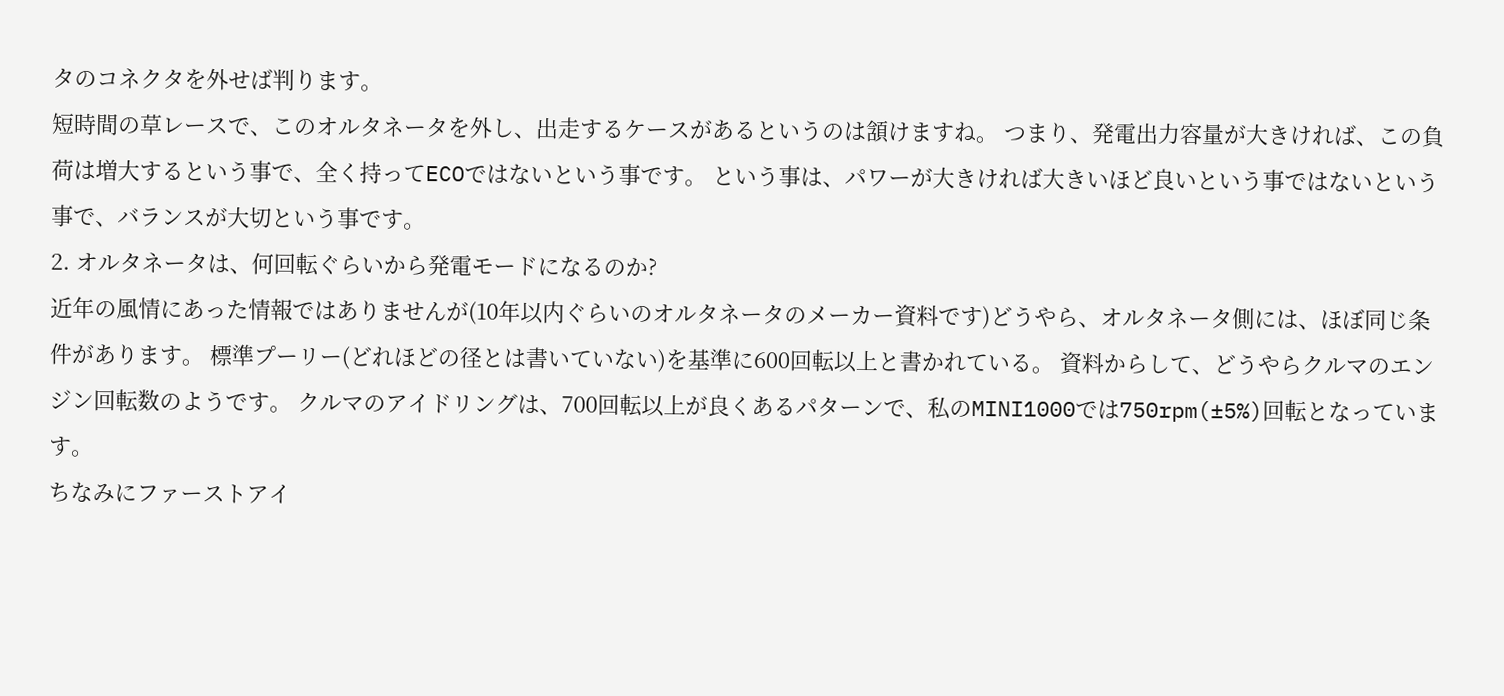タのコネクタを外せば判ります。
短時間の草レースで、このオルタネータを外し、出走するケースがあるというのは頷けますね。 つまり、発電出力容量が大きければ、この負荷は増大するという事で、全く持ってECOではないという事です。 という事は、パワーが大きければ大きいほど良いという事ではないという事で、バランスが大切という事です。
2. オルタネータは、何回転ぐらいから発電モードになるのか?
近年の風情にあった情報ではありませんが(10年以内ぐらいのオルタネータのメーカー資料です)どうやら、オルタネータ側には、ほぼ同じ条件があります。 標準プーリー(どれほどの径とは書いていない)を基準に600回転以上と書かれている。 資料からして、どうやらクルマのエンジン回転数のようです。 クルマのアイドリングは、700回転以上が良くあるパターンで、私のMINI1000では750rpm(±5%)回転となっています。
ちなみにファーストアイ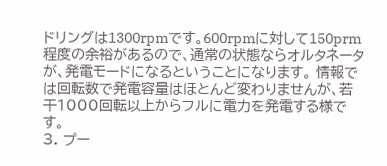ドリングは1300rpmです。600rpmに対して150prm程度の余裕があるので、通常の状態ならオルタネータが、発電モードになるということになります。 情報では回転数で発電容量はほとんど変わりませんが、若干1000回転以上からフルに電力を発電する様です。
3. プー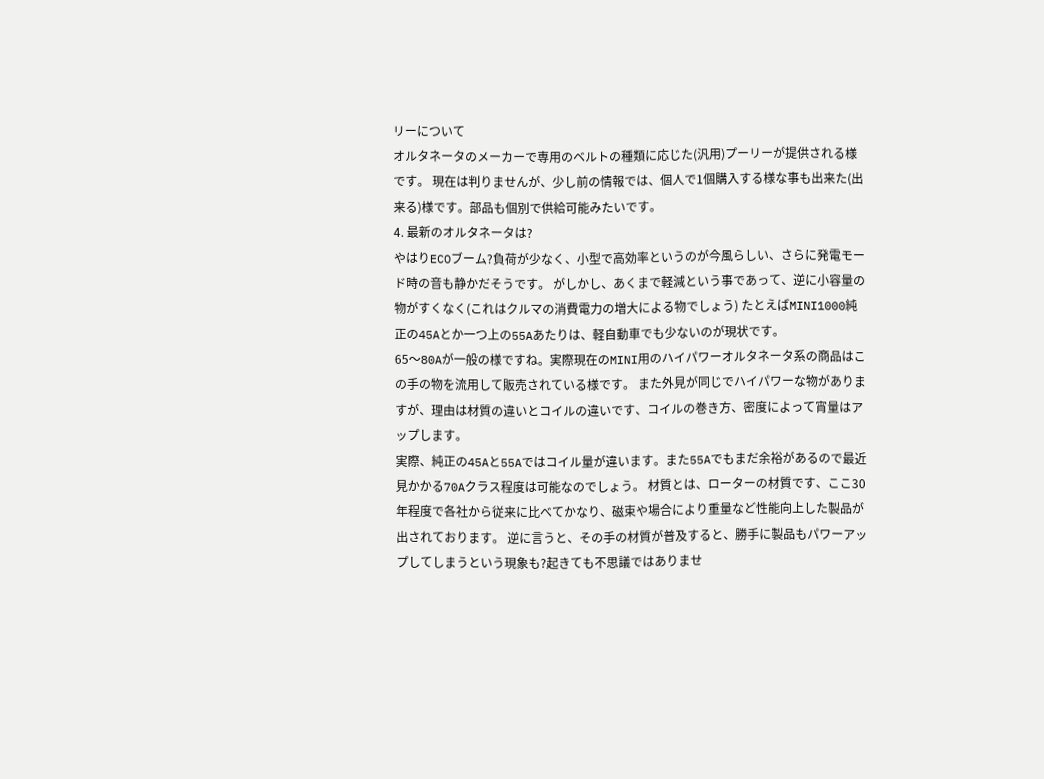リーについて
オルタネータのメーカーで専用のベルトの種類に応じた(汎用)プーリーが提供される様です。 現在は判りませんが、少し前の情報では、個人で1個購入する様な事も出来た(出来る)様です。部品も個別で供給可能みたいです。
4. 最新のオルタネータは?
やはりECOブーム?負荷が少なく、小型で高効率というのが今風らしい、さらに発電モード時の音も静かだそうです。 がしかし、あくまで軽減という事であって、逆に小容量の物がすくなく(これはクルマの消費電力の増大による物でしょう) たとえばMINI1000純正の45Aとか一つ上の55Aあたりは、軽自動車でも少ないのが現状です。
65〜80Aが一般の様ですね。実際現在のMINI用のハイパワーオルタネータ系の商品はこの手の物を流用して販売されている様です。 また外見が同じでハイパワーな物がありますが、理由は材質の違いとコイルの違いです、コイルの巻き方、密度によって宵量はアップします。
実際、純正の45Aと55Aではコイル量が違います。また55Aでもまだ余裕があるので最近見かかる70Aクラス程度は可能なのでしょう。 材質とは、ローターの材質です、ここ30年程度で各社から従来に比べてかなり、磁束や場合により重量など性能向上した製品が出されております。 逆に言うと、その手の材質が普及すると、勝手に製品もパワーアップしてしまうという現象も?起きても不思議ではありませ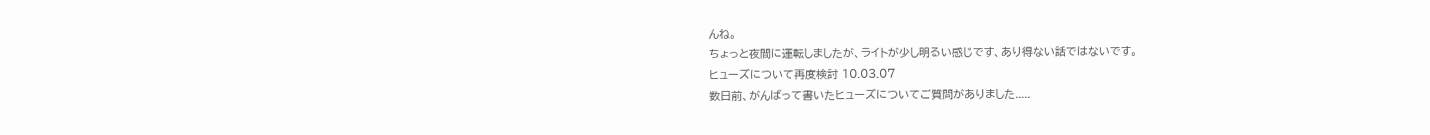んね。
ちょっと夜間に運転しましたが、ライトが少し明るい感じです、あり得ない話ではないです。
ヒューズについて再度検討 10.03.07
数日前、がんばって書いたヒューズについてご質問がありました.....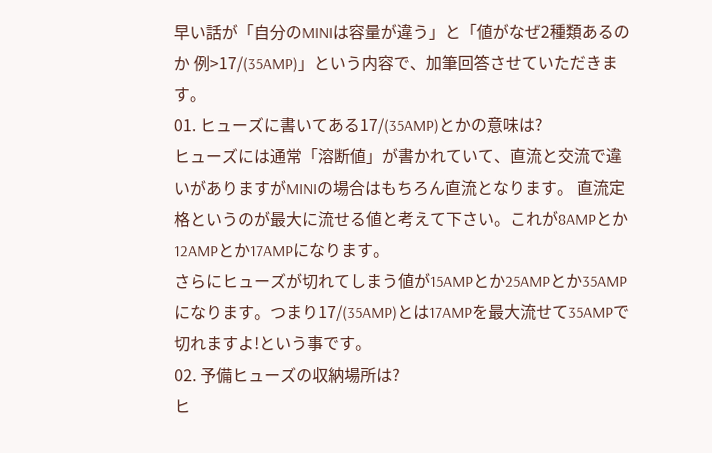早い話が「自分のMINIは容量が違う」と「値がなぜ2種類あるのか 例>17/(35AMP)」という内容で、加筆回答させていただきます。
01. ヒューズに書いてある17/(35AMP)とかの意味は?
ヒューズには通常「溶断値」が書かれていて、直流と交流で違いがありますがMINIの場合はもちろん直流となります。 直流定格というのが最大に流せる値と考えて下さい。これが8AMPとか12AMPとか17AMPになります。
さらにヒューズが切れてしまう値が15AMPとか25AMPとか35AMPになります。つまり17/(35AMP)とは17AMPを最大流せて35AMPで切れますよ!という事です。
02. 予備ヒューズの収納場所は?
ヒ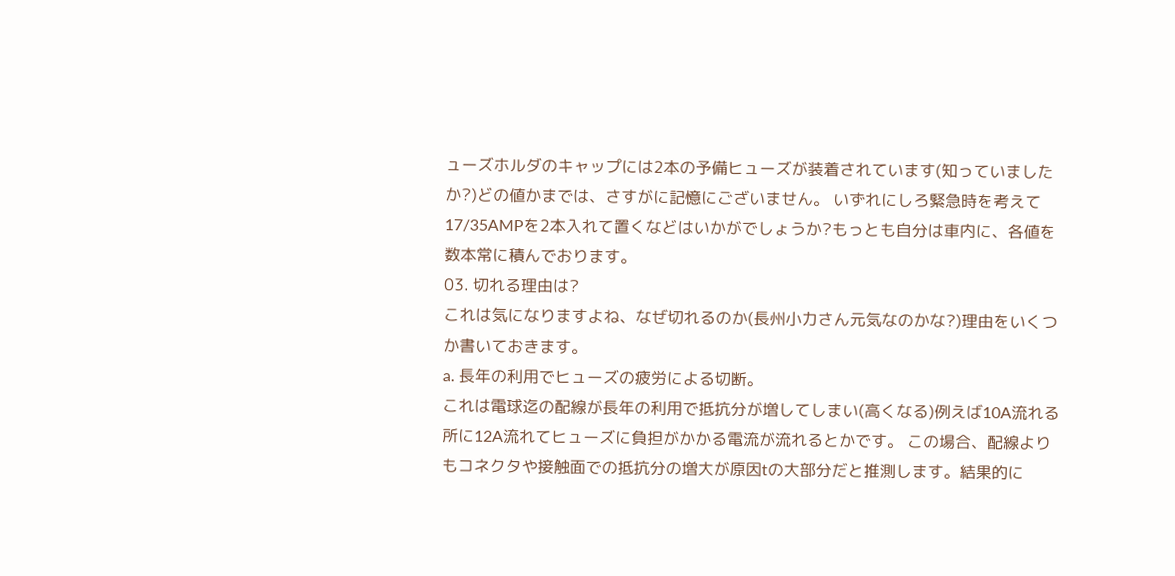ューズホルダのキャップには2本の予備ヒューズが装着されています(知っていましたか?)どの値かまでは、さすがに記憶にございません。 いずれにしろ緊急時を考えて17/35AMPを2本入れて置くなどはいかがでしょうか?もっとも自分は車内に、各値を数本常に積んでおります。
03. 切れる理由は?
これは気になりますよね、なぜ切れるのか(長州小力さん元気なのかな?)理由をいくつか書いておきます。
a. 長年の利用でヒューズの疲労による切断。
これは電球迄の配線が長年の利用で抵抗分が増してしまい(高くなる)例えば10A流れる所に12A流れてヒューズに負担がかかる電流が流れるとかです。 この場合、配線よりもコネクタや接触面での抵抗分の増大が原因tの大部分だと推測します。結果的に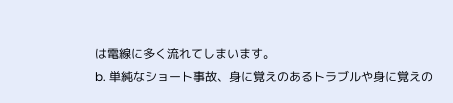は電線に多く流れてしまいます。
b. 単純なショート事故、身に覚えのあるトラブルや身に覚えの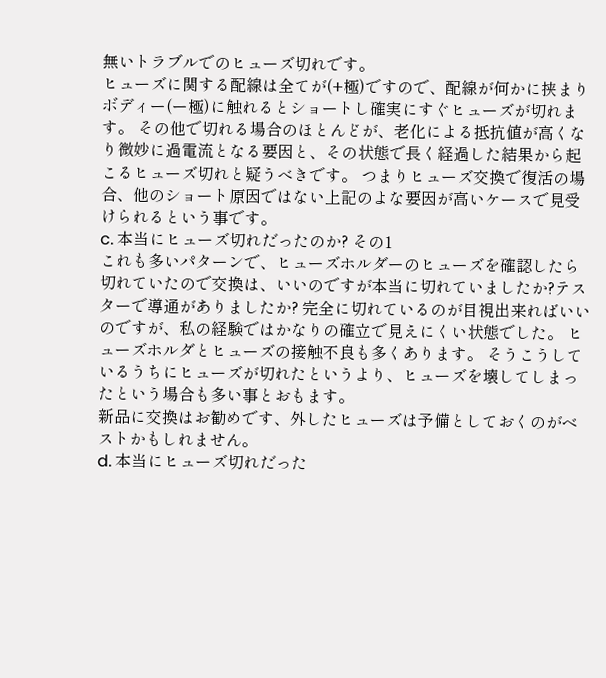無いトラブルでのヒューズ切れです。
ヒューズに関する配線は全てが(+極)ですので、配線が何かに挟まりボディー(ー極)に触れるとショートし確実にすぐヒューズが切れます。 その他で切れる場合のほとんどが、老化による抵抗値が高くなり微妙に過電流となる要因と、その状態で長く経過した結果から起こるヒューズ切れと疑うべきです。 つまりヒューズ交換で復活の場合、他のショート原因ではない上記のよな要因が高いケースで見受けられるという事です。
c. 本当にヒューズ切れだったのか? その1
これも多いパターンで、ヒューズホルダーのヒューズを確認したら切れていたので交換は、いいのですが本当に切れていましたか?テスターで導通がありましたか? 完全に切れているのが目視出来ればいいのですが、私の経験ではかなりの確立で見えにくい状態でした。 ヒューズホルダとヒューズの接触不良も多くあります。 そうこうしているうちにヒューズが切れたというより、ヒューズを壊してしまったという場合も多い事とおもます。
新品に交換はお勧めです、外したヒューズは予備としておくのがベストかもしれません。
d. 本当にヒューズ切れだった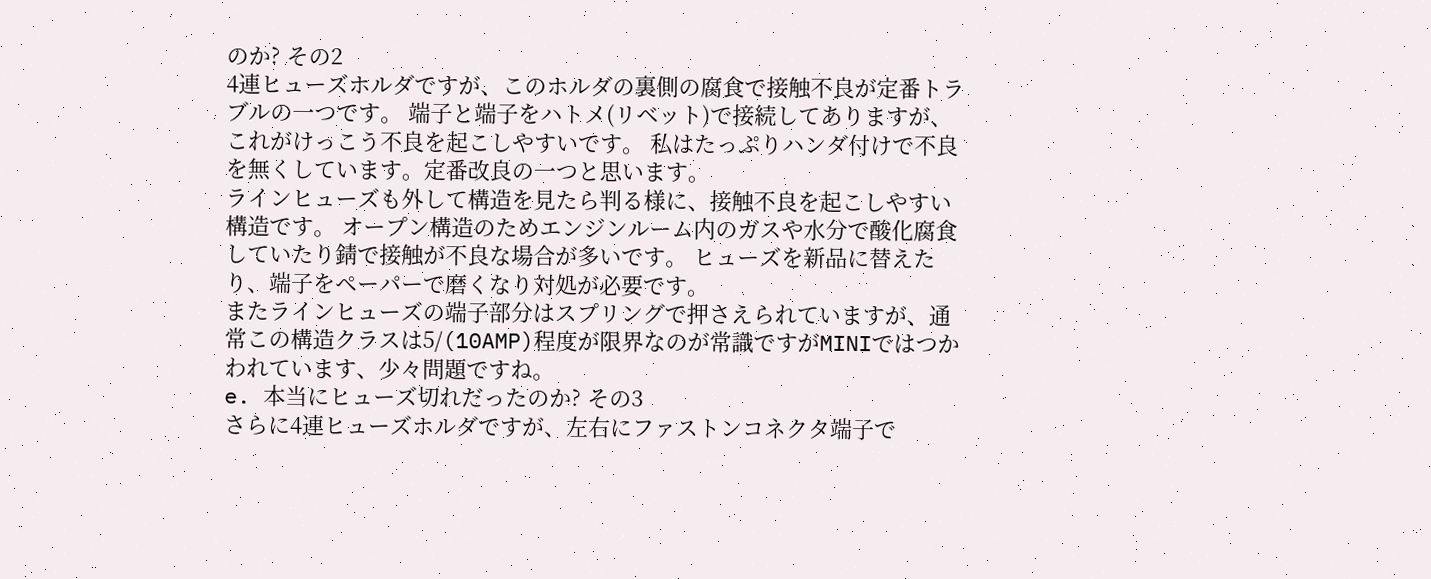のか? その2
4連ヒューズホルダですが、このホルダの裏側の腐食で接触不良が定番トラブルの一つです。 端子と端子をハトメ(リベット)で接続してありますが、これがけっこう不良を起こしやすいです。 私はたっぷりハンダ付けで不良を無くしています。定番改良の一つと思います。
ラインヒューズも外して構造を見たら判る様に、接触不良を起こしやすい構造です。 オープン構造のためエンジンルーム内のガスや水分で酸化腐食していたり錆で接触が不良な場合が多いです。 ヒューズを新品に替えたり、端子をペーパーで磨くなり対処が必要です。
またラインヒューズの端子部分はスプリングで押さえられていますが、通常この構造クラスは5/(10AMP)程度が限界なのが常識ですがMINIではつかわれています、少々問題ですね。
e. 本当にヒューズ切れだったのか? その3
さらに4連ヒューズホルダですが、左右にファストンコネクタ端子で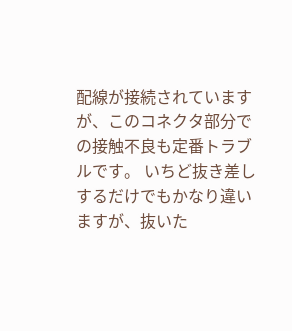配線が接続されていますが、このコネクタ部分での接触不良も定番トラブルです。 いちど抜き差しするだけでもかなり違いますが、抜いた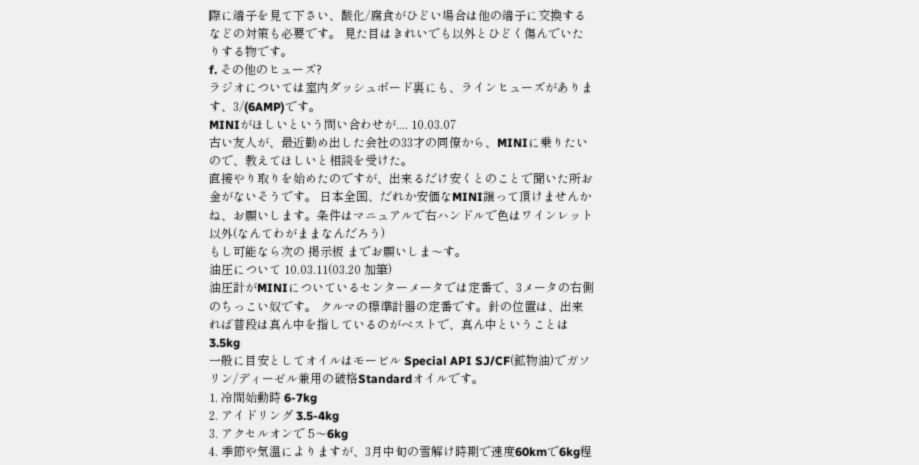際に端子を見て下さい、酸化/腐食がひどい場合は他の端子に交換するなどの対策も必要です。 見た目はきれいでも以外とひどく傷んでいたりする物です。
f. その他のヒューズ?
ラジオについては室内ダッシュボード裏にも、ラインヒューズがあります、3/(6AMP)です。
MINIがほしいという問い合わせが.... 10.03.07
古い友人が、最近勤め出した会社の33才の同僚から、MINIに乗りたいので、教えてほしいと相談を受けた。
直接やり取りを始めたのですが、出来るだけ安くとのことで聞いた所お金がないそうです。 日本全国、だれか安価なMINI譲って頂けませんかね、お願いします。条件はマニュアルで右ハンドルで色はワインレット以外(なんてわがままなんだろう)
もし可能なら次の 掲示板 までお願いしま〜す。
油圧について 10.03.11(03.20 加筆)
油圧計がMINIについているセンターメータでは定番で、3メータの右側のちっこい奴です。 クルマの標準計器の定番です。針の位置は、出来れば普段は真ん中を指しているのがベストで、真ん中ということは3.5kg
一般に目安としてオイルはモービル Special API SJ/CF(鉱物油)でガソリン/ディーゼル兼用の破格Standardオイルです。
1. 冷間始動時 6-7kg
2. アイドリング 3.5-4kg
3. アクセルオンで 5〜6kg
4. 季節や気温によりますが、3月中旬の雪解け時期で速度60kmで6kg程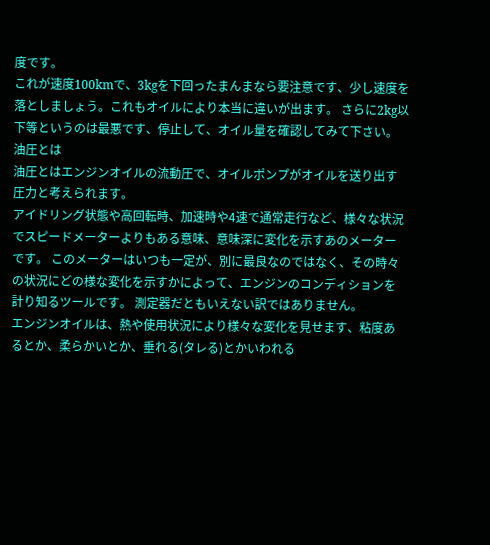度です。
これが速度100kmで、3kgを下回ったまんまなら要注意です、少し速度を落としましょう。これもオイルにより本当に違いが出ます。 さらに2kg以下等というのは最悪です、停止して、オイル量を確認してみて下さい。
油圧とは
油圧とはエンジンオイルの流動圧で、オイルポンプがオイルを送り出す圧力と考えられます。
アイドリング状態や高回転時、加速時や4速で通常走行など、様々な状況でスピードメーターよりもある意味、意味深に変化を示すあのメーターです。 このメーターはいつも一定が、別に最良なのではなく、その時々の状況にどの様な変化を示すかによって、エンジンのコンディションを計り知るツールです。 測定器だともいえない訳ではありません。
エンジンオイルは、熱や使用状況により様々な変化を見せます、粘度あるとか、柔らかいとか、垂れる(タレる)とかいわれる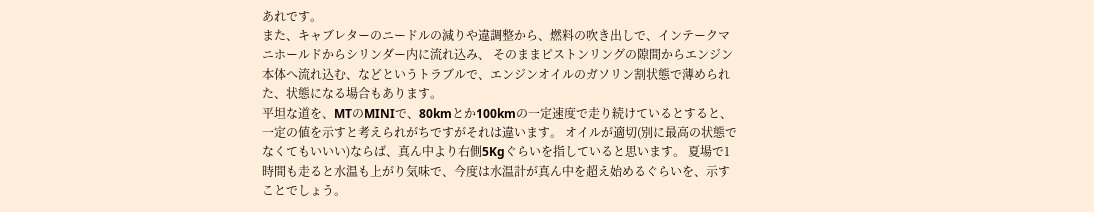あれです。
また、キャブレターのニードルの減りや違調整から、燃料の吹き出しで、インテークマニホールドからシリンダー内に流れ込み、 そのままピストンリングの隙間からエンジン本体へ流れ込む、などというトラブルで、エンジンオイルのガソリン割状態で薄められた、状態になる場合もあります。
平坦な道を、MTのMINIで、80kmとか100kmの一定速度で走り続けているとすると、一定の値を示すと考えられがちですがそれは違います。 オイルが適切(別に最高の状態でなくてもいいい)ならば、真ん中より右側5Kgぐらいを指していると思います。 夏場で1時間も走ると水温も上がり気味で、今度は水温計が真ん中を超え始めるぐらいを、示すことでしょう。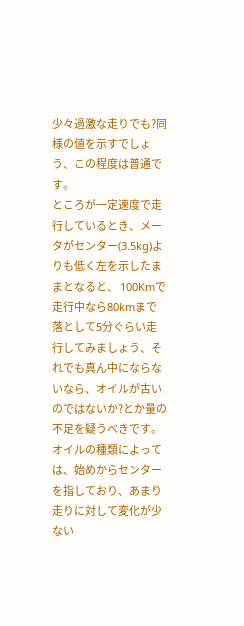少々過激な走りでも?同様の値を示すでしょう、この程度は普通です。
ところが一定速度で走行しているとき、メータがセンター(3.5kg)よりも低く左を示したままとなると、 100Kmで走行中なら80kmまで落として5分ぐらい走行してみましょう、それでも真ん中にならないなら、オイルが古いのではないか?とか量の不足を疑うべきです。 オイルの種類によっては、始めからセンターを指しており、あまり走りに対して変化が少ない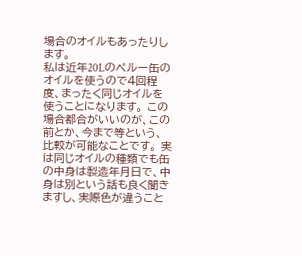場合のオイルもあったりします。
私は近年20Lのペルー缶のオイルを使うので4回程度、まったく同じオイルを使うことになります。 この場合都合がいいのが、この前とか、今まで等という、比較が可能なことです。 実は同じオイルの種類でも缶の中身は製造年月日で、中身は別という話も良く聞きますし、実際色が違うこと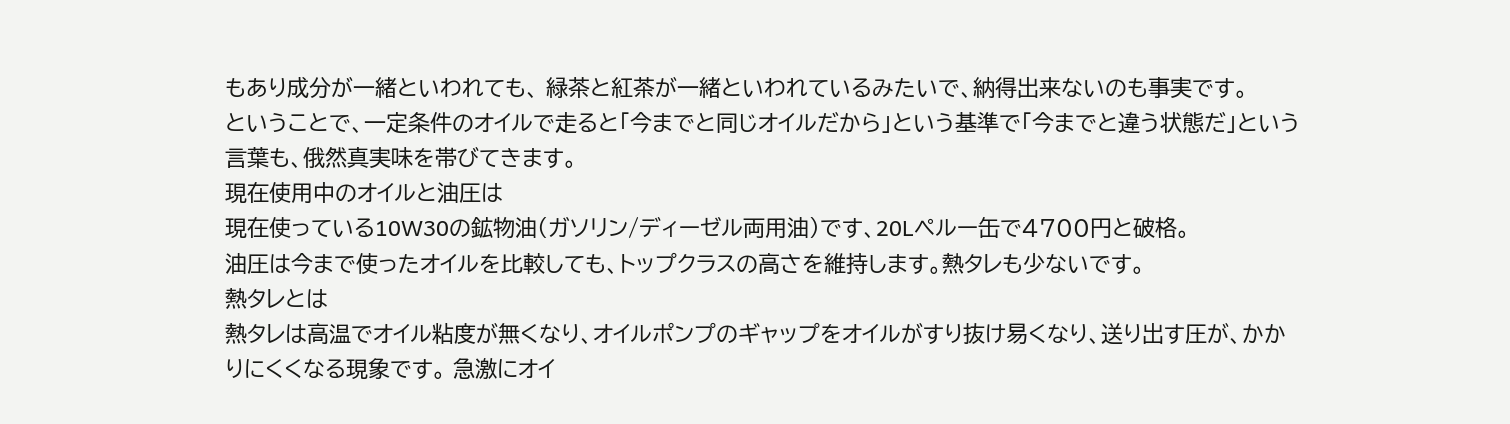もあり成分が一緒といわれても、 緑茶と紅茶が一緒といわれているみたいで、納得出来ないのも事実です。
ということで、一定条件のオイルで走ると「今までと同じオイルだから」という基準で「今までと違う状態だ」という言葉も、俄然真実味を帯びてきます。
現在使用中のオイルと油圧は
現在使っている10W30の鉱物油(ガソリン/ディーゼル両用油)です、20Lペルー缶で4700円と破格。
油圧は今まで使ったオイルを比較しても、トップクラスの高さを維持します。熱タレも少ないです。
熱タレとは
熱タレは高温でオイル粘度が無くなり、オイルポンプのギャップをオイルがすり抜け易くなり、送り出す圧が、かかりにくくなる現象です。 急激にオイ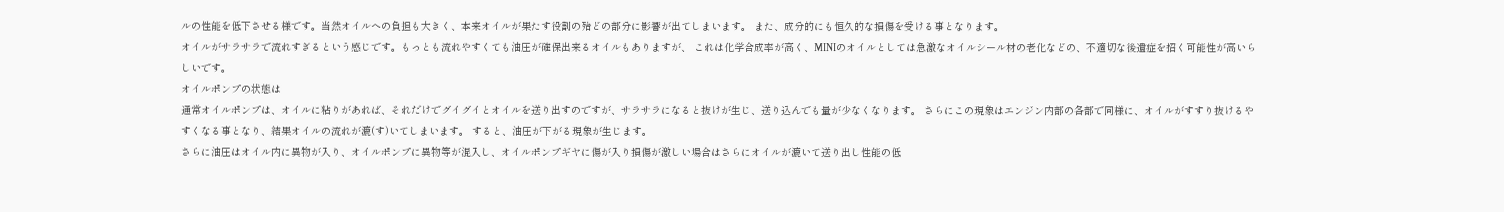ルの性能を低下させる様です。当然オイルへの負担も大きく、本来オイルが果たす役割の殆どの部分に影響が出てしまいます。 また、成分的にも恒久的な損傷を受ける事となります。
オイルがサラサラで流れすぎるという感じです。もっとも流れやすくても油圧が確保出来るオイルもありますが、 これは化学合成率が高く、MINIのオイルとしては急激なオイルシール材の老化などの、不適切な後遺症を招く可能性が高いらしいです。
オイルポンプの状態は
通常オイルポンプは、オイルに粘りがあれば、それだけでグイグイとオイルを送り出すのですが、サラサラになると抜けが生じ、送り込んでも量が少なくなります。 さらにこの現象はエンジン内部の各部で同様に、オイルがすすり抜けるやすくなる事となり、結果オイルの流れが漉(す)いてしまいます。 すると、油圧が下がる現象が生じます。
さらに油圧はオイル内に異物が入り、オイルポンプに異物等が混入し、オイルポンプギヤに傷が入り損傷が激しい場合はさらにオイルが漉いて送り出し性能の低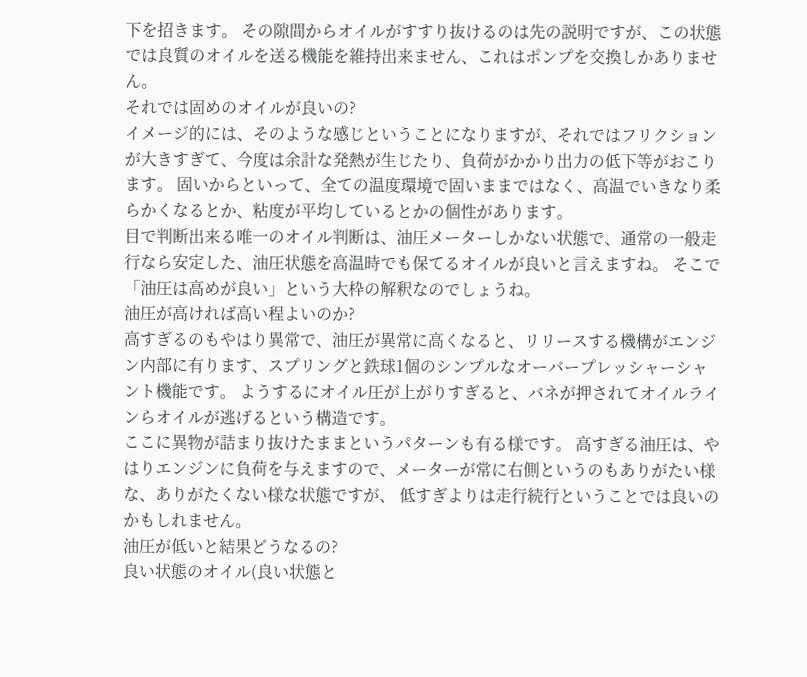下を招きます。 その隙間からオイルがすすり抜けるのは先の説明ですが、この状態では良質のオイルを送る機能を維持出来ません、これはポンプを交換しかありません。
それでは固めのオイルが良いの?
イメージ的には、そのような感じということになりますが、それではフリクションが大きすぎて、今度は余計な発熱が生じたり、負荷がかかり出力の低下等がおこります。 固いからといって、全ての温度環境で固いままではなく、高温でいきなり柔らかくなるとか、粘度が平均しているとかの個性があります。
目で判断出来る唯一のオイル判断は、油圧メーターしかない状態で、通常の一般走行なら安定した、油圧状態を高温時でも保てるオイルが良いと言えますね。 そこで「油圧は高めが良い」という大枠の解釈なのでしょうね。
油圧が高ければ高い程よいのか?
高すぎるのもやはり異常で、油圧が異常に高くなると、リリースする機構がエンジン内部に有ります、スプリングと鉄球1個のシンプルなオーバープレッシャーシャント機能です。 ようするにオイル圧が上がりすぎると、バネが押されてオイルラインらオイルが逃げるという構造です。
ここに異物が詰まり抜けたままというパターンも有る様です。 高すぎる油圧は、やはりエンジンに負荷を与えますので、メーターが常に右側というのもありがたい様な、ありがたくない様な状態ですが、 低すぎよりは走行続行ということでは良いのかもしれません。
油圧が低いと結果どうなるの?
良い状態のオイル(良い状態と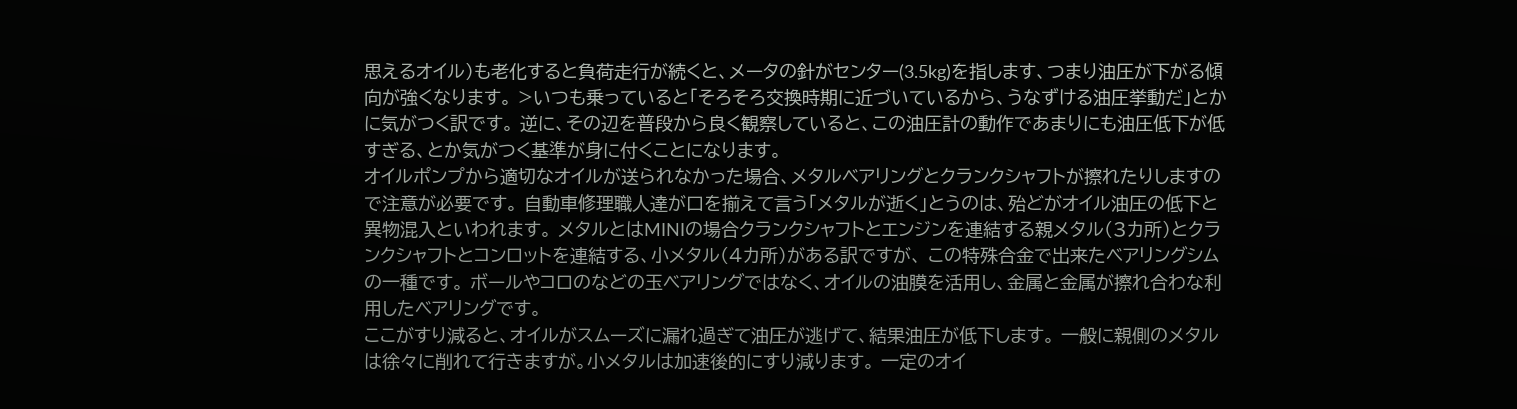思えるオイル)も老化すると負荷走行が続くと、メータの針がセンター(3.5kg)を指します、つまり油圧が下がる傾向が強くなります。 >いつも乗っていると「そろそろ交換時期に近づいているから、うなずける油圧挙動だ」とかに気がつく訳です。 逆に、その辺を普段から良く観察していると、この油圧計の動作であまりにも油圧低下が低すぎる、とか気がつく基準が身に付くことになります。
オイルポンプから適切なオイルが送られなかった場合、メタルベアリングとクランクシャフトが擦れたりしますので注意が必要です。 自動車修理職人達が口を揃えて言う「メタルが逝く」とうのは、殆どがオイル油圧の低下と異物混入といわれます。 メタルとはMINIの場合クランクシャフトとエンジンを連結する親メタル(3カ所)とクランクシャフトとコンロットを連結する、小メタル(4カ所)がある訳ですが、 この特殊合金で出来たベアリングシムの一種です。 ボールやコロのなどの玉ベアリングではなく、オイルの油膜を活用し、金属と金属が擦れ合わな利用したベアリングです。
ここがすり減ると、オイルがスムーズに漏れ過ぎて油圧が逃げて、結果油圧が低下します。 一般に親側のメタルは徐々に削れて行きますが。小メタルは加速後的にすり減ります。 一定のオイ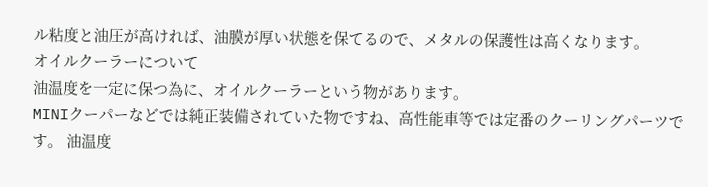ル粘度と油圧が高ければ、油膜が厚い状態を保てるので、メタルの保護性は高くなります。
オイルクーラーについて
油温度を一定に保つ為に、オイルクーラーという物があります。
MINIクーパーなどでは純正装備されていた物ですね、高性能車等では定番のクーリングパーツです。 油温度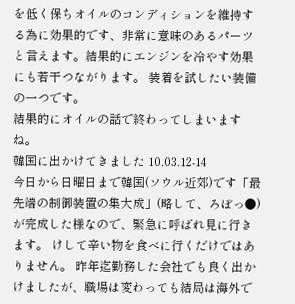を低く保ちオイルのコンディションを維持する為に効果的です、非常に意味のあるパーツと言えます。結果的にエンジンを冷やす効果にも若干つながります。 装着を試したい装備の一つです。
結果的にオイルの話で終わってしまいますね。
韓国に出かけてきました 10.03.12-14
今日から日曜日まで韓国(ソウル近郊)です「最先端の制御装置の集大成」(略して、ろぼっ●)が完成した様なので、緊急に呼ばれ見に行きます。 けして辛い物を食べに行くだけではありません。 昨年迄勤務した会社でも良く出かけましたが、職場は変わっても結局は海外で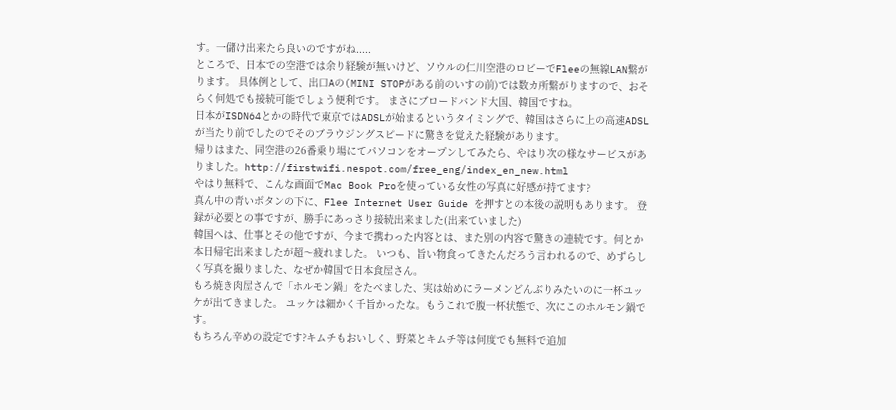す。一儲け出来たら良いのですがね.....
ところで、日本での空港では余り経験が無いけど、ソウルの仁川空港のロビーでFleeの無線LAN繋がります。 具体例として、出口Aの(MINI STOPがある前のいすの前)では数カ所繋がりますので、おそらく何処でも接続可能でしょう便利です。 まさにブロードバンド大国、韓国ですね。
日本がISDN64とかの時代で東京ではADSLが始まるというタイミングで、韓国はさらに上の高速ADSLが当たり前でしたのでそのブラウジングスピードに驚きを覚えた経験があります。
帰りはまた、同空港の26番乗り場にてパソコンをオープンしてみたら、やはり次の様なサービスがありました。http://firstwifi.nespot.com/free_eng/index_en_new.html
やはり無料で、こんな画面でMac Book Proを使っている女性の写真に好感が持てます?
真ん中の青いボタンの下に、Flee Internet User Guide を押すとの本後の説明もあります。 登録が必要との事ですが、勝手にあっさり接続出来ました(出来ていました)
韓国へは、仕事とその他ですが、今まで携わった内容とは、また別の内容で驚きの連続です。何とか本日帰宅出来ましたが超〜疲れました。 いつも、旨い物食ってきたんだろう言われるので、めずらしく写真を撮りました、なぜか韓国で日本食屋さん。
もろ焼き肉屋さんで「ホルモン鍋」をたべました、実は始めにラーメンどんぶりみたいのに一杯ユッケが出てきました。 ユッケは細かく千旨かったな。もうこれで腹一杯状態で、次にこのホルモン鍋です。
もちろん辛めの設定です?キムチもおいしく、野菜とキムチ等は何度でも無料で追加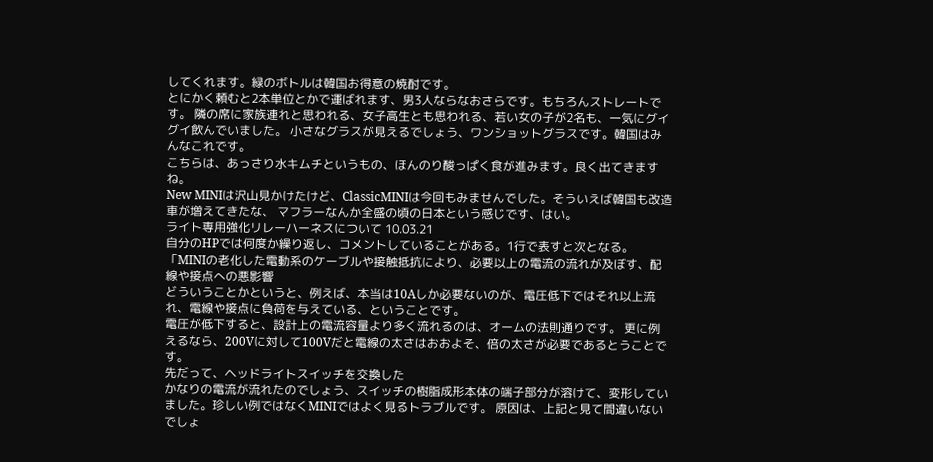してくれます。緑のボトルは韓国お得意の焼酎です。
とにかく頼むと2本単位とかで運ばれます、男3人ならなおさらです。もちろんストレートです。 隣の席に家族連れと思われる、女子高生とも思われる、若い女の子が2名も、一気にグイグイ飲んでいました。 小さなグラスが見えるでしょう、ワンショットグラスです。韓国はみんなこれです。
こちらは、あっさり水キムチというもの、ほんのり酸っぱく食が進みます。良く出てきますね。
New MINIは沢山見かけたけど、ClassicMINIは今回もみませんでした。そういえば韓国も改造車が増えてきたな、 マフラーなんか全盛の頃の日本という感じです、はい。
ライト専用強化リレーハーネスについて 10.03.21
自分のHPでは何度か繰り返し、コメントしていることがある。1行で表すと次となる。 「MINIの老化した電動系のケーブルや接触抵抗により、必要以上の電流の流れが及ぼす、配線や接点への悪影響
どういうことかというと、例えば、本当は10Aしか必要ないのが、電圧低下ではそれ以上流れ、電線や接点に負荷を与えている、ということです。
電圧が低下すると、設計上の電流容量より多く流れるのは、オームの法則通りです。 更に例えるなら、200Vに対して100Vだと電線の太さはおおよそ、倍の太さが必要であるとうことです。
先だって、ヘッドライトスイッチを交換した
かなりの電流が流れたのでしょう、スイッチの樹脂成形本体の端子部分が溶けて、変形していました。珍しい例ではなくMINIではよく見るトラブルです。 原因は、上記と見て間違いないでしょ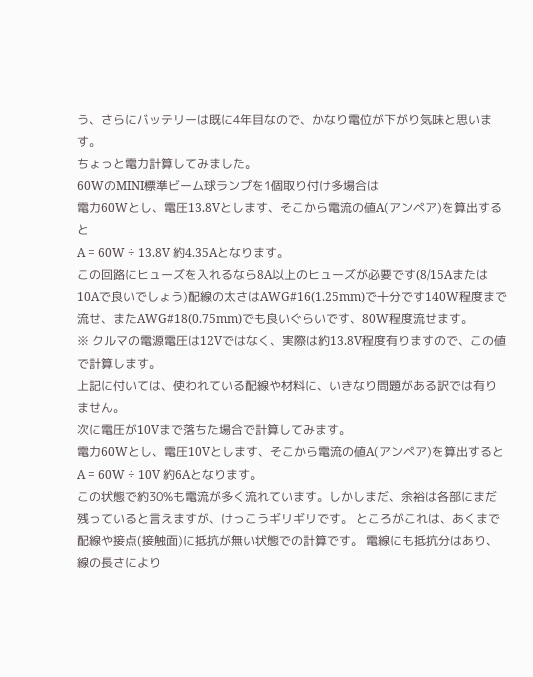う、さらにバッテリーは既に4年目なので、かなり電位が下がり気味と思います。
ちょっと電力計算してみました。
60WのMINI標準ビーム球ランプを1個取り付け多場合は
電力60Wとし、電圧13.8Vとします、そこから電流の値A(アンペア)を算出すると
A = 60W ÷ 13.8V 約4.35Aとなります。
この回路にヒューズを入れるなら8A以上のヒューズが必要です(8/15Aまたは10Aで良いでしょう)配線の太さはAWG#16(1.25mm)で十分です140W程度まで流せ、またAWG#18(0.75mm)でも良いぐらいです、80W程度流せます。
※ クルマの電源電圧は12Vではなく、実際は約13.8V程度有りますので、この値で計算します。
上記に付いては、使われている配線や材料に、いきなり問題がある訳では有りません。
次に電圧が10Vまで落ちた場合で計算してみます。
電力60Wとし、電圧10Vとします、そこから電流の値A(アンペア)を算出すると
A = 60W ÷ 10V 約6Aとなります。
この状態で約30%も電流が多く流れています。しかしまだ、余裕は各部にまだ残っていると言えますが、けっこうギリギリです。 ところがこれは、あくまで配線や接点(接触面)に抵抗が無い状態での計算です。 電線にも抵抗分はあり、線の長さにより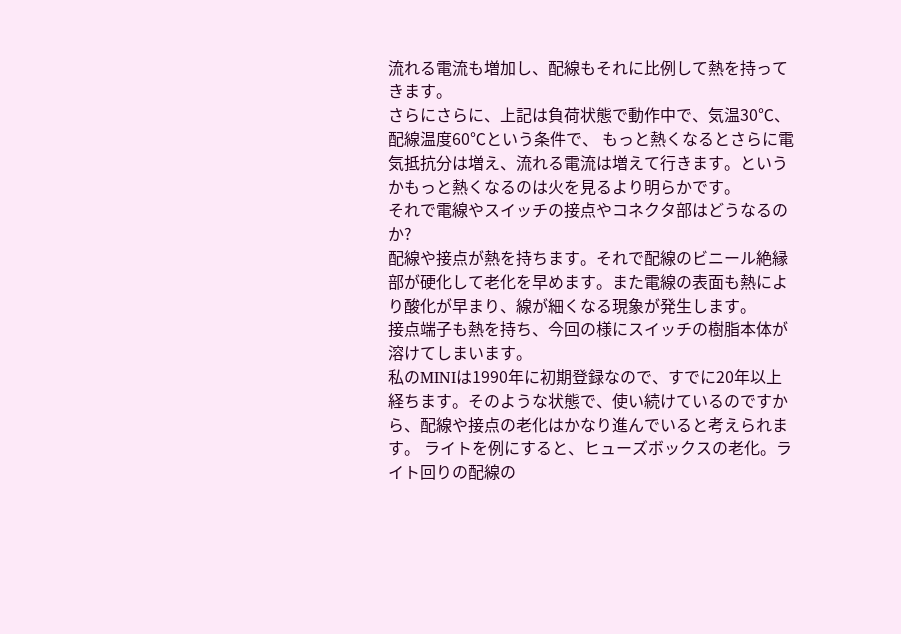流れる電流も増加し、配線もそれに比例して熱を持ってきます。
さらにさらに、上記は負荷状態で動作中で、気温30℃、配線温度60℃という条件で、 もっと熱くなるとさらに電気抵抗分は増え、流れる電流は増えて行きます。というかもっと熱くなるのは火を見るより明らかです。
それで電線やスイッチの接点やコネクタ部はどうなるのか?
配線や接点が熱を持ちます。それで配線のビニール絶縁部が硬化して老化を早めます。また電線の表面も熱により酸化が早まり、線が細くなる現象が発生します。
接点端子も熱を持ち、今回の様にスイッチの樹脂本体が溶けてしまいます。
私のMINIは1990年に初期登録なので、すでに20年以上経ちます。そのような状態で、使い続けているのですから、配線や接点の老化はかなり進んでいると考えられます。 ライトを例にすると、ヒューズボックスの老化。ライト回りの配線の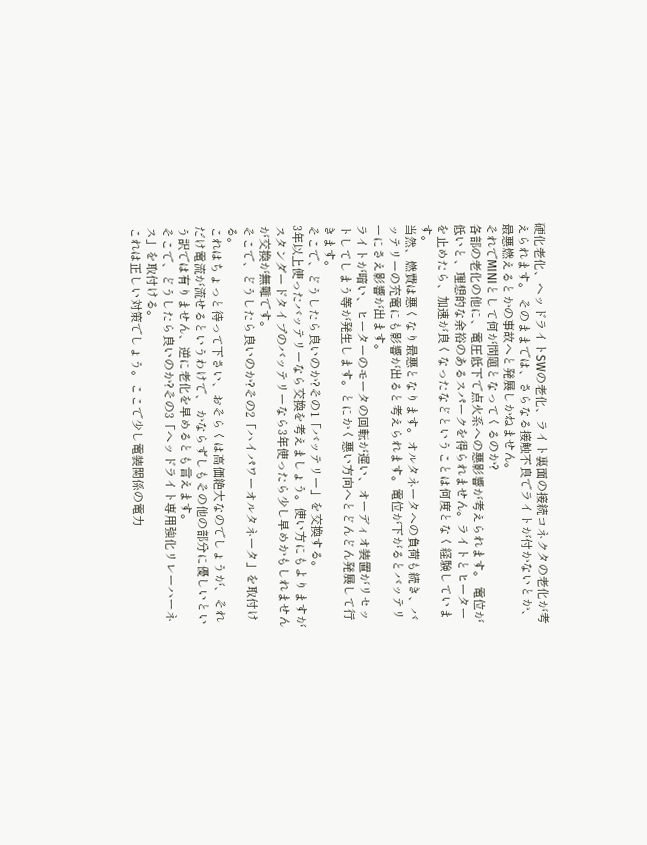硬化老化、ヘッドライトSWの老化、ライト裏面の接続コネクタの老化が考えられます。 そのままでは、さらなる接触不良でライトが付かないとか、最悪燃えるとかの事故へと発展しかねません。
それでMINIとして何が問題となってくるのか?
各部の老化の他に、電圧低下で点火系への悪影響が考えられます。 電位が低いと、理想的な余裕のあるスパークを得られません。ライトとヒーターを止めたら、加速が良くなったなどということは何度となく経験しています。
当然、燃費は悪くなり最悪となります。オルタネータへの負荷も続き、バッテリーの充電にも影響が出ると考えられます。電位が下がるとバッテリーにさえ影響が出ます。
ライトが暗い、ヒーターのモータの回転が遅い、オーディオ装置がリセットしてしまう等が発生します。とにかく悪い方向へとどんどん発展して行きます。
そこで、どうしたら良いのか?その1「バッテリー」を交換する。
3年以上使ったバッテリーなら交換を考えましょう。使い方にもよりますがスタンダードタイプのバッテリーなら3年使ったら少し早めかもしれませんが交換が無難です。
そこで、どうしたら良いのか?その2「ハイパワーオルタネータ」を取付ける。
これはちょっと待って下さい、おそらくは高価絶大なのでしょうが、それだけ電流が流せるというわけで、 かならずしもその他の部分に優しいという訳では有りません、逆に老化を早めるとも言えます。
そこで、どうしたら良いのか?その3「へッドライト専用強化リレーハーネス」を取付ける。
これは正しい対策でしょう。ここで少し電装関係の電力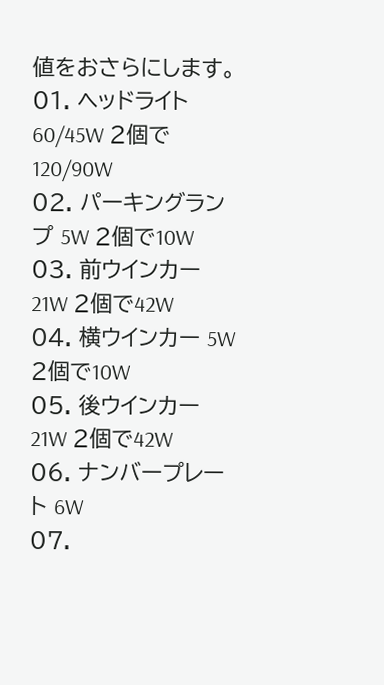値をおさらにします。
01. ヘッドライト 60/45W 2個で120/90W
02. パーキングランプ 5W 2個で10W
03. 前ウインカー 21W 2個で42W
04. 横ウインカー 5W 2個で10W
05. 後ウインカー 21W 2個で42W
06. ナンバープレート 6W
07.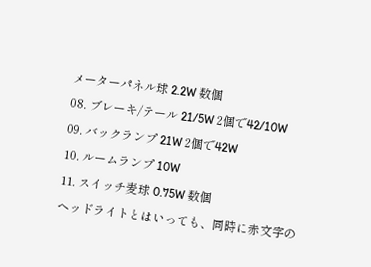メーターパネル球 2.2W 数個
08. ブレーキ/テール 21/5W 2個で42/10W
09. バックランプ 21W 2個で42W
10. ルームランプ 10W
11. スイッチ麦球 0.75W 数個
ヘッドライトとはいっても、同時に赤文字の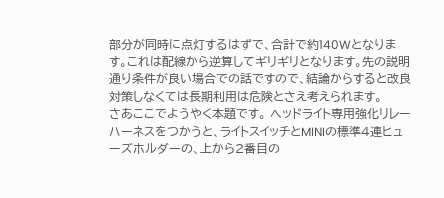部分が同時に点灯するはずで、合計で約140Wとなります。これは配線から逆算してギリギリとなります。先の説明通り条件が良い場合での話ですので、結論からすると改良対策しなくては長期利用は危険とさえ考えられます。
さあここでようやく本題です。 へッドライト専用強化リレーハーネスをつかうと、ライトスイッチとMINIの標準4連ヒューズホルダーの、上から2番目の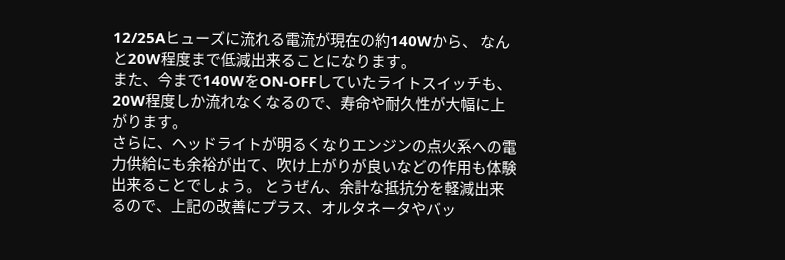12/25Aヒューズに流れる電流が現在の約140Wから、 なんと20W程度まで低減出来ることになります。
また、今まで140WをON-OFFしていたライトスイッチも、20W程度しか流れなくなるので、寿命や耐久性が大幅に上がります。
さらに、ヘッドライトが明るくなりエンジンの点火系への電力供給にも余裕が出て、吹け上がりが良いなどの作用も体験出来ることでしょう。 とうぜん、余計な抵抗分を軽減出来るので、上記の改善にプラス、オルタネータやバッ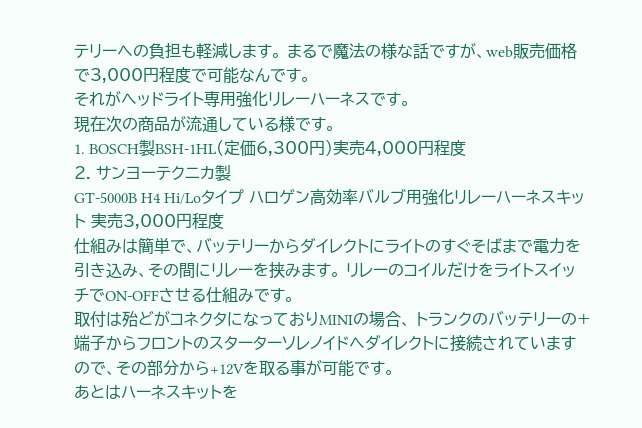テリーへの負担も軽減します。 まるで魔法の様な話ですが、web販売価格で3,000円程度で可能なんです。
それがへッドライト専用強化リレーハーネスです。
現在次の商品が流通している様です。
1. BOSCH製BSH-1HL(定価6,300円)実売4,000円程度
2. サンヨーテクニカ製
GT-5000B H4 Hi/Loタイプ ハロゲン高効率バルブ用強化リレーハーネスキット 実売3,000円程度
仕組みは簡単で、バッテリーからダイレクトにライトのすぐそばまで電力を引き込み、その間にリレーを挟みます。 リレーのコイルだけをライトスイッチでON-OFFさせる仕組みです。
取付は殆どがコネクタになっておりMINIの場合、 トランクのバッテリーの+端子からフロントのスターターソレノイドへダイレクトに接続されていますので、その部分から+12Vを取る事が可能です。
あとはハーネスキットを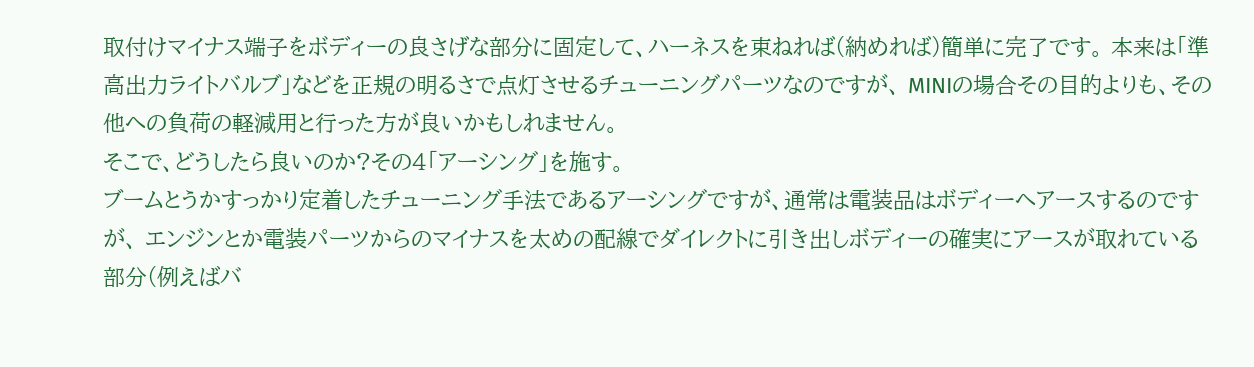取付けマイナス端子をボディーの良さげな部分に固定して、ハーネスを束ねれば(納めれば)簡単に完了です。 本来は「準高出力ライトバルブ」などを正規の明るさで点灯させるチューニングパーツなのですが、 MINIの場合その目的よりも、その他への負荷の軽減用と行った方が良いかもしれません。
そこで、どうしたら良いのか?その4「アーシング」を施す。
ブームとうかすっかり定着したチューニング手法であるアーシングですが、通常は電装品はボディーへアースするのですが、 エンジンとか電装パーツからのマイナスを太めの配線でダイレクトに引き出しボディーの確実にアースが取れている部分(例えばバ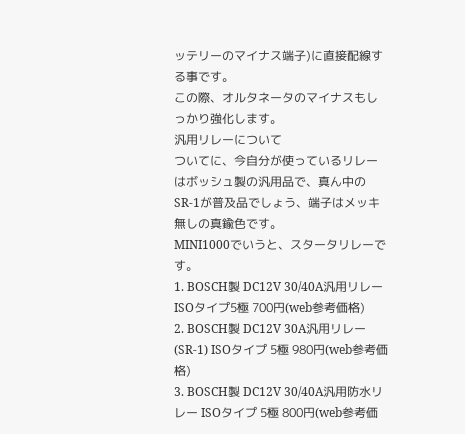ッテリーのマイナス端子)に直接配線する事です。
この際、オルタネータのマイナスもしっかり強化します。
汎用リレーについて
ついてに、今自分が使っているリレーはボッシュ製の汎用品で、真ん中のSR-1が普及品でしょう、端子はメッキ無しの真鍮色です。
MINI1000でいうと、スタータリレーです。
1. BOSCH製 DC12V 30/40A汎用リレー ISOタイプ5極 700円(web参考価格)
2. BOSCH製 DC12V 30A汎用リレー(SR-1) ISOタイプ 5極 980円(web参考価格)
3. BOSCH製 DC12V 30/40A汎用防水リレー ISOタイプ 5極 800円(web参考価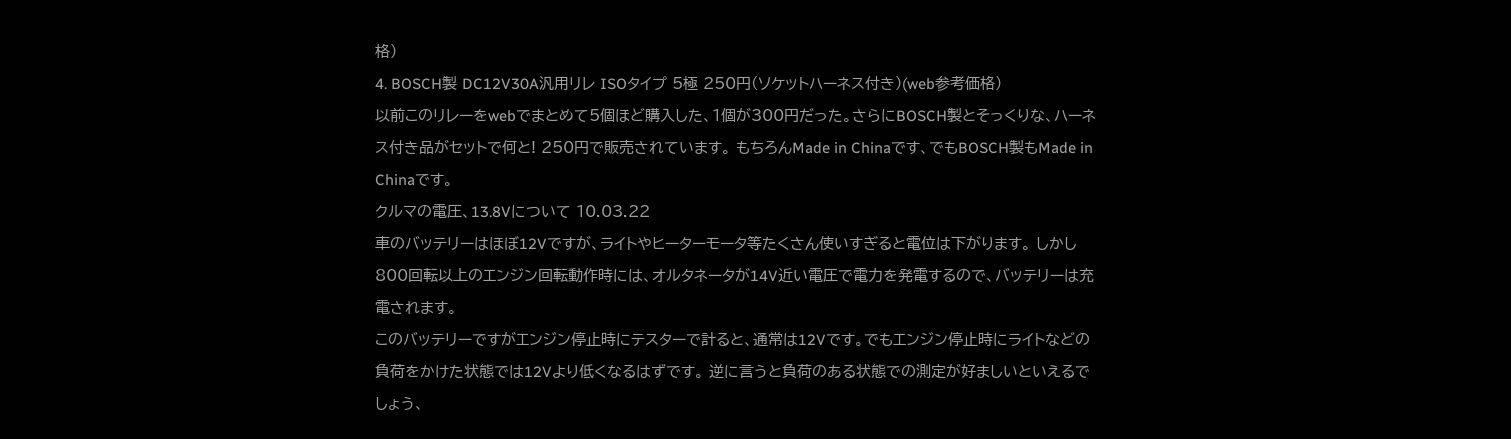格)
4. BOSCH製 DC12V30A汎用リレ ISOタイプ 5極 250円(ソケットハーネス付き)(web参考価格)
以前このリレーをwebでまとめて5個ほど購入した、1個が300円だった。さらにBOSCH製とそっくりな、ハーネス付き品がセットで何と! 250円で販売されています。 もちろんMade in Chinaです、でもBOSCH製もMade in Chinaです。
クルマの電圧、13.8Vについて 10.03.22
車のバッテリーはほぼ12Vですが、ライトやヒーターモータ等たくさん使いすぎると電位は下がります。 しかし800回転以上のエンジン回転動作時には、オルタネータが14V近い電圧で電力を発電するので、バッテリーは充電されます。
このバッテリーですがエンジン停止時にテスターで計ると、通常は12Vです。でもエンジン停止時にライトなどの負荷をかけた状態では12Vより低くなるはずです。 逆に言うと負荷のある状態での測定が好ましいといえるでしょう、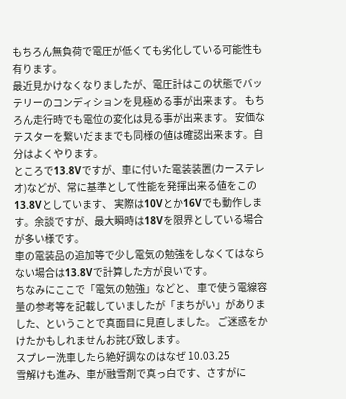もちろん無負荷で電圧が低くても劣化している可能性も有ります。
最近見かけなくなりましたが、電圧計はこの状態でバッテリーのコンディションを見極める事が出来ます。 もちろん走行時でも電位の変化は見る事が出来ます。 安価なテスターを繋いだままでも同様の値は確認出来ます。自分はよくやります。
ところで13.8Vですが、車に付いた電装装置(カーステレオ)などが、常に基準として性能を発揮出来る値をこの13.8Vとしています、 実際は10Vとか16Vでも動作します。余談ですが、最大瞬時は18Vを限界としている場合が多い様です。
車の電装品の追加等で少し電気の勉強をしなくてはならない場合は13.8Vで計算した方が良いです。
ちなみにここで「電気の勉強」などと、 車で使う電線容量の参考等を記載していましたが「まちがい」がありました、ということで真面目に見直しました。 ご迷惑をかけたかもしれませんお詫び致します。
スプレー洗車したら絶好調なのはなぜ 10.03.25
雪解けも進み、車が融雪剤で真っ白です、さすがに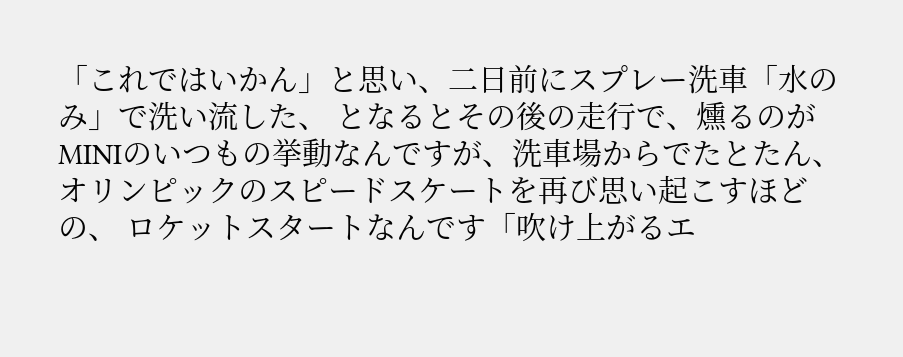「これではいかん」と思い、二日前にスプレー洗車「水のみ」で洗い流した、 となるとその後の走行で、燻るのがMINIのいつもの挙動なんですが、洗車場からでたとたん、オリンピックのスピードスケートを再び思い起こすほどの、 ロケットスタートなんです「吹け上がるエ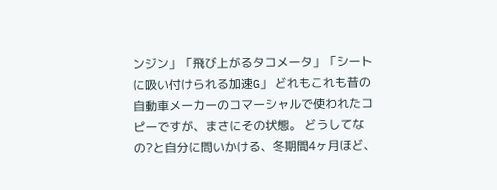ンジン」「飛び上がるタコメータ」「シートに吸い付けられる加速G」 どれもこれも昔の自動車メーカーのコマーシャルで使われたコピーですが、まさにその状態。 どうしてなの?と自分に問いかける、冬期間4ヶ月ほど、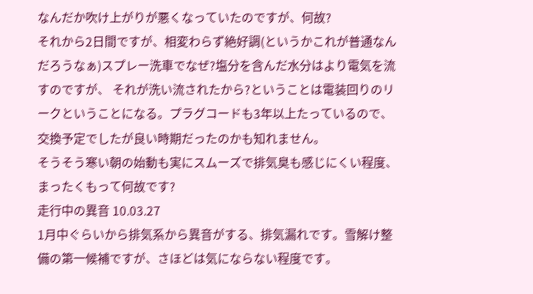なんだか吹け上がりが悪くなっていたのですが、何故?
それから2日間ですが、相変わらず絶好調(というかこれが普通なんだろうなぁ)スプレー洗車でなぜ?塩分を含んだ水分はより電気を流すのですが、 それが洗い流されたから?ということは電装回りのリークということになる。プラグコードも3年以上たっているので、 交換予定でしたが良い時期だったのかも知れません。
そうそう寒い朝の始動も実にスムーズで排気臭も感じにくい程度、まったくもって何故です?
走行中の異音 10.03.27
1月中ぐらいから排気系から異音がする、排気漏れです。雪解け整備の第一候補ですが、さほどは気にならない程度です。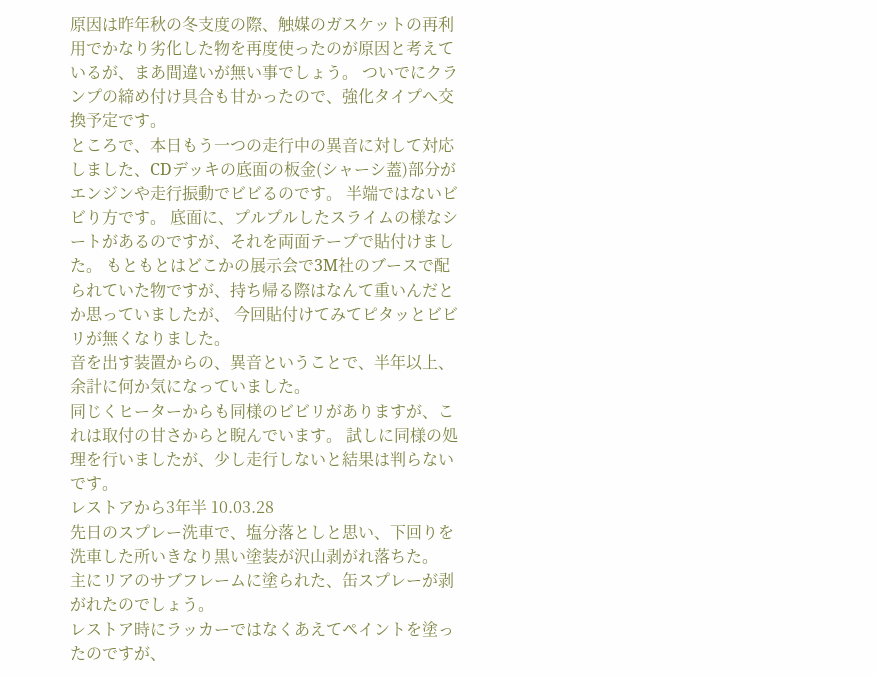原因は昨年秋の冬支度の際、触媒のガスケットの再利用でかなり劣化した物を再度使ったのが原因と考えているが、まあ間違いが無い事でしょう。 ついでにクランプの締め付け具合も甘かったので、強化タイプへ交換予定です。
ところで、本日もう一つの走行中の異音に対して対応しました、CDデッキの底面の板金(シャーシ蓋)部分がエンジンや走行振動でビビるのです。 半端ではないビビり方です。 底面に、プルプルしたスライムの様なシートがあるのですが、それを両面テープで貼付けました。 もともとはどこかの展示会で3M社のブースで配られていた物ですが、持ち帰る際はなんて重いんだとか思っていましたが、 今回貼付けてみてピタッとビビリが無くなりました。
音を出す装置からの、異音ということで、半年以上、余計に何か気になっていました。
同じくヒーターからも同様のビビリがありますが、これは取付の甘さからと睨んでいます。 試しに同様の処理を行いましたが、少し走行しないと結果は判らないです。
レストアから3年半 10.03.28
先日のスプレー洗車で、塩分落としと思い、下回りを洗車した所いきなり黒い塗装が沢山剥がれ落ちた。
主にリアのサブフレームに塗られた、缶スプレーが剥がれたのでしょう。
レストア時にラッカーではなくあえてペイントを塗ったのですが、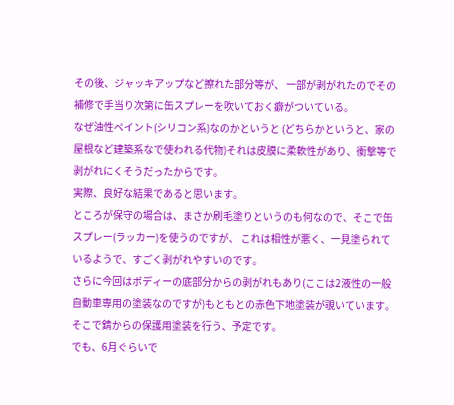その後、ジャッキアップなど擦れた部分等が、 一部が剥がれたのでその補修で手当り次第に缶スプレーを吹いておく癖がついている。
なぜ油性ペイント(シリコン系)なのかというと (どちらかというと、家の屋根など建築系なで使われる代物)それは皮膜に柔軟性があり、衝撃等で剥がれにくそうだったからです。
実際、良好な結果であると思います。
ところが保守の場合は、まさか刷毛塗りというのも何なので、そこで缶スプレー(ラッカー)を使うのですが、 これは相性が悪く、一見塗られているようで、すごく剥がれやすいのです。
さらに今回はボディーの底部分からの剥がれもあり(ここは2液性の一般自動車専用の塗装なのですが)もともとの赤色下地塗装が覗いています。
そこで錆からの保護用塗装を行う、予定です。
でも、6月ぐらいで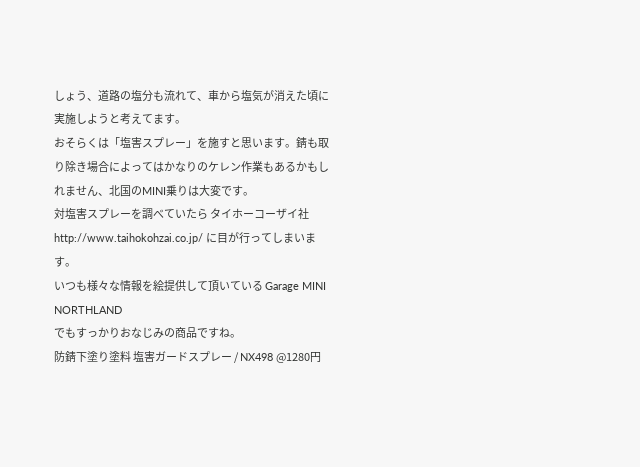しょう、道路の塩分も流れて、車から塩気が消えた頃に実施しようと考えてます。
おそらくは「塩害スプレー」を施すと思います。錆も取り除き場合によってはかなりのケレン作業もあるかもしれません、北国のMINI乗りは大変です。
対塩害スプレーを調べていたら タイホーコーザイ社 http://www.taihokohzai.co.jp/ に目が行ってしまいます。
いつも様々な情報を絵提供して頂いている Garage MINI NORTHLAND
でもすっかりおなじみの商品ですね。
防錆下塗り塗料 塩害ガードスプレー / NX498 @1280円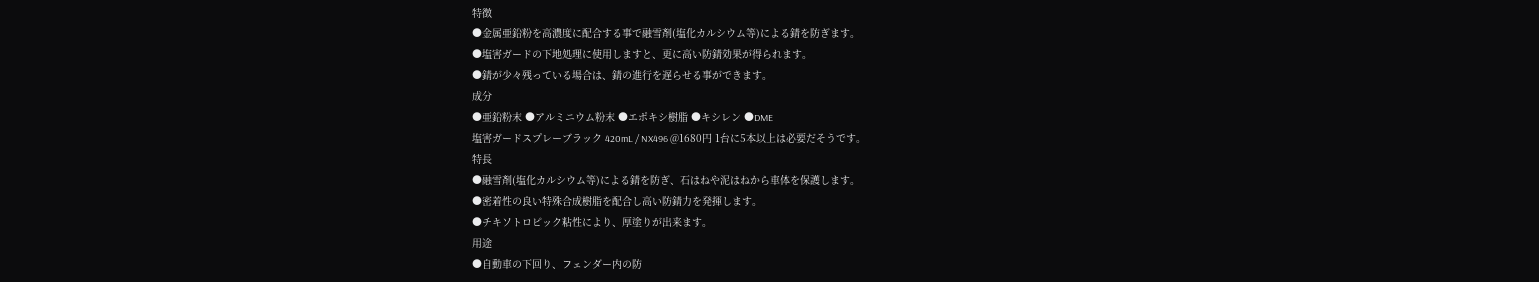特徴
●金属亜鉛粉を高濃度に配合する事で融雪剤(塩化カルシウム等)による錆を防ぎます。
●塩害ガードの下地処理に使用しますと、更に高い防錆効果が得られます。
●錆が少々残っている場合は、錆の進行を遅らせる事ができます。
成分
●亜鉛粉末 ●アルミニウム粉末 ●エポキシ樹脂 ●キシレン ●DME
塩害ガードスプレーブラック 420mL / NX496 @1680円 1台に5本以上は必要だそうです。
特長
●融雪剤(塩化カルシウム等)による錆を防ぎ、石はねや泥はねから車体を保護します。
●密着性の良い特殊合成樹脂を配合し高い防錆力を発揮します。
●チキソトロピック粘性により、厚塗りが出来ます。
用途
●自動車の下回り、フェンダー内の防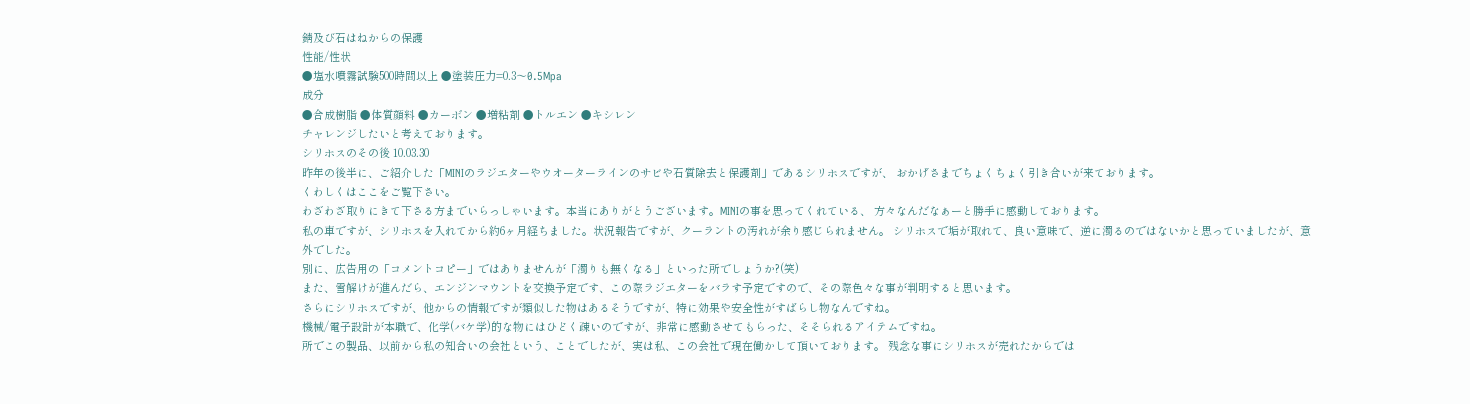錆及び石はねからの保護
性能/性状
●塩水噴霧試験500時間以上 ●塗装圧力=0.3〜0.5Mpa
成分
●合成樹脂 ●体質顔料 ●カーボン ●増粘剤 ●トルエン ●キシレン
チャレンジしたいと考えております。
シリホスのその後 10.03.30
昨年の後半に、ご紹介した「MINIのラジエターやウオーターラインのサビや石質除去と保護剤」であるシリホスですが、 おかげさまでちょくちょく引き合いが来ております。
くわしくはここをご覧下さい。
わざわざ取りにきて下さる方までいらっしゃいます。本当にありがとうございます。MINIの事を思ってくれている、 方々なんだなぁーと勝手に感動しております。
私の車ですが、シリホスを入れてから約6ヶ月経ちました。状況報告ですが、クーラントの汚れが余り感じられません。 シリホスで垢が取れて、良い意味で、逆に濁るのではないかと思っていましたが、意外でした。
別に、広告用の「コメントコピー」ではありませんが「濁りも無くなる」といった所でしょうか?(笑)
また、雪解けが進んだら、エンジンマウントを交換予定です、この際ラジエターをバラす予定ですので、その際色々な事が判明すると思います。
さらにシリホスですが、他からの情報ですが類似した物はあるそうですが、特に効果や安全性がすばらし物なんですね。
機械/電子設計が本職で、化学(バケ学)的な物にはひどく疎いのですが、非常に感動させてもらった、そそられるアイテムですね。
所でこの製品、以前から私の知合いの会社という、ことでしたが、実は私、この会社で現在働かして頂いております。 残念な事にシリホスが売れたからでは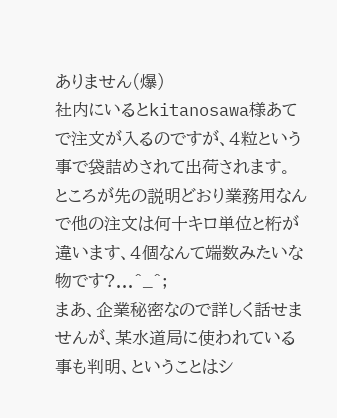ありません(爆)
社内にいるとkitanosawa様あてで注文が入るのですが、4粒という事で袋詰めされて出荷されます。 ところが先の説明どおり業務用なんで他の注文は何十キロ単位と桁が違います、4個なんて端数みたいな物です?...^_^;
まあ、企業秘密なので詳しく話せませんが、某水道局に使われている事も判明、ということはシ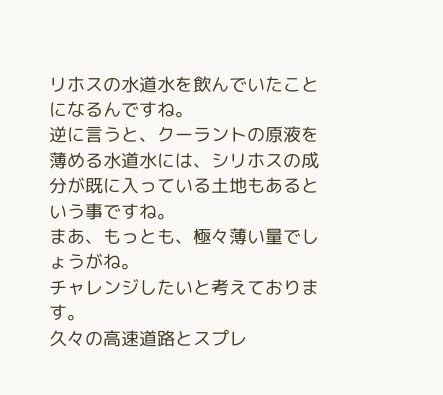リホスの水道水を飲んでいたことになるんですね。
逆に言うと、クーラントの原液を薄める水道水には、シリホスの成分が既に入っている土地もあるという事ですね。
まあ、もっとも、極々薄い量でしょうがね。
チャレンジしたいと考えております。
久々の高速道路とスプレ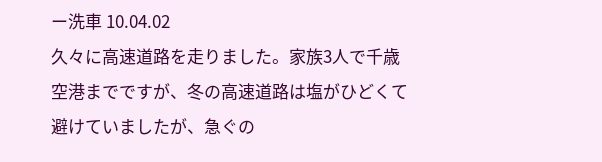ー洗車 10.04.02
久々に高速道路を走りました。家族3人で千歳空港までですが、冬の高速道路は塩がひどくて避けていましたが、急ぐの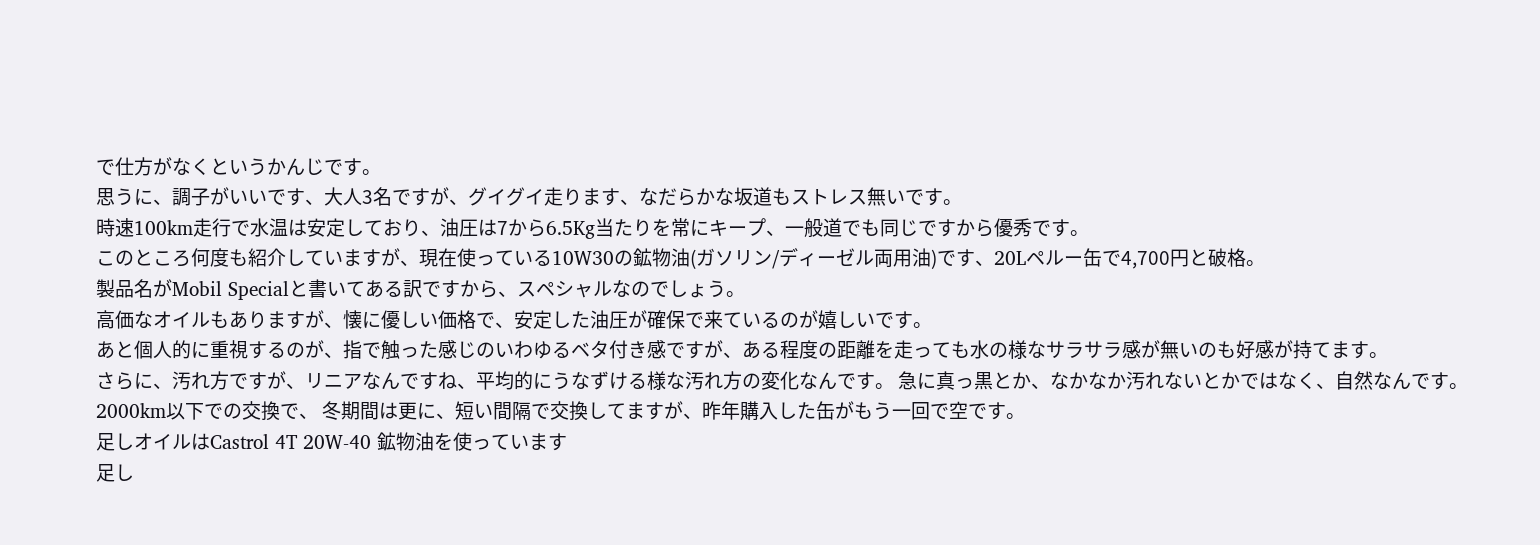で仕方がなくというかんじです。
思うに、調子がいいです、大人3名ですが、グイグイ走ります、なだらかな坂道もストレス無いです。
時速100km走行で水温は安定しており、油圧は7から6.5Kg当たりを常にキープ、一般道でも同じですから優秀です。
このところ何度も紹介していますが、現在使っている10W30の鉱物油(ガソリン/ディーゼル両用油)です、20Lペルー缶で4,700円と破格。
製品名がMobil Specialと書いてある訳ですから、スペシャルなのでしょう。
高価なオイルもありますが、懐に優しい価格で、安定した油圧が確保で来ているのが嬉しいです。
あと個人的に重視するのが、指で触った感じのいわゆるベタ付き感ですが、ある程度の距離を走っても水の様なサラサラ感が無いのも好感が持てます。
さらに、汚れ方ですが、リニアなんですね、平均的にうなずける様な汚れ方の変化なんです。 急に真っ黒とか、なかなか汚れないとかではなく、自然なんです。2000km以下での交換で、 冬期間は更に、短い間隔で交換してますが、昨年購入した缶がもう一回で空です。
足しオイルはCastrol 4T 20W-40 鉱物油を使っています
足し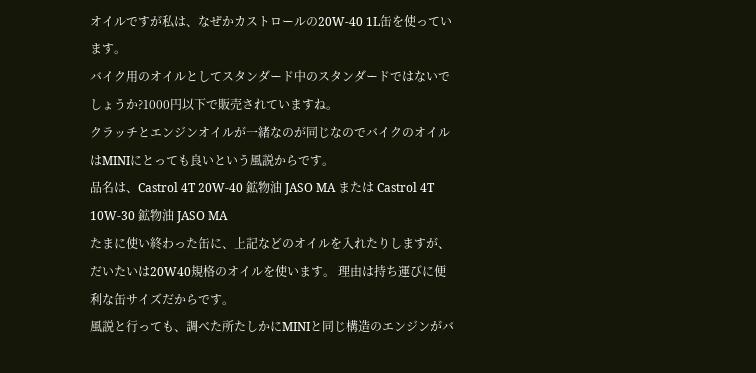オイルですが私は、なぜかカストロールの20W-40 1L缶を使っています。
バイク用のオイルとしてスタンダード中のスタンダードではないでしょうか?1000円以下で販売されていますね。
クラッチとエンジンオイルが一緒なのが同じなのでバイクのオイルはMINIにとっても良いという風説からです。
品名は、Castrol 4T 20W-40 鉱物油 JASO MA または Castrol 4T 10W-30 鉱物油 JASO MA
たまに使い終わった缶に、上記などのオイルを入れたりしますが、だいたいは20W40規格のオイルを使います。 理由は持ち運びに便利な缶サイズだからです。
風説と行っても、調べた所たしかにMINIと同じ構造のエンジンがバ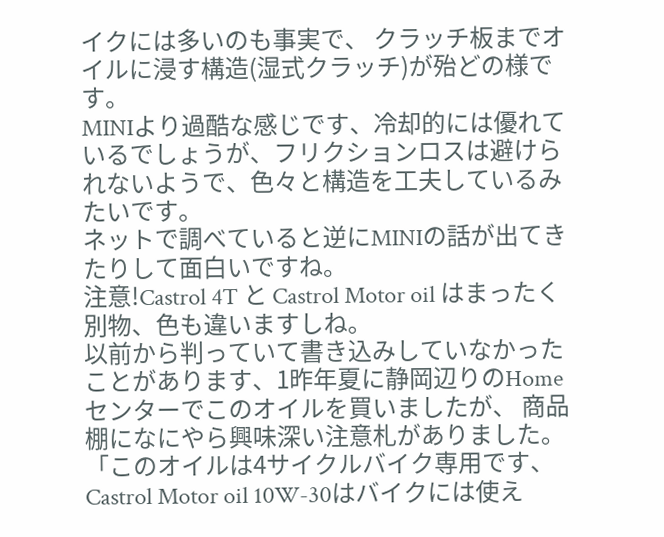イクには多いのも事実で、 クラッチ板までオイルに浸す構造(湿式クラッチ)が殆どの様です。
MINIより過酷な感じです、冷却的には優れているでしょうが、フリクションロスは避けられないようで、色々と構造を工夫しているみたいです。
ネットで調べていると逆にMINIの話が出てきたりして面白いですね。
注意!Castrol 4T と Castrol Motor oil はまったく別物、色も違いますしね。
以前から判っていて書き込みしていなかったことがあります、1昨年夏に静岡辺りのHomeセンターでこのオイルを買いましたが、 商品棚になにやら興味深い注意札がありました。
「このオイルは4サイクルバイク専用です、Castrol Motor oil 10W-30はバイクには使え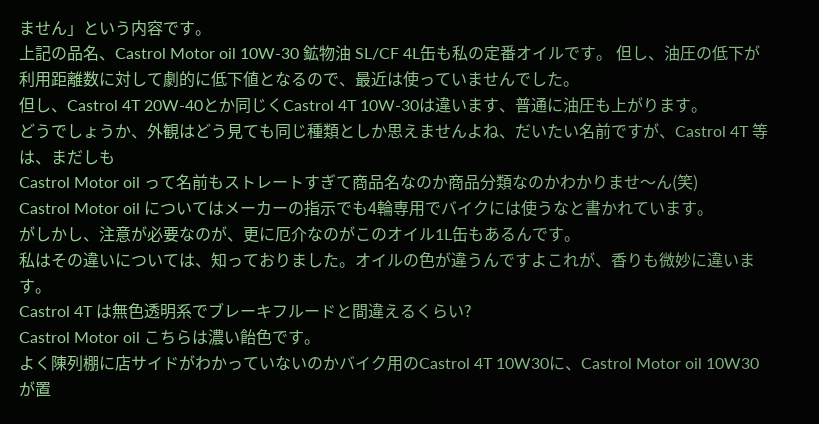ません」という内容です。
上記の品名、Castrol Motor oil 10W-30 鉱物油 SL/CF 4L缶も私の定番オイルです。 但し、油圧の低下が利用距離数に対して劇的に低下値となるので、最近は使っていませんでした。
但し、Castrol 4T 20W-40とか同じくCastrol 4T 10W-30は違います、普通に油圧も上がります。
どうでしょうか、外観はどう見ても同じ種類としか思えませんよね、だいたい名前ですが、Castrol 4T 等は、まだしも
Castrol Motor oil って名前もストレートすぎて商品名なのか商品分類なのかわかりませ〜ん(笑)
Castrol Motor oil についてはメーカーの指示でも4輪専用でバイクには使うなと書かれています。
がしかし、注意が必要なのが、更に厄介なのがこのオイル1L缶もあるんです。
私はその違いについては、知っておりました。オイルの色が違うんですよこれが、香りも微妙に違います。
Castrol 4T は無色透明系でブレーキフルードと間違えるくらい?
Castrol Motor oil こちらは濃い飴色です。
よく陳列棚に店サイドがわかっていないのかバイク用のCastrol 4T 10W30に、Castrol Motor oil 10W30が置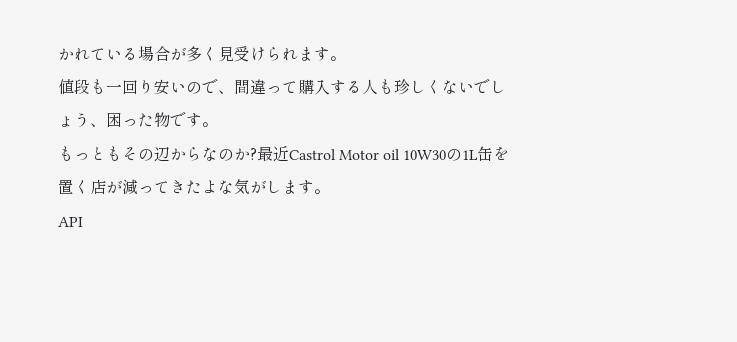かれている場合が多く見受けられます。
値段も一回り安いので、間違って購入する人も珍しくないでしょう、困った物です。
もっともその辺からなのか?最近Castrol Motor oil 10W30の1L缶を置く店が減ってきたよな気がします。
API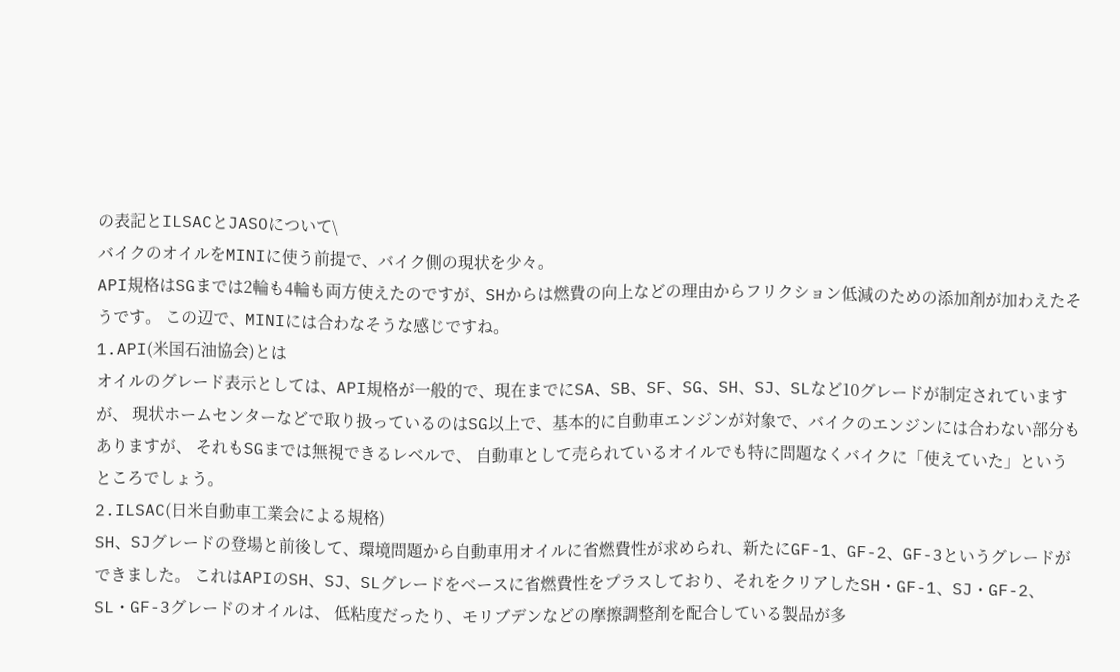の表記とILSACとJASOについて\
バイクのオイルをMINIに使う前提で、バイク側の現状を少々。
API規格はSGまでは2輪も4輪も両方使えたのですが、SHからは燃費の向上などの理由からフリクション低減のための添加剤が加わえたそうです。 この辺で、MINIには合わなそうな感じですね。
1.API(米国石油協会)とは
オイルのグレード表示としては、API規格が一般的で、現在までにSA、SB、SF、SG、SH、SJ、SLなど10グレードが制定されていますが、 現状ホームセンターなどで取り扱っているのはSG以上で、基本的に自動車エンジンが対象で、バイクのエンジンには合わない部分もありますが、 それもSGまでは無視できるレベルで、 自動車として売られているオイルでも特に問題なくバイクに「使えていた」というところでしょう。
2.ILSAC(日米自動車工業会による規格)
SH、SJグレードの登場と前後して、環境問題から自動車用オイルに省燃費性が求められ、新たにGF-1、GF-2、GF-3というグレードができました。 これはAPIのSH、SJ、SLグレードをベースに省燃費性をプラスしており、それをクリアしたSH・GF-1、SJ・GF-2、SL・GF-3グレードのオイルは、 低粘度だったり、モリブデンなどの摩擦調整剤を配合している製品が多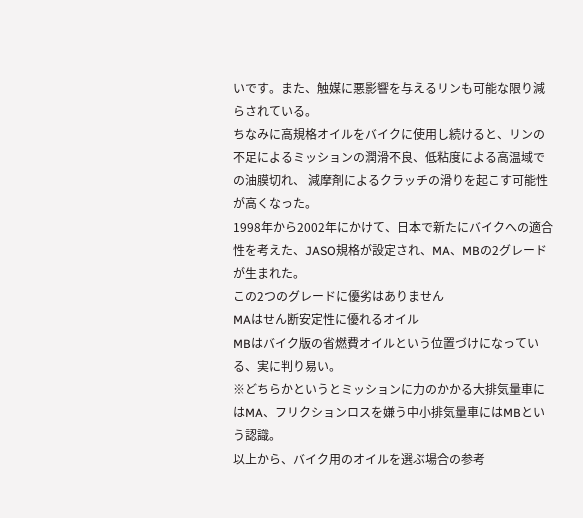いです。また、触媒に悪影響を与えるリンも可能な限り減らされている。
ちなみに高規格オイルをバイクに使用し続けると、リンの不足によるミッションの潤滑不良、低粘度による高温域での油膜切れ、 減摩剤によるクラッチの滑りを起こす可能性が高くなった。
1998年から2002年にかけて、日本で新たにバイクへの適合性を考えた、JASO規格が設定され、MA、MBの2グレードが生まれた。
この2つのグレードに優劣はありません
MAはせん断安定性に優れるオイル
MBはバイク版の省燃費オイルという位置づけになっている、実に判り易い。
※どちらかというとミッションに力のかかる大排気量車にはMA、フリクションロスを嫌う中小排気量車にはMBという認識。
以上から、バイク用のオイルを選ぶ場合の参考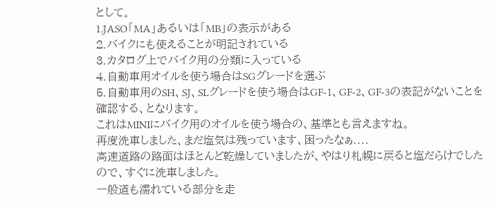として。
1.JASO「MA」あるいは「MB」の表示がある
2.バイクにも使えることが明記されている
3.カタログ上でバイク用の分類に入っている
4.自動車用オイルを使う場合はSGグレードを選ぶ
5.自動車用のSH、SJ、SLグレードを使う場合はGF-1、GF-2、GF-3の表記がないことを確認する、となります。
これはMINIにバイク用のオイルを使う場合の、基準とも言えますね。
再度洗車しました、まだ塩気は残っています、困ったなぁ....
高速道路の路面はほとんど乾燥していましたが、やはり札幌に戻ると塩だらけでしたので、すぐに洗車しました。
一般道も濡れている部分を走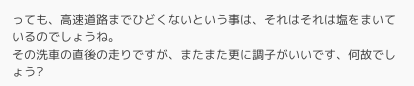っても、高速道路までひどくないという事は、それはそれは塩をまいているのでしょうね。
その洗車の直後の走りですが、またまた更に調子がいいです、何故でしょう?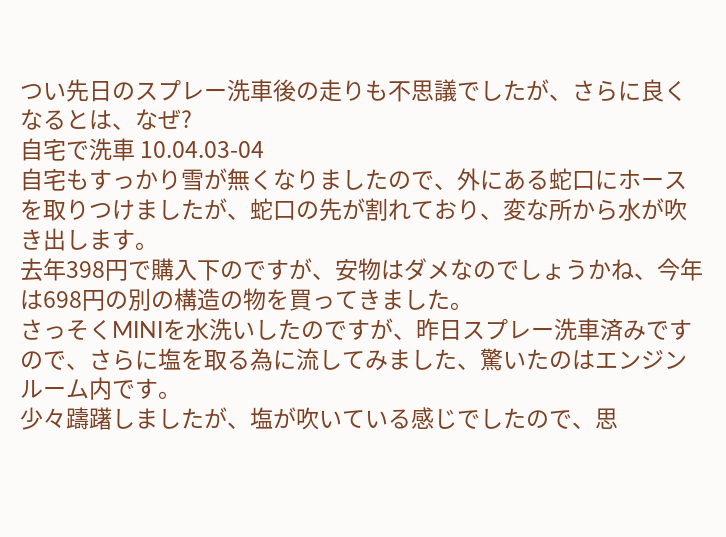つい先日のスプレー洗車後の走りも不思議でしたが、さらに良くなるとは、なぜ?
自宅で洗車 10.04.03-04
自宅もすっかり雪が無くなりましたので、外にある蛇口にホースを取りつけましたが、蛇口の先が割れており、変な所から水が吹き出します。
去年398円で購入下のですが、安物はダメなのでしょうかね、今年は698円の別の構造の物を買ってきました。
さっそくMINIを水洗いしたのですが、昨日スプレー洗車済みですので、さらに塩を取る為に流してみました、驚いたのはエンジンルーム内です。
少々躊躇しましたが、塩が吹いている感じでしたので、思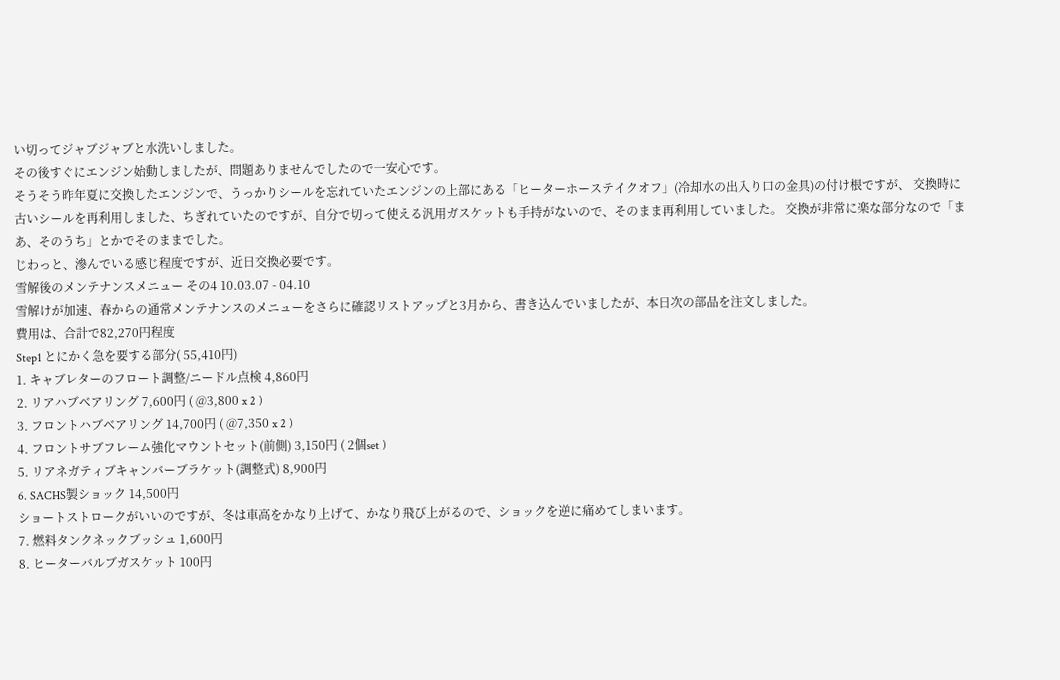い切ってジャブジャブと水洗いしました。
その後すぐにエンジン始動しましたが、問題ありませんでしたので一安心です。
そうそう昨年夏に交換したエンジンで、うっかりシールを忘れていたエンジンの上部にある「ヒーターホーステイクオフ」(冷却水の出入り口の金具)の付け根ですが、 交換時に古いシールを再利用しました、ちぎれていたのですが、自分で切って使える汎用ガスケットも手持がないので、そのまま再利用していました。 交換が非常に楽な部分なので「まあ、そのうち」とかでそのままでした。
じわっと、滲んでいる感じ程度ですが、近日交換必要です。
雪解後のメンテナンスメニュー その4 10.03.07 - 04.10
雪解けが加速、春からの通常メンテナンスのメニューをさらに確認リストアップと3月から、書き込んでいましたが、本日次の部品を注文しました。
費用は、合計で82,270円程度
Step1 とにかく急を要する部分( 55,410円)
1. キャブレターのフロート調整/ニードル点検 4,860円
2. リアハブベアリング 7,600円 ( @3,800 x 2 )
3. フロントハブベアリング 14,700円 ( @7,350 x 2 )
4. フロントサブフレーム強化マウントセット(前側) 3,150円 ( 2個set )
5. リアネガティブキャンバーブラケット(調整式) 8,900円
6. SACHS製ショック 14,500円
ショートストロークがいいのですが、冬は車高をかなり上げて、かなり飛び上がるので、ショックを逆に痛めてしまいます。
7. 燃料タンクネックブッシュ 1,600円
8. ヒーターバルブガスケット 100円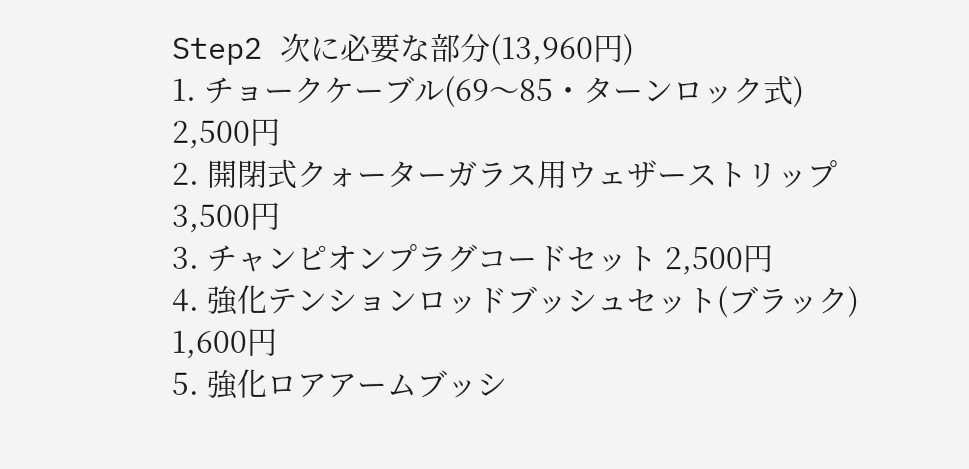Step2 次に必要な部分(13,960円)
1. チョークケーブル(69〜85・ターンロック式) 2,500円
2. 開閉式クォーターガラス用ウェザーストリップ 3,500円
3. チャンピオンプラグコードセット 2,500円
4. 強化テンションロッドブッシュセット(ブラック) 1,600円
5. 強化ロアアームブッシ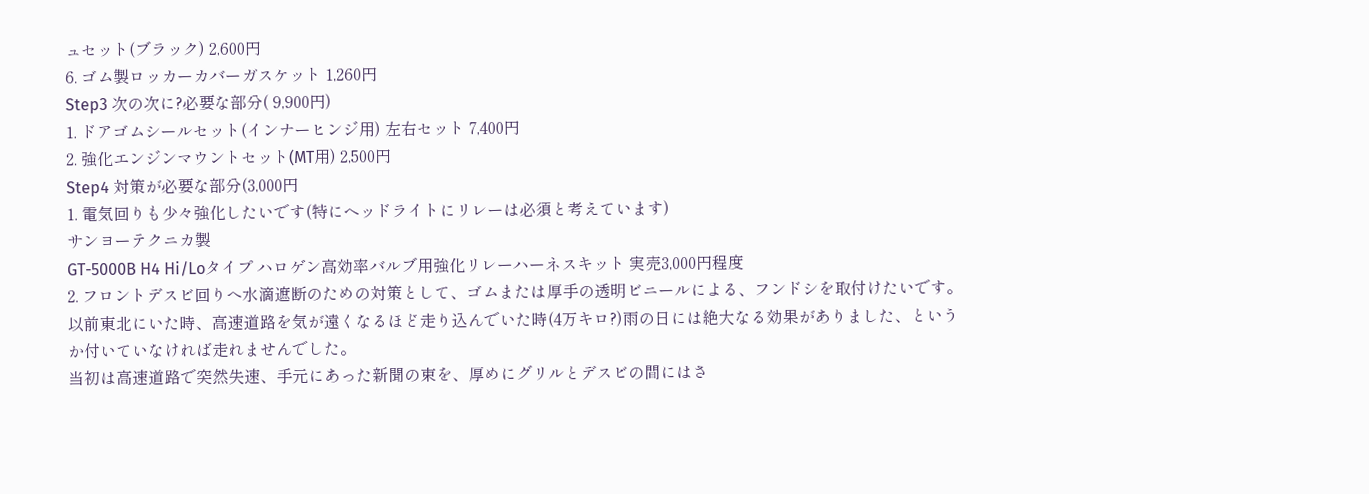ュセット(ブラック) 2,600円
6. ゴム製ロッカーカバーガスケット 1,260円
Step3 次の次に?必要な部分( 9,900円)
1. ドアゴムシールセット(インナーヒンジ用) 左右セット 7,400円
2. 強化エンジンマウントセット(MT用) 2,500円
Step4 対策が必要な部分(3,000円
1. 電気回りも少々強化したいです(特にヘッドライトにリレーは必須と考えています)
サンヨーテクニカ製
GT-5000B H4 Hi/Loタイプ ハロゲン高効率バルブ用強化リレーハーネスキット 実売3,000円程度
2. フロントデスビ回りへ水滴遮断のための対策として、ゴムまたは厚手の透明ビニールによる、フンドシを取付けたいです。
以前東北にいた時、高速道路を気が遠くなるほど走り込んでいた時(4万キロ?)雨の日には絶大なる効果がありました、というか付いていなければ走れませんでした。
当初は高速道路で突然失速、手元にあった新聞の束を、厚めにグリルとデスビの間にはさ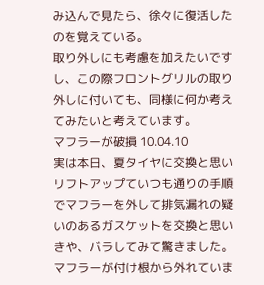み込んで見たら、徐々に復活したのを覚えている。
取り外しにも考慮を加えたいですし、この際フロントグリルの取り外しに付いても、同様に何か考えてみたいと考えています。
マフラーが破損 10.04.10
実は本日、夏タイヤに交換と思いリフトアップていつも通りの手順でマフラーを外して排気漏れの疑いのあるガスケットを交換と思いきや、バラしてみて驚きました。 マフラーが付け根から外れていま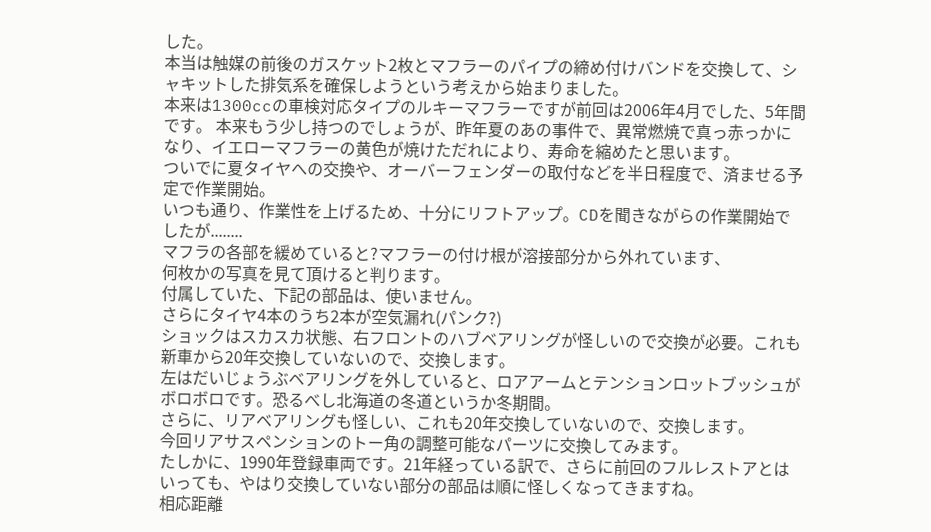した。
本当は触媒の前後のガスケット2枚とマフラーのパイプの締め付けバンドを交換して、シャキットした排気系を確保しようという考えから始まりました。
本来は1300ccの車検対応タイプのルキーマフラーですが前回は2006年4月でした、5年間です。 本来もう少し持つのでしょうが、昨年夏のあの事件で、異常燃焼で真っ赤っかになり、イエローマフラーの黄色が焼けただれにより、寿命を縮めたと思います。
ついでに夏タイヤへの交換や、オーバーフェンダーの取付などを半日程度で、済ませる予定で作業開始。
いつも通り、作業性を上げるため、十分にリフトアップ。CDを聞きながらの作業開始でしたが........
マフラの各部を緩めていると?マフラーの付け根が溶接部分から外れています、
何枚かの写真を見て頂けると判ります。
付属していた、下記の部品は、使いません。
さらにタイヤ4本のうち2本が空気漏れ(パンク?)
ショックはスカスカ状態、右フロントのハブベアリングが怪しいので交換が必要。これも新車から20年交換していないので、交換します。
左はだいじょうぶベアリングを外していると、ロアアームとテンションロットブッシュがボロボロです。恐るべし北海道の冬道というか冬期間。
さらに、リアベアリングも怪しい、これも20年交換していないので、交換します。
今回リアサスペンションのトー角の調整可能なパーツに交換してみます。
たしかに、1990年登録車両です。21年経っている訳で、さらに前回のフルレストアとはいっても、やはり交換していない部分の部品は順に怪しくなってきますね。
相応距離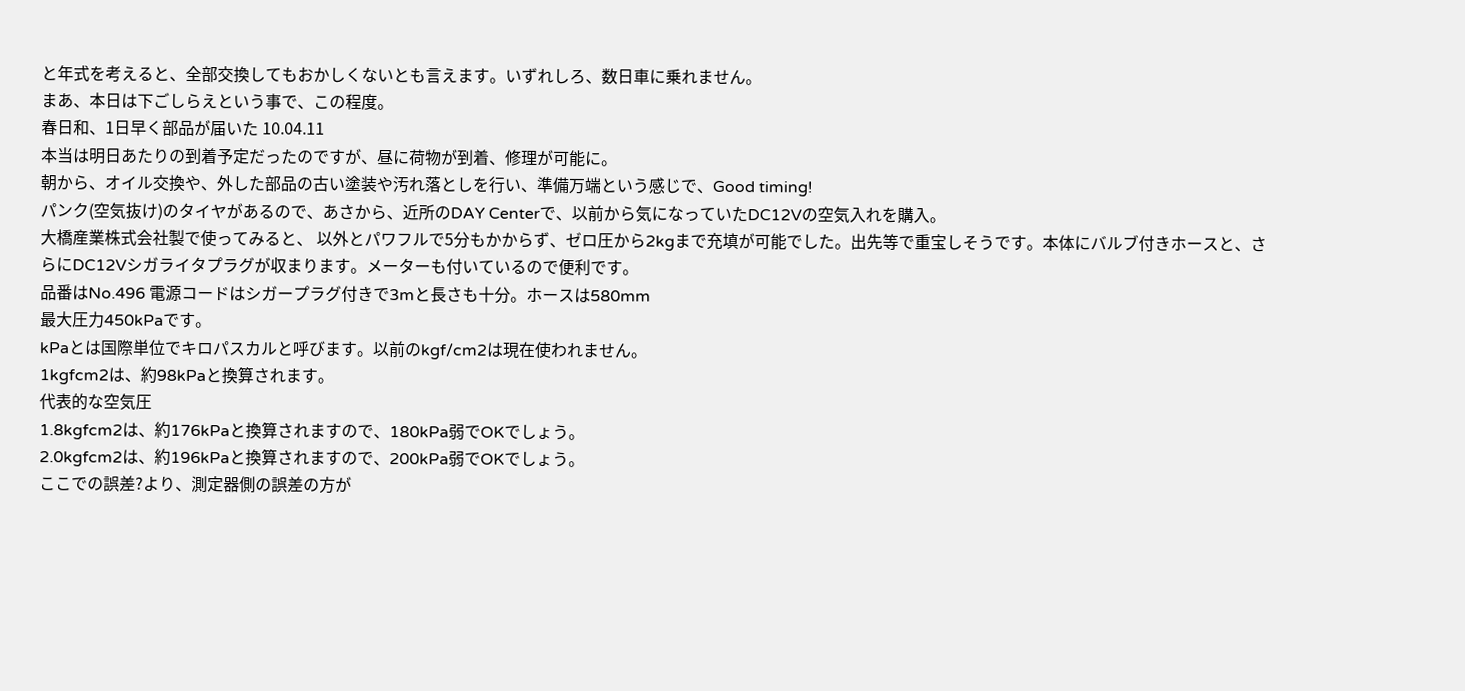と年式を考えると、全部交換してもおかしくないとも言えます。いずれしろ、数日車に乗れません。
まあ、本日は下ごしらえという事で、この程度。
春日和、1日早く部品が届いた 10.04.11
本当は明日あたりの到着予定だったのですが、昼に荷物が到着、修理が可能に。
朝から、オイル交換や、外した部品の古い塗装や汚れ落としを行い、準備万端という感じで、Good timing!
パンク(空気抜け)のタイヤがあるので、あさから、近所のDAY Centerで、以前から気になっていたDC12Vの空気入れを購入。
大橋産業株式会社製で使ってみると、 以外とパワフルで5分もかからず、ゼロ圧から2kgまで充填が可能でした。出先等で重宝しそうです。本体にバルブ付きホースと、さらにDC12Vシガライタプラグが収まります。メーターも付いているので便利です。
品番はNo.496 電源コードはシガープラグ付きで3mと長さも十分。ホースは580mm
最大圧力450kPaです。
kPaとは国際単位でキロパスカルと呼びます。以前のkgf/cm2は現在使われません。
1kgfcm2は、約98kPaと換算されます。
代表的な空気圧
1.8kgfcm2は、約176kPaと換算されますので、180kPa弱でOKでしょう。
2.0kgfcm2は、約196kPaと換算されますので、200kPa弱でOKでしょう。
ここでの誤差?より、測定器側の誤差の方が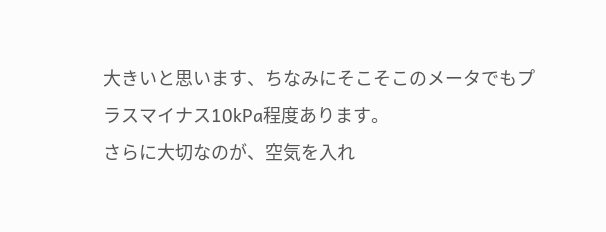大きいと思います、ちなみにそこそこのメータでもプラスマイナス10kPa程度あります。
さらに大切なのが、空気を入れ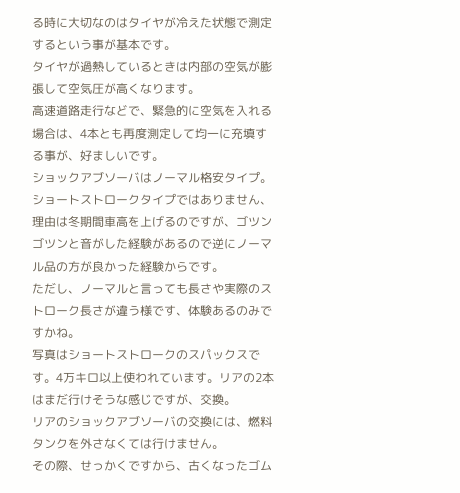る時に大切なのはタイヤが冷えた状態で測定するという事が基本です。
タイヤが過熱しているときは内部の空気が膨張して空気圧が高くなります。
高速道路走行などで、緊急的に空気を入れる場合は、4本とも再度測定して均一に充填する事が、好ましいです。
ショックアブソーバはノーマル格安タイプ。
ショートストロークタイプではありません、理由は冬期間車高を上げるのですが、ゴツンゴツンと音がした経験があるので逆にノーマル品の方が良かった経験からです。
ただし、ノーマルと言っても長さや実際のストローク長さが違う様です、体験あるのみですかね。
写真はショートストロークのスパックスです。4万キロ以上使われています。リアの2本はまだ行けそうな感じですが、交換。
リアのショックアブソーバの交換には、燃料タンクを外さなくては行けません。
その際、せっかくですから、古くなったゴム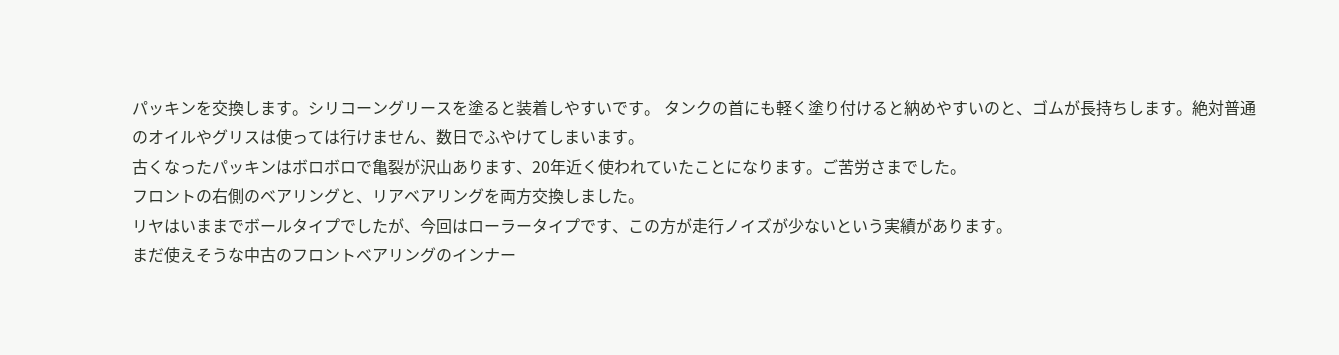パッキンを交換します。シリコーングリースを塗ると装着しやすいです。 タンクの首にも軽く塗り付けると納めやすいのと、ゴムが長持ちします。絶対普通のオイルやグリスは使っては行けません、数日でふやけてしまいます。
古くなったパッキンはボロボロで亀裂が沢山あります、20年近く使われていたことになります。ご苦労さまでした。
フロントの右側のベアリングと、リアベアリングを両方交換しました。
リヤはいままでボールタイプでしたが、今回はローラータイプです、この方が走行ノイズが少ないという実績があります。
まだ使えそうな中古のフロントベアリングのインナー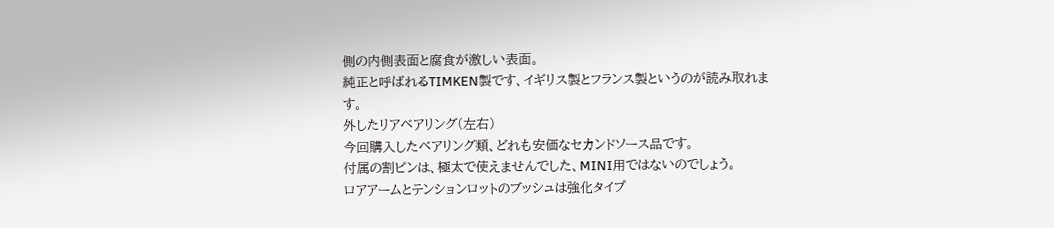側の内側表面と腐食が激しい表面。
純正と呼ばれるTIMKEN製です、イギリス製とフランス製というのが読み取れます。
外したリアベアリング(左右)
今回購入したベアリング類、どれも安価なセカンドソース品です。
付属の割ピンは、極太で使えませんでした、MINI用ではないのでしょう。
ロアアームとテンションロットのブッシュは強化タイプ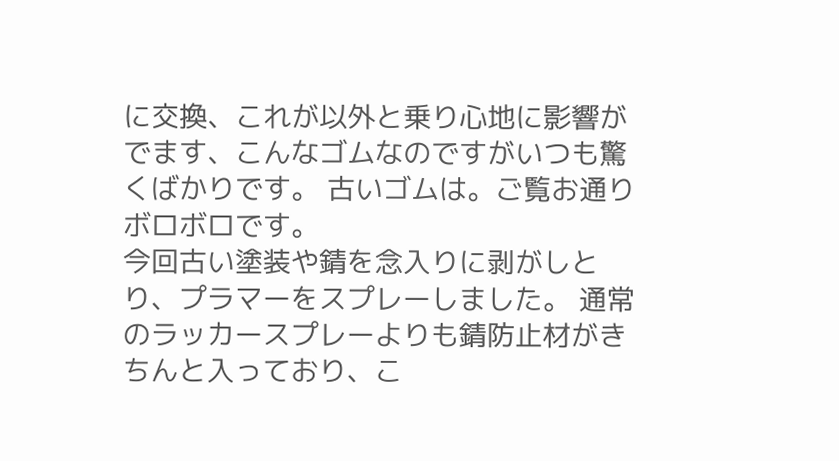に交換、これが以外と乗り心地に影響がでます、こんなゴムなのですがいつも驚くばかりです。 古いゴムは。ご覧お通りボロボロです。
今回古い塗装や錆を念入りに剥がしとり、プラマーをスプレーしました。 通常のラッカースプレーよりも錆防止材がきちんと入っており、こ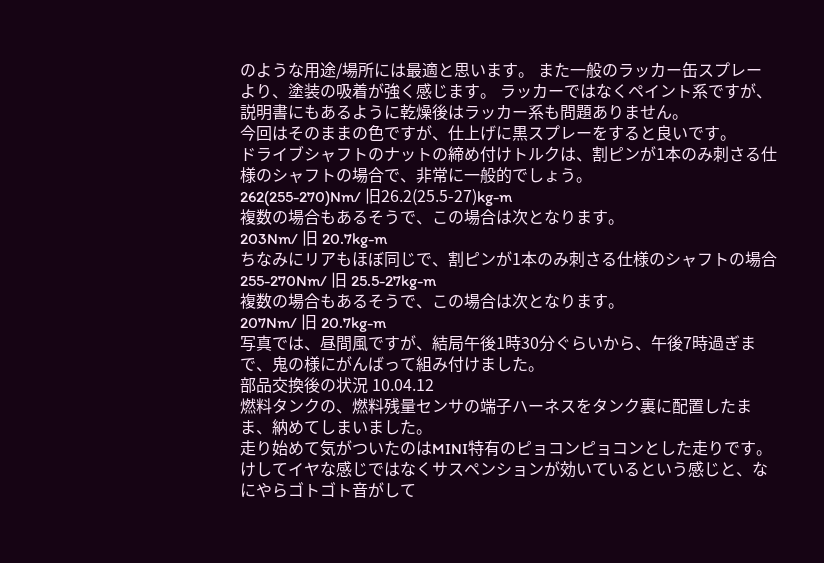のような用途/場所には最適と思います。 また一般のラッカー缶スプレーより、塗装の吸着が強く感じます。 ラッカーではなくペイント系ですが、説明書にもあるように乾燥後はラッカー系も問題ありません。
今回はそのままの色ですが、仕上げに黒スプレーをすると良いです。
ドライブシャフトのナットの締め付けトルクは、割ピンが1本のみ刺さる仕様のシャフトの場合で、非常に一般的でしょう。
262(255-270)Nm/ 旧26.2(25.5-27)kg-m
複数の場合もあるそうで、この場合は次となります。
203Nm/ 旧 20.7kg-m
ちなみにリアもほぼ同じで、割ピンが1本のみ刺さる仕様のシャフトの場合
255-270Nm/ 旧 25.5-27kg-m
複数の場合もあるそうで、この場合は次となります。
207Nm/ 旧 20.7kg-m
写真では、昼間風ですが、結局午後1時30分ぐらいから、午後7時過ぎまで、鬼の様にがんばって組み付けました。
部品交換後の状況 10.04.12
燃料タンクの、燃料残量センサの端子ハーネスをタンク裏に配置したまま、納めてしまいました。
走り始めて気がついたのはMINI特有のピョコンピョコンとした走りです。 けしてイヤな感じではなくサスペンションが効いているという感じと、なにやらゴトゴト音がして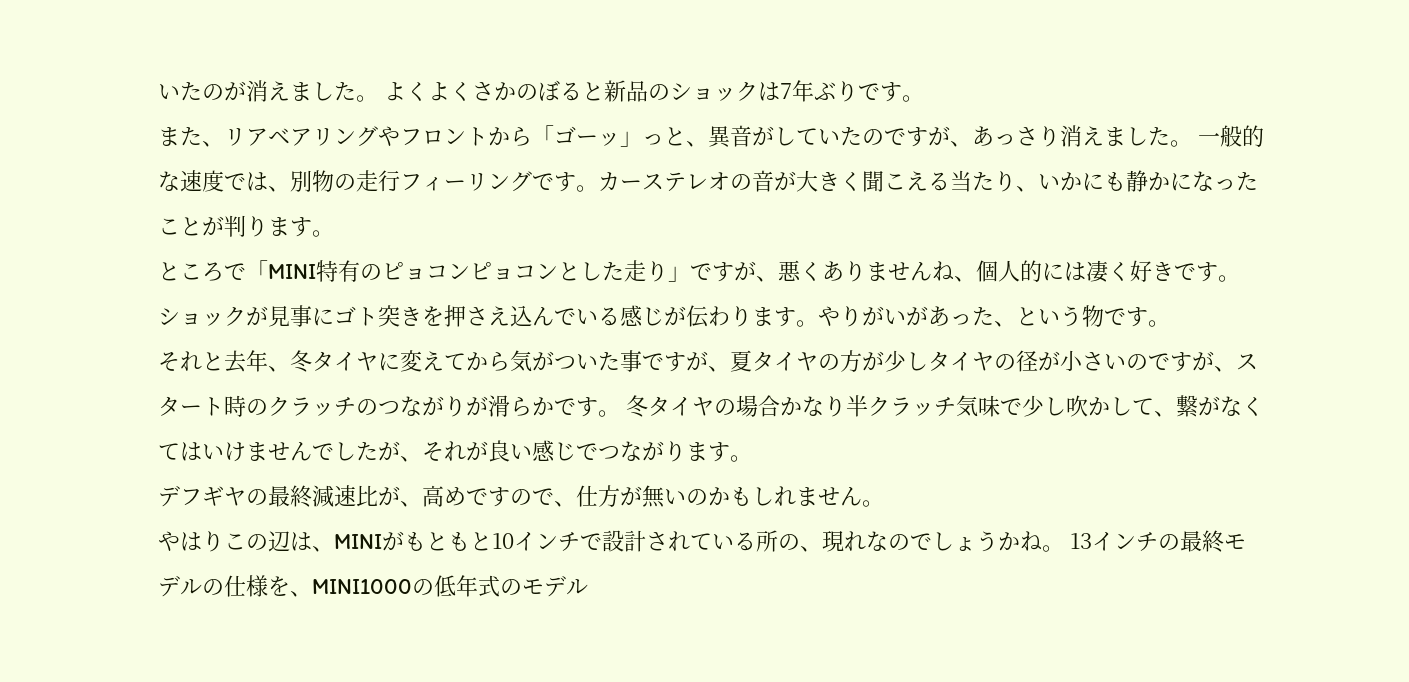いたのが消えました。 よくよくさかのぼると新品のショックは7年ぶりです。
また、リアベアリングやフロントから「ゴーッ」っと、異音がしていたのですが、あっさり消えました。 一般的な速度では、別物の走行フィーリングです。カーステレオの音が大きく聞こえる当たり、いかにも静かになったことが判ります。
ところで「MINI特有のピョコンピョコンとした走り」ですが、悪くありませんね、個人的には凄く好きです。 ショックが見事にゴト突きを押さえ込んでいる感じが伝わります。やりがいがあった、という物です。
それと去年、冬タイヤに変えてから気がついた事ですが、夏タイヤの方が少しタイヤの径が小さいのですが、スタート時のクラッチのつながりが滑らかです。 冬タイヤの場合かなり半クラッチ気味で少し吹かして、繋がなくてはいけませんでしたが、それが良い感じでつながります。
デフギヤの最終減速比が、高めですので、仕方が無いのかもしれません。
やはりこの辺は、MINIがもともと10インチで設計されている所の、現れなのでしょうかね。 13インチの最終モデルの仕様を、MINI1000の低年式のモデル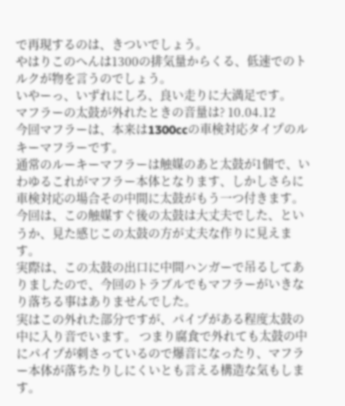で再現するのは、きついでしょう。
やはりこのへんは1300の排気量からくる、低速でのトルクが物を言うのでしょう。
いやーっ、いずれにしろ、良い走りに大満足です。
マフラーの太鼓が外れたときの音量は? 10.04.12
今回マフラーは、本来は1300ccの車検対応タイプのルキーマフラーです。
通常のルーキーマフラーは触媒のあと太鼓が1個で、いわゆるこれがマフラー本体となります、しかしさらに車検対応の場合その中間に太鼓がもう一つ付きます。
今回は、この触媒すぐ後の太鼓は大丈夫でした、というか、見た感じこの太鼓の方が丈夫な作りに見えます。
実際は、この太鼓の出口に中間ハンガーで吊るしてありましたので、今回のトラブルでもマフラーがいきなり落ちる事はありませんでした。
実はこの外れた部分ですが、パイプがある程度太鼓の中に入り音でいます。 つまり腐食で外れても太鼓の中にパイプが刺さっているので爆音になったり、マフラー本体が落ちたりしにくいとも言える構造な気もします。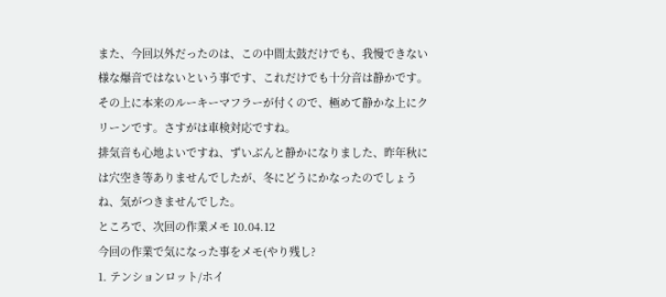また、今回以外だったのは、この中間太鼓だけでも、我慢できない様な爆音ではないという事です、これだけでも十分音は静かです。
その上に本来のルーキーマフラーが付くので、極めて静かな上にクリーンです。さすがは車検対応ですね。
排気音も心地よいですね、ずいぶんと静かになりました、昨年秋には穴空き等ありませんでしたが、冬にどうにかなったのでしょうね、気がつきませんでした。
ところで、次回の作業メモ 10.04.12
今回の作業で気になった事をメモ(やり残し?
1. テンションロット/ホイ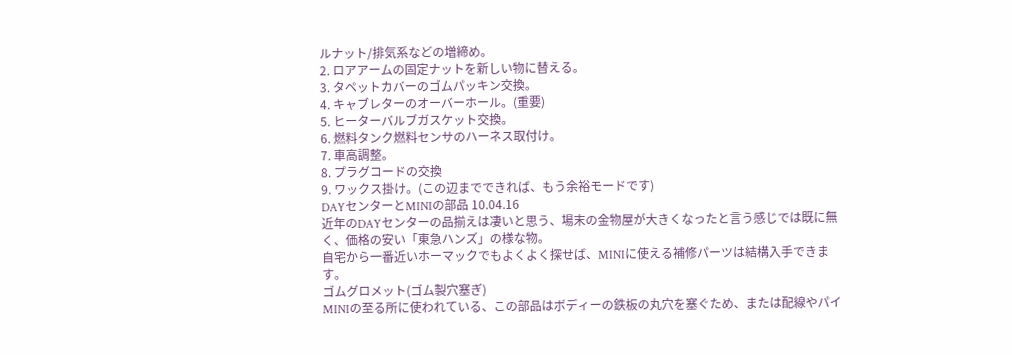ルナット/排気系などの増締め。
2. ロアアームの固定ナットを新しい物に替える。
3. タペットカバーのゴムパッキン交換。
4. キャブレターのオーバーホール。(重要)
5. ヒーターバルブガスケット交換。
6. 燃料タンク燃料センサのハーネス取付け。
7. 車高調整。
8. プラグコードの交換
9. ワックス掛け。(この辺までできれば、もう余裕モードです)
DAYセンターとMINIの部品 10.04.16
近年のDAYセンターの品揃えは凄いと思う、場末の金物屋が大きくなったと言う感じでは既に無く、価格の安い「東急ハンズ」の様な物。
自宅から一番近いホーマックでもよくよく探せば、MINIに使える補修パーツは結構入手できます。
ゴムグロメット(ゴム製穴塞ぎ)
MINIの至る所に使われている、この部品はボディーの鉄板の丸穴を塞ぐため、または配線やパイ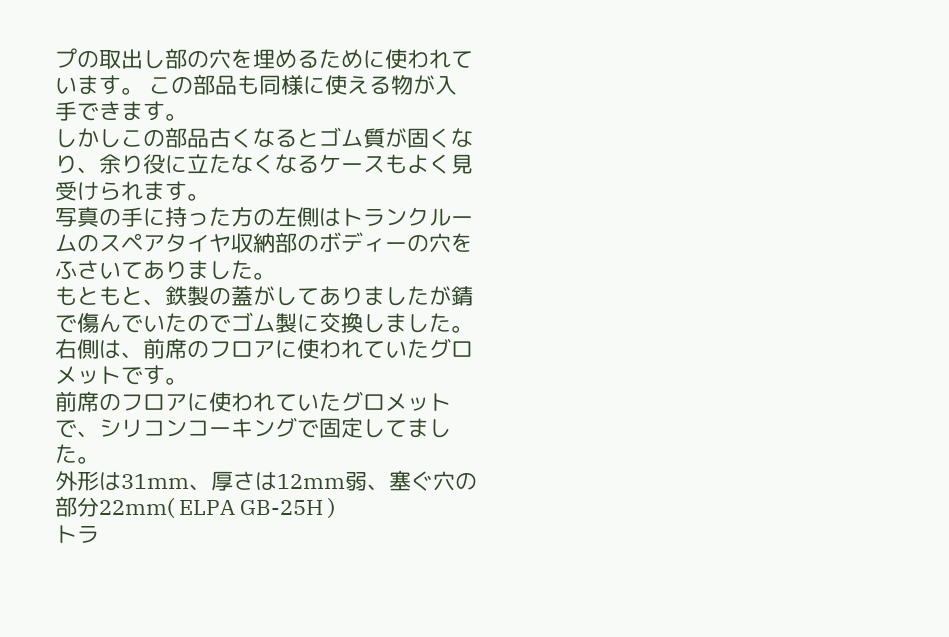プの取出し部の穴を埋めるために使われています。 この部品も同様に使える物が入手できます。
しかしこの部品古くなるとゴム質が固くなり、余り役に立たなくなるケースもよく見受けられます。
写真の手に持った方の左側はトランクルームのスペアタイヤ収納部のボディーの穴をふさいてありました。
もともと、鉄製の蓋がしてありましたが錆で傷んでいたのでゴム製に交換しました。
右側は、前席のフロアに使われていたグロメットです。
前席のフロアに使われていたグロメットで、シリコンコーキングで固定してました。
外形は31mm、厚さは12mm弱、塞ぐ穴の部分22mm( ELPA GB-25H )
トラ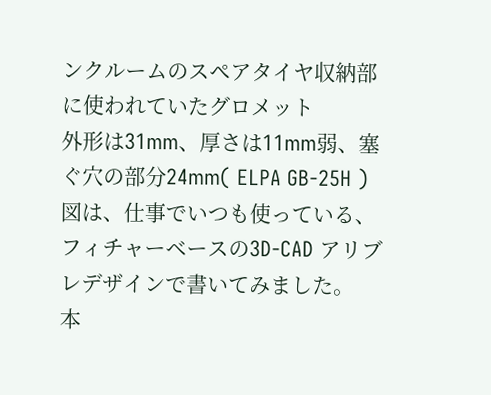ンクルームのスペアタイヤ収納部に使われていたグロメット
外形は31mm、厚さは11mm弱、塞ぐ穴の部分24mm( ELPA GB-25H )
図は、仕事でいつも使っている、フィチャーベースの3D-CAD アリブレデザインで書いてみました。
本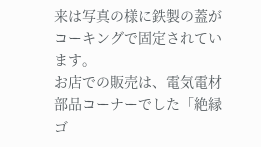来は写真の様に鉄製の蓋がコーキングで固定されています。
お店での販売は、電気電材部品コーナーでした「絶縁ゴ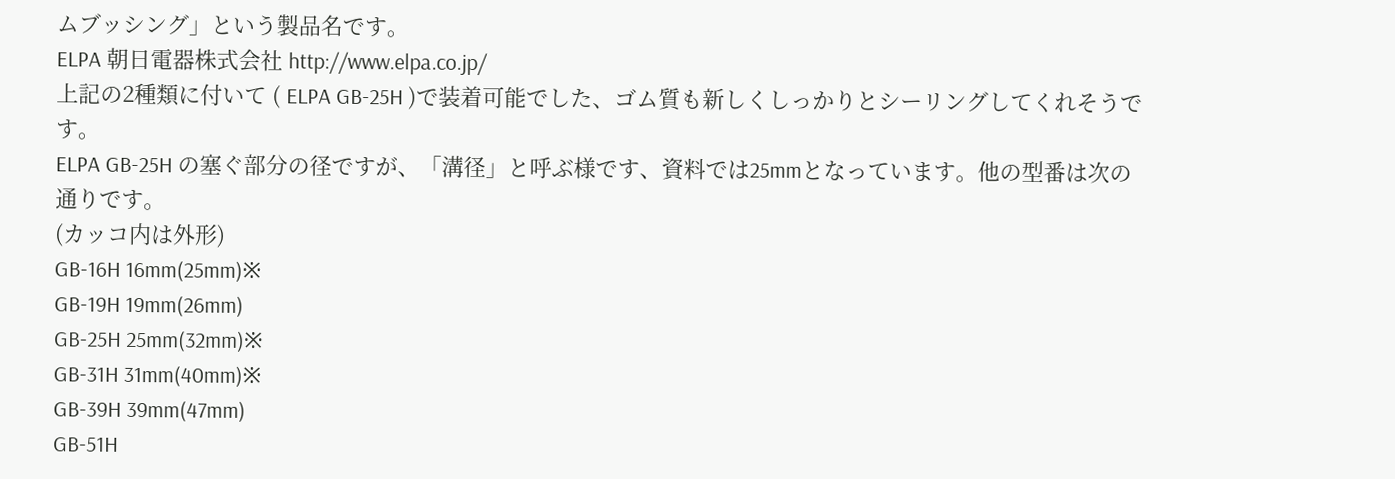ムブッシング」という製品名です。
ELPA 朝日電器株式会社 http://www.elpa.co.jp/
上記の2種類に付いて ( ELPA GB-25H )で装着可能でした、ゴム質も新しくしっかりとシーリングしてくれそうです。
ELPA GB-25H の塞ぐ部分の径ですが、「溝径」と呼ぶ様です、資料では25mmとなっています。他の型番は次の通りです。
(カッコ内は外形)
GB-16H 16mm(25mm)※
GB-19H 19mm(26mm)
GB-25H 25mm(32mm)※
GB-31H 31mm(40mm)※
GB-39H 39mm(47mm)
GB-51H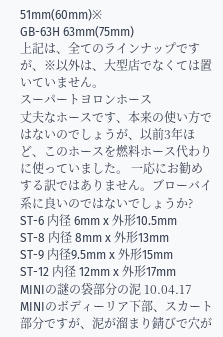51mm(60mm)※
GB-63H 63mm(75mm)
上記は、全てのラインナップですが、※以外は、大型店でなくては置いていません。
スーパートヨロンホース
丈夫なホースです、本来の使い方ではないのでしょうが、以前3年ほど、このホースを燃料ホース代わりに使っていました。 一応にお勧めする訳ではありません。ブローバイ系に良いのではないでしょうか?
ST-6 内径 6mm x 外形10.5mm
ST-8 内径 8mm x 外形13mm
ST-9 内径9.5mm x 外形15mm
ST-12 内径 12mm x 外形17mm
MINIの謎の袋部分の泥 10.04.17
MINIのボディーリア下部、スカート部分ですが、泥が溜まり錆びで穴が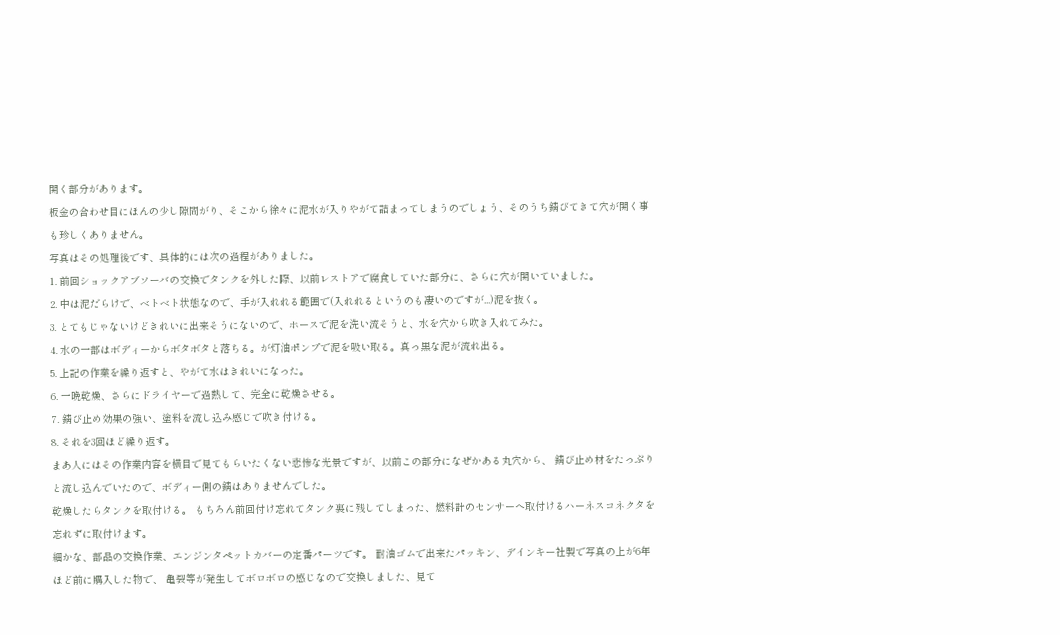開く部分があります。
板金の合わせ目にほんの少し隙間がり、そこから徐々に泥水が入りやがて詰まってしまうのでしょう、そのうち錆びてきて穴が開く事も珍しくありません。
写真はその処理後です、具体的には次の過程がありました。
1. 前回ショックアブソーバの交換でタンクを外した際、以前レストアで腐食していた部分に、さらに穴が開いていました。
2. 中は泥だらけで、ベトベト状態なので、手が入れれる範囲で(入れれるというのも凄いのですが...)泥を抜く。
3. とてもじゃないけどきれいに出来そうにないので、ホースで泥を洗い流そうと、水を穴から吹き入れてみた。
4. 水の一部はボディーからボタボタと落ちる。が灯油ポンプで泥を吸い取る。真っ黒な泥が流れ出る。
5. 上記の作業を繰り返すと、やがて水はきれいになった。
6. 一晩乾燥、さらにドライヤーで過熱して、完全に乾燥させる。
7. 錆び止め効果の強い、塗料を流し込み感じで吹き付ける。
8. それを3回ほど繰り返す。
まあ人にはその作業内容を横目で見てもらいたくない悲惨な光景ですが、以前この部分になぜかある丸穴から、 錆び止め材をたっぷりと流し込んでいたので、ボディー側の錆はありませんでした。
乾燥したらタンクを取付ける。 もちろん前回付け忘れてタンク裏に残してしまった、燃料計のセンサーへ取付けるハーネスコネクタを忘れずに取付けます。
細かな、部品の交換作業、エンジンタペットカバーの定番パーツです。 耐油ゴムで出来たパッキン、デインキー社製で写真の上が6年ほど前に購入した物で、 亀裂等が発生してボロボロの感じなので交換しました、見て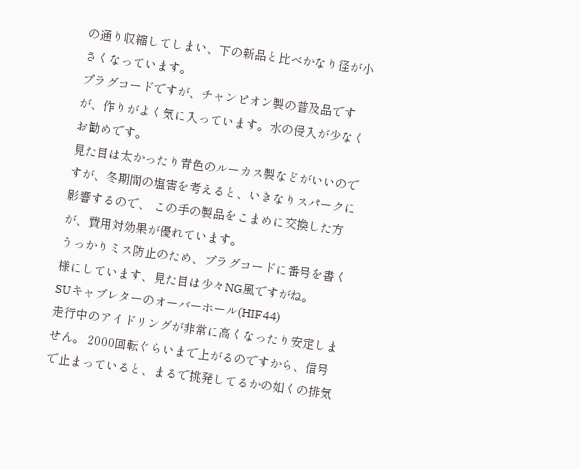の通り収縮してしまい、下の新品と比べかなり径が小さくなっています。
プラグコードですが、チャンピオン製の普及品ですが、作りがよく気に入っています。水の侵入が少なくお勧めです。
見た目は太かったり青色のルーカス製などがいいのですが、冬期間の塩害を考えると、いきなりスパークに影響するので、 この手の製品をこまめに交換した方が、費用対効果が優れています。
うっかりミス防止のため、プラグコードに番号を書く様にしています、見た目は少々NG風ですがね。
SUキャブレターのオーバーホール(HIF44)
走行中のアイドリングが非常に高くなったり安定しません。 2000回転ぐらいまで上がるのですから、信号で止まっていると、まるで挑発してるかの如くの排気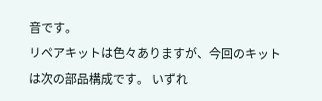音です。
リペアキットは色々ありますが、今回のキットは次の部品構成です。 いずれ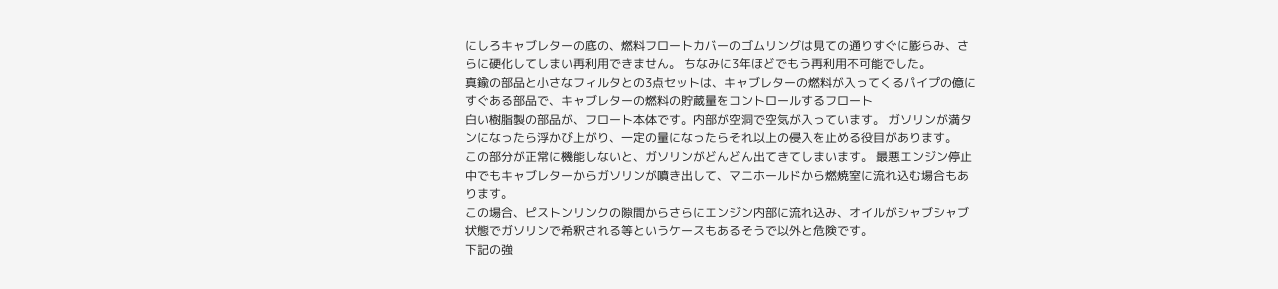にしろキャブレターの底の、燃料フロートカバーのゴムリングは見ての通りすぐに膨らみ、さらに硬化してしまい再利用できません。 ちなみに3年ほどでもう再利用不可能でした。
真鍮の部品と小さなフィルタとの3点セットは、キャブレターの燃料が入ってくるパイプの億にすぐある部品で、キャブレターの燃料の貯蔵量をコントロールするフロート
白い樹脂製の部品が、フロート本体です。内部が空洞で空気が入っています。 ガソリンが満タンになったら浮かび上がり、一定の量になったらそれ以上の侵入を止める役目があります。
この部分が正常に機能しないと、ガソリンがどんどん出てきてしまいます。 最悪エンジン停止中でもキャブレターからガソリンが噴き出して、マニホールドから燃焼室に流れ込む場合もあります。
この場合、ピストンリンクの隙間からさらにエンジン内部に流れ込み、オイルがシャブシャブ状態でガソリンで希釈される等というケースもあるそうで以外と危険です。
下記の強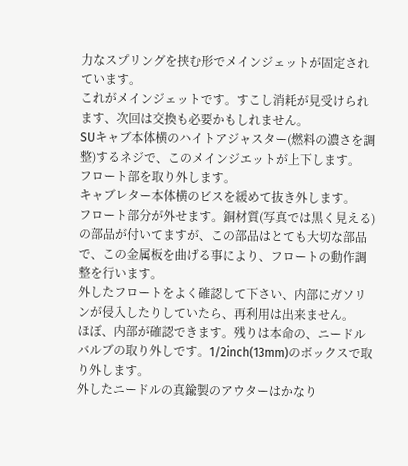力なスプリングを挟む形でメインジェットが固定されています。
これがメインジェットです。すこし消耗が見受けられます、次回は交換も必要かもしれません。
SUキャブ本体横のハイトアジャスター(燃料の濃さを調整)するネジで、このメインジエットが上下します。
フロート部を取り外します。
キャブレター本体横のビスを緩めて抜き外します。
フロート部分が外せます。銅材質(写真では黒く見える)の部品が付いてますが、この部品はとても大切な部品で、この金属板を曲げる事により、フロートの動作調整を行います。
外したフロートをよく確認して下さい、内部にガソリンが侵入したりしていたら、再利用は出来ません。
ほぼ、内部が確認できます。残りは本命の、ニードルバルブの取り外しです。1/2inch(13mm)のボックスで取り外します。
外したニードルの真鍮製のアウターはかなり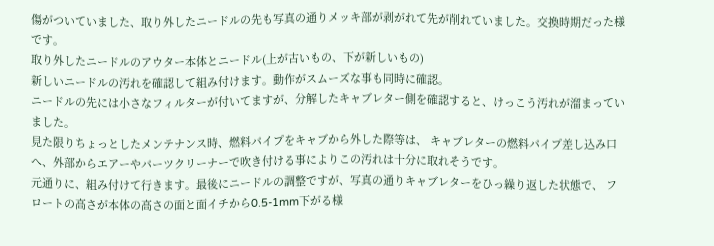傷がついていました、取り外したニードルの先も写真の通りメッキ部が剥がれて先が削れていました。交換時期だった様です。
取り外したニードルのアウター本体とニードル(上が古いもの、下が新しいもの)
新しいニードルの汚れを確認して組み付けます。動作がスムーズな事も同時に確認。
ニードルの先には小さなフィルターが付いてますが、分解したキャブレター側を確認すると、けっこう汚れが溜まっていました。
見た限りちょっとしたメンテナンス時、燃料パイプをキャブから外した際等は、 キャブレターの燃料パイプ差し込み口へ、外部からエアーやパーツクリーナーで吹き付ける事によりこの汚れは十分に取れそうです。
元通りに、組み付けて行きます。最後にニードルの調整ですが、写真の通りキャブレターをひっ繰り返した状態で、 フロートの高さが本体の高さの面と面イチから0.5-1mm下がる様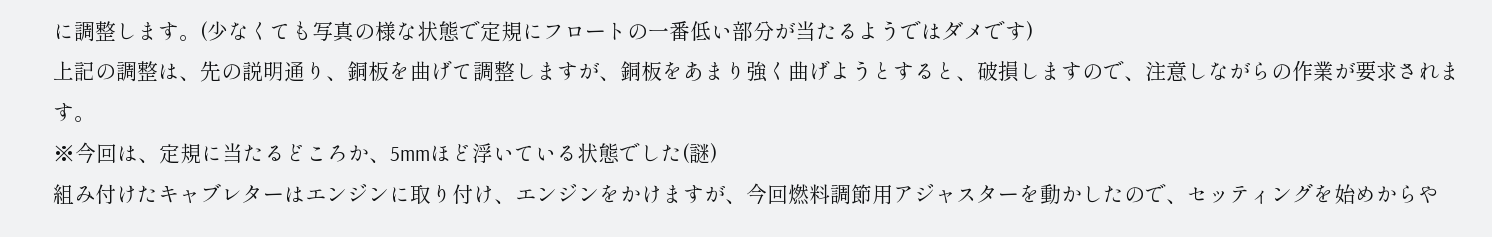に調整します。(少なくても写真の様な状態で定規にフロートの一番低い部分が当たるようではダメです)
上記の調整は、先の説明通り、銅板を曲げて調整しますが、銅板をあまり強く曲げようとすると、破損しますので、注意しながらの作業が要求されます。
※今回は、定規に当たるどころか、5mmほど浮いている状態でした(謎)
組み付けたキャブレターはエンジンに取り付け、エンジンをかけますが、今回燃料調節用アジャスターを動かしたので、セッティングを始めからや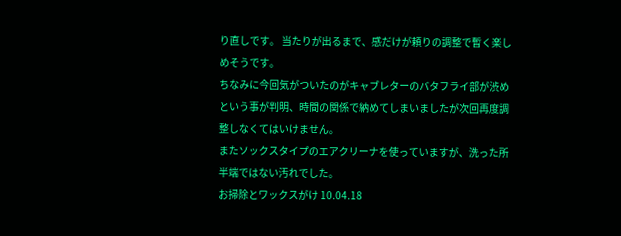り直しです。 当たりが出るまで、感だけが頼りの調整で暫く楽しめそうです。
ちなみに今回気がついたのがキャブレターのバタフライ部が渋めという事が判明、時間の関係で納めてしまいましたが次回再度調整しなくてはいけません。
またソックスタイプのエアクリーナを使っていますが、洗った所半端ではない汚れでした。
お掃除とワックスがけ 10.04.18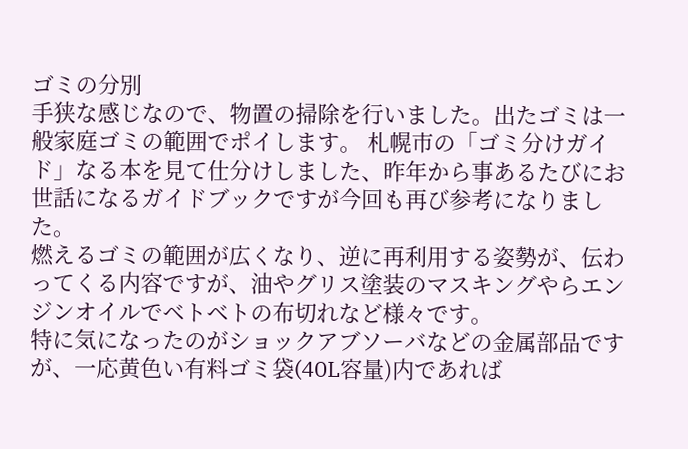ゴミの分別
手狭な感じなので、物置の掃除を行いました。出たゴミは一般家庭ゴミの範囲でポイします。 札幌市の「ゴミ分けガイド」なる本を見て仕分けしました、昨年から事あるたびにお世話になるガイドブックですが今回も再び参考になりました。
燃えるゴミの範囲が広くなり、逆に再利用する姿勢が、伝わってくる内容ですが、油やグリス塗装のマスキングやらエンジンオイルでベトベトの布切れなど様々です。
特に気になったのがショックアブソーバなどの金属部品ですが、一応黄色い有料ゴミ袋(40L容量)内であれば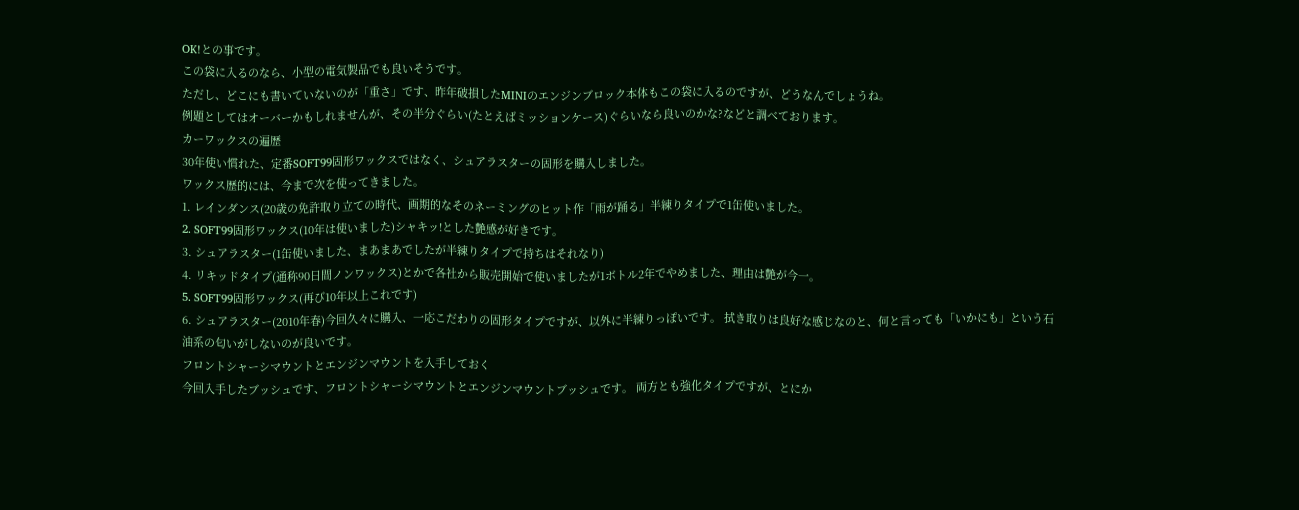OK!との事です。
この袋に入るのなら、小型の電気製品でも良いそうです。
ただし、どこにも書いていないのが「重さ」です、昨年破損したMINIのエンジンブロック本体もこの袋に入るのですが、どうなんでしょうね。
例題としてはオーバーかもしれませんが、その半分ぐらい(たとえばミッションケース)ぐらいなら良いのかな?などと調べております。
カーワックスの遍歴
30年使い慣れた、定番SOFT99固形ワックスではなく、シュアラスターの固形を購入しました。
ワックス歴的には、今まで次を使ってきました。
1. レインダンス(20歳の免許取り立ての時代、画期的なそのネーミングのヒット作「雨が踊る」半練りタイプで1缶使いました。
2. SOFT99固形ワックス(10年は使いました)シャキッ!とした艶感が好きです。
3. シュアラスター(1缶使いました、まあまあでしたが半練りタイプで持ちはそれなり)
4. リキッドタイプ(通称90日間ノンワックス)とかで各社から販売開始で使いましたが1ボトル2年でやめました、理由は艶が今一。
5. SOFT99固形ワックス(再び10年以上これです)
6. シュアラスター(2010年春)今回久々に購入、一応こだわりの固形タイプですが、以外に半練りっぽいです。 拭き取りは良好な感じなのと、何と言っても「いかにも」という石油系の匂いがしないのが良いです。
フロントシャーシマウントとエンジンマウントを入手しておく
今回入手したブッシュです、フロントシャーシマウントとエンジンマウントブッシュです。 両方とも強化タイプですが、とにか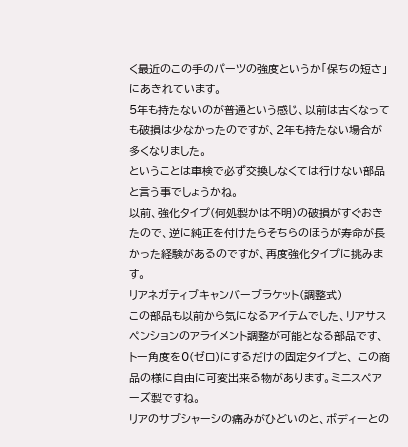く最近のこの手のパーツの強度というか「保ちの短さ」にあきれています。
5年も持たないのが普通という感じ、以前は古くなっても破損は少なかったのですが、2年も持たない場合が多くなりました。
ということは車検で必ず交換しなくては行けない部品と言う事でしょうかね。
以前、強化タイプ(何処製かは不明)の破損がすぐおきたので、逆に純正を付けたらそちらのほうが寿命が長かった経験があるのですが、再度強化タイプに挑みます。
リアネガティブキャンバーブラケット(調整式)
この部品も以前から気になるアイテムでした、リアサスペンションのアライメント調整が可能となる部品です、トー角度を0(ゼロ)にするだけの固定タイプと、 この商品の様に自由に可変出来る物があります。ミニスペアーズ製ですね。
リアのサブシャーシの痛みがひどいのと、ボディーとの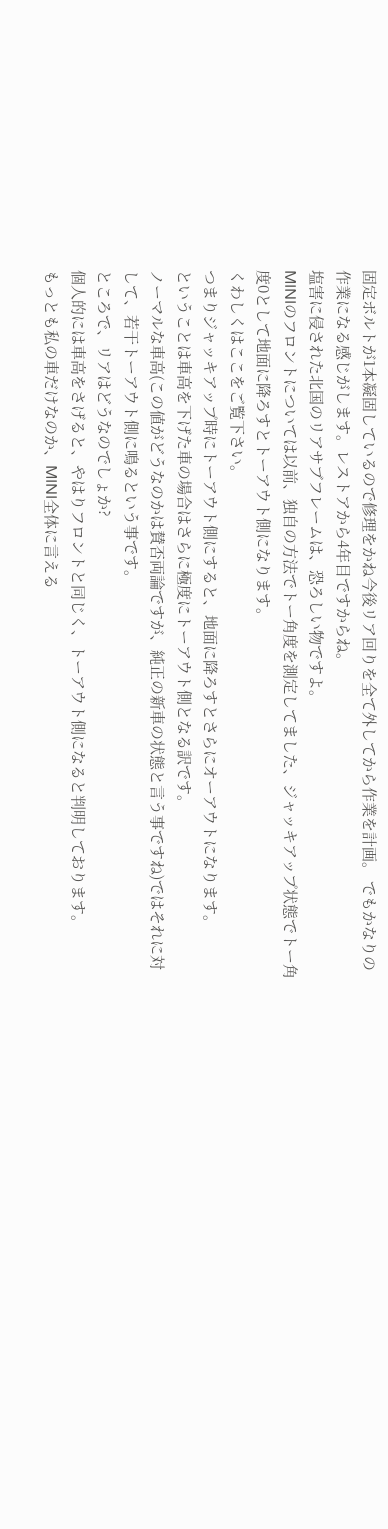固定ボルトが1本凝固しているので修理をかね今後リア回りを全て外してから作業を計画。 でもかなりの作業になる感じがします。レストアから4年目ですからね。
塩害に侵された北国のリアサブフレームは、恐ろしい物ですよ。
MINIのフロントについては以前、独自の方法でトー角度を測定してました、ジャッキアップ状態でトー角度0として地面に降ろすとトーアウト側になります。
くわしくはここをご覧下さい。
つまりジャッキアップ時にトーアウト側にすると、地面に降ろすとさらにオーアウトになります。
ということは車高を下げた車の場合はさらに極度にトーアウト側となる訳です。
ノーマルな車高(この値がどうなのかは賛否両論ですが、純正の新車の状態と言う事ですね)ではそれに対して、若干トーアウト側に鳴るという事です。
ところで、リアはどうなのでしょか?
個人的には車高をさげると、やはりフロントと同じく、トーアウト側になると判明しております。
もっとも私の車だけなのか、MINI全体に言える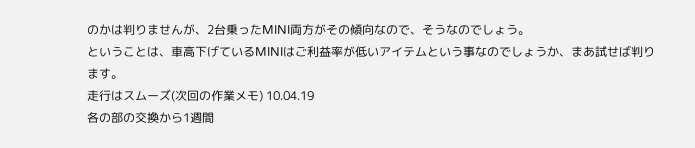のかは判りませんが、2台乗ったMINI両方がその傾向なので、そうなのでしょう。
ということは、車高下げているMINIはご利益率が低いアイテムという事なのでしょうか、まあ試せば判ります。
走行はスムーズ(次回の作業メモ) 10.04.19
各の部の交換から1週間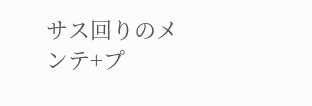サス回りのメンテ+プ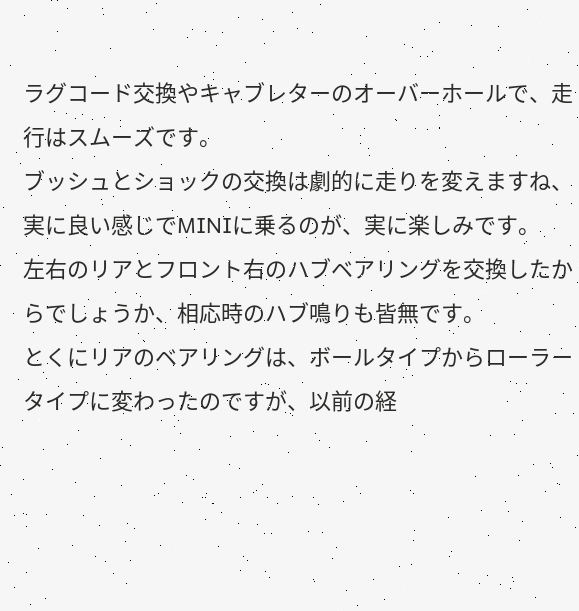ラグコード交換やキャブレターのオーバーホールで、走行はスムーズです。
ブッシュとショックの交換は劇的に走りを変えますね、実に良い感じでMINIに乗るのが、実に楽しみです。
左右のリアとフロント右のハブベアリングを交換したからでしょうか、相応時のハブ鳴りも皆無です。
とくにリアのベアリングは、ボールタイプからローラータイプに変わったのですが、以前の経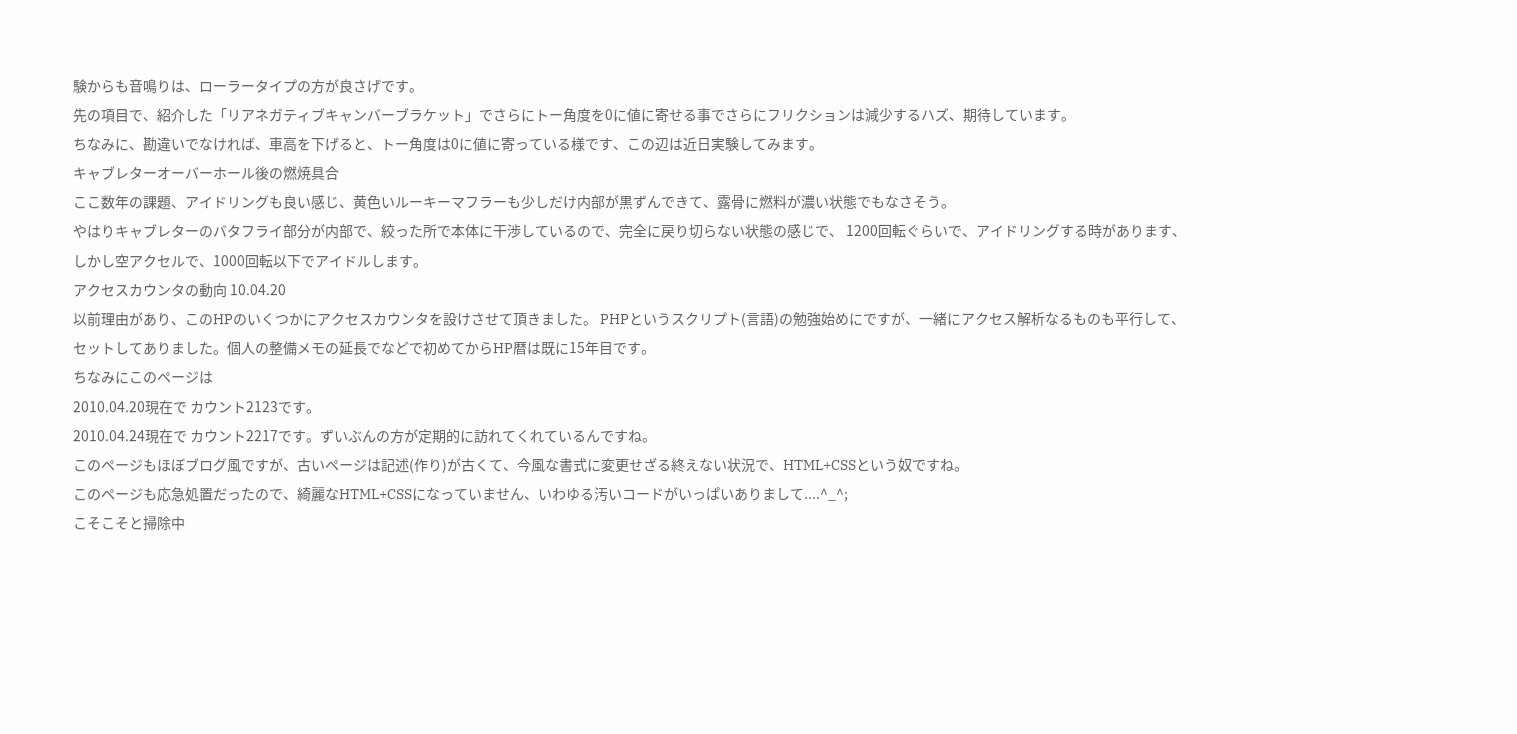験からも音鳴りは、ローラータイプの方が良さげです。
先の項目で、紹介した「リアネガティブキャンバーブラケット」でさらにトー角度を0に値に寄せる事でさらにフリクションは減少するハズ、期待しています。
ちなみに、勘違いでなければ、車高を下げると、トー角度は0に値に寄っている様です、この辺は近日実験してみます。
キャブレターオーバーホール後の燃焼具合
ここ数年の課題、アイドリングも良い感じ、黄色いルーキーマフラーも少しだけ内部が黒ずんできて、露骨に燃料が濃い状態でもなさそう。
やはりキャブレターのバタフライ部分が内部で、絞った所で本体に干渉しているので、完全に戻り切らない状態の感じで、 1200回転ぐらいで、アイドリングする時があります、しかし空アクセルで、1000回転以下でアイドルします。
アクセスカウンタの動向 10.04.20
以前理由があり、このHPのいくつかにアクセスカウンタを設けさせて頂きました。 PHPというスクリプト(言語)の勉強始めにですが、一緒にアクセス解析なるものも平行して、 セットしてありました。個人の整備メモの延長でなどで初めてからHP暦は既に15年目です。
ちなみにこのページは
2010.04.20現在で カウント2123です。
2010.04.24現在で カウント2217です。ずいぶんの方が定期的に訪れてくれているんですね。
このページもほぼブログ風ですが、古いページは記述(作り)が古くて、今風な書式に変更せざる終えない状況で、HTML+CSSという奴ですね。
このページも応急処置だったので、綺麗なHTML+CSSになっていません、いわゆる汚いコードがいっぱいありまして....^_^;
こそこそと掃除中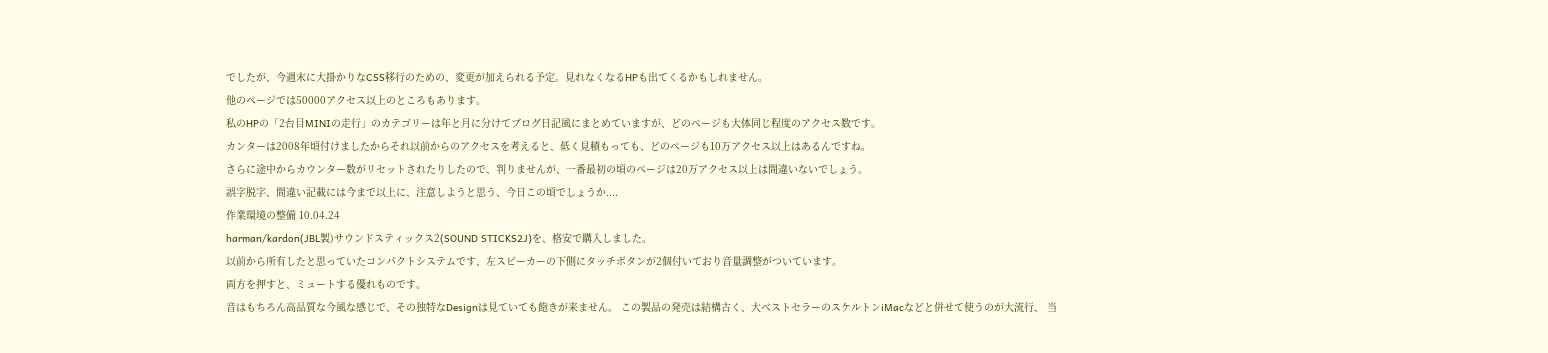でしたが、今週末に大掛かりなCSS移行のための、変更が加えられる予定。見れなくなるHPも出てくるかもしれません。
他のページでは50000アクセス以上のところもあります。
私のHPの「2台目MINIの走行」のカテゴリーは年と月に分けてブログ日記風にまとめていますが、どのページも大体同じ程度のアクセス数です。
カンターは2008年頃付けましたからそれ以前からのアクセスを考えると、低く見積もっても、どのページも10万アクセス以上はあるんですね。
さらに途中からカウンター数がリセットされたりしたので、判りませんが、一番最初の頃のページは20万アクセス以上は間違いないでしょう。
誤字脱字、間違い記載には今まで以上に、注意しようと思う、今日この頃でしょうか....
作業環境の整備 10.04.24
harman/kardon(JBL製)サウンドスティックス2(SOUND STICKS2J)を、格安で購入しました。
以前から所有したと思っていたコンパクトシステムです、左スピーカーの下側にタッチボタンが2個付いており音量調整がついています。
両方を押すと、ミュートする優れものです。
音はもちろん高品質な今風な感じで、その独特なDesignは見ていても飽きが来ません。 この製品の発売は結構古く、大ベストセラーのスケルトンiMacなどと併せて使うのが大流行、 当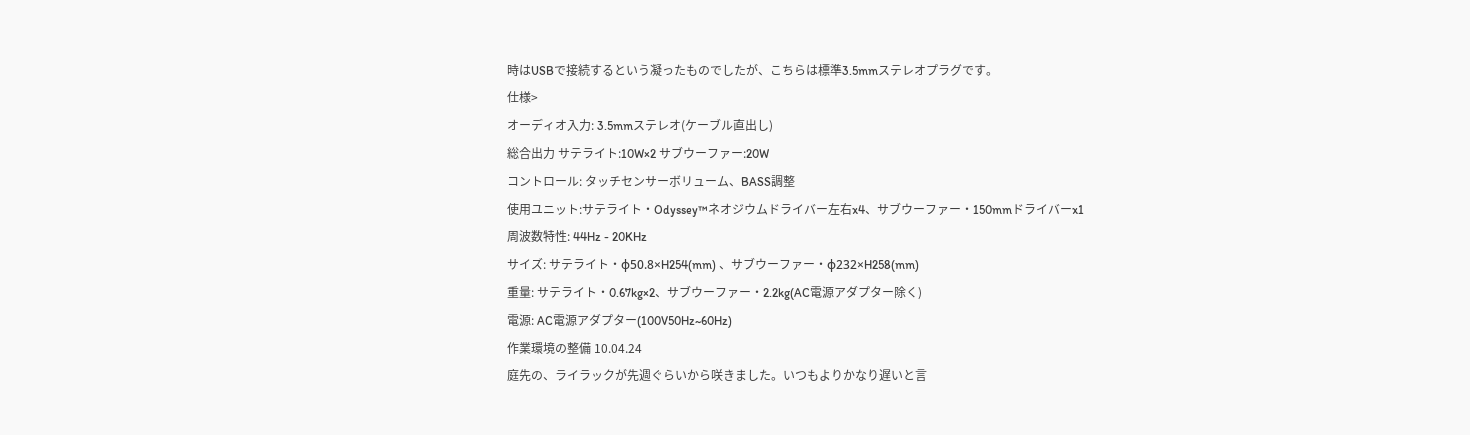時はUSBで接続するという凝ったものでしたが、こちらは標準3.5mmステレオプラグです。
仕様>
オーディオ入力: 3.5mmステレオ(ケーブル直出し)
総合出力 サテライト:10W×2 サブウーファー:20W
コントロール: タッチセンサーボリューム、BASS調整
使用ユニット:サテライト・Odyssey™ネオジウムドライバー左右x4、サブウーファー・150mmドライバーx1
周波数特性: 44Hz - 20KHz
サイズ: サテライト・φ50.8×H254(mm) 、サブウーファー・φ232×H258(mm)
重量: サテライト・0.67kg×2、サブウーファー・2.2kg(AC電源アダプター除く)
電源: AC電源アダプター(100V50Hz~60Hz)
作業環境の整備 10.04.24
庭先の、ライラックが先週ぐらいから咲きました。いつもよりかなり遅いと言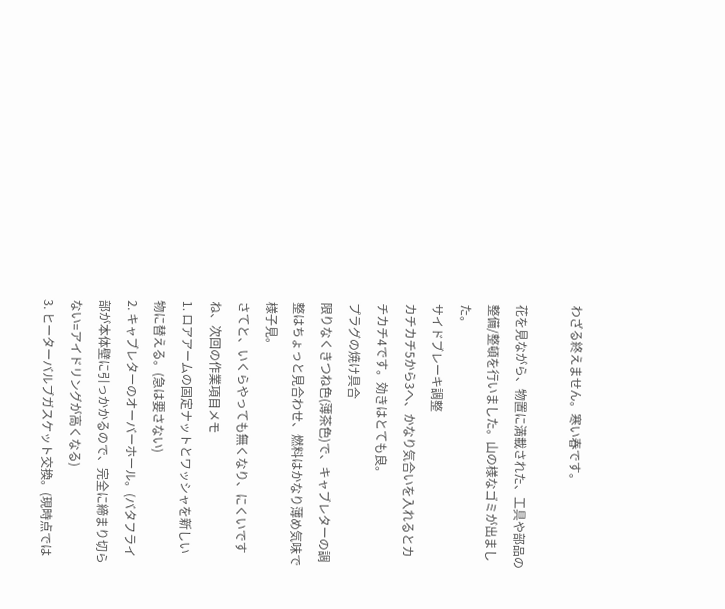わざる終えません。寒い春です。

花を見ながら、物置に満載された、工具や部品の整備/整頓を行いました。山の様なゴミが出ました。
サイドブレーキ調整
カチカチ5から3へ、かなり気合いを入れるとカチカチ4です。効きはとても良。
プラグの焼け具合
限りなくきつね色(薄茶色)で、キャブレターの調整はちょっと見合わせ、燃料はかなり薄め気味で様子見。
さてと、いくらやっても無くなり、にくいですね、次回の作業項目メモ
1. ロアアームの固定ナットとワッシャを新しい物に替える。(急は要さない)
2. キャブレターのオーバーホール。(バタフライ部が本体壁に引っかかるので、完全に締まり切らない=アイドリングが高くなる)
3. ヒーターバルブガスケット交換。(現時点では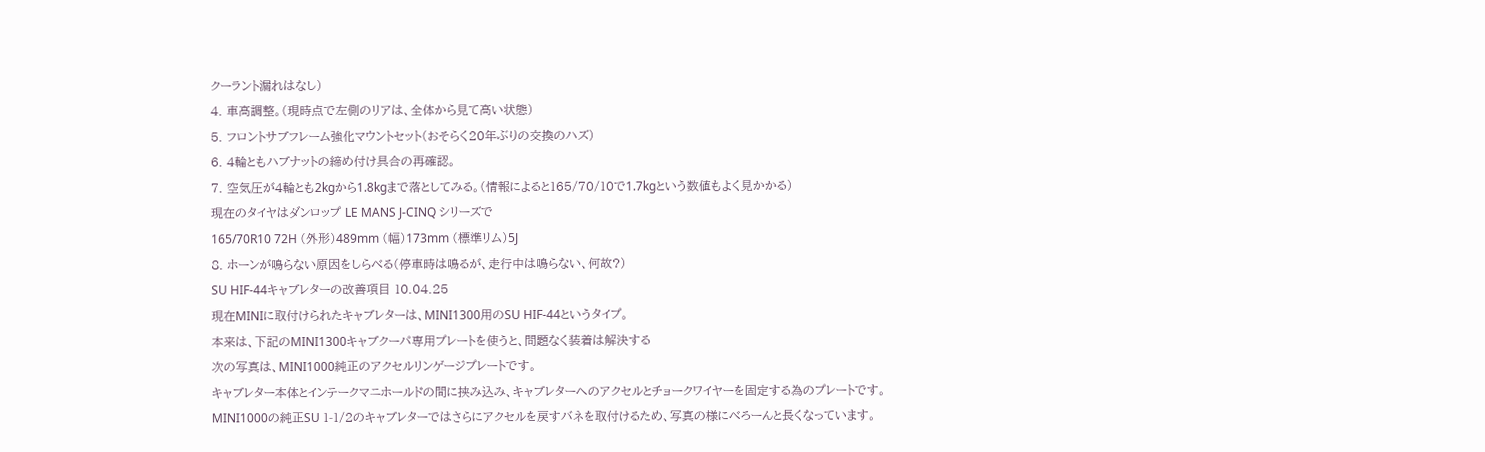クーラント漏れはなし)
4. 車高調整。(現時点で左側のリアは、全体から見て高い状態)
5. フロントサブフレーム強化マウントセット(おそらく20年ぶりの交換のハズ)
6. 4輪ともハブナットの締め付け具合の再確認。
7. 空気圧が4輪とも2kgから1.8kgまで落としてみる。(情報によると165/70/10で1.7kgという数値もよく見かかる)
現在のタイヤはダンロップ LE MANS J-CINQ シリーズで
165/70R10 72H (外形)489mm (幅)173mm (標準リム)5J
8. ホーンが鳴らない原因をしらべる(停車時は鳴るが、走行中は鳴らない、何故?)
SU HIF-44キャブレターの改善項目 10.04.25
現在MINIに取付けられたキャブレターは、MINI1300用のSU HIF-44というタイプ。
本来は、下記のMINI1300キャブクーパ専用プレートを使うと、問題なく装着は解決する
次の写真は、MINI1000純正のアクセルリンゲージプレートです。
キャブレター本体とインテークマニホールドの間に挟み込み、キャブレターへのアクセルとチョークワイヤーを固定する為のプレートです。
MINI1000の純正SU 1-1/2のキャブレターではさらにアクセルを戻すバネを取付けるため、写真の様にべろーんと長くなっています。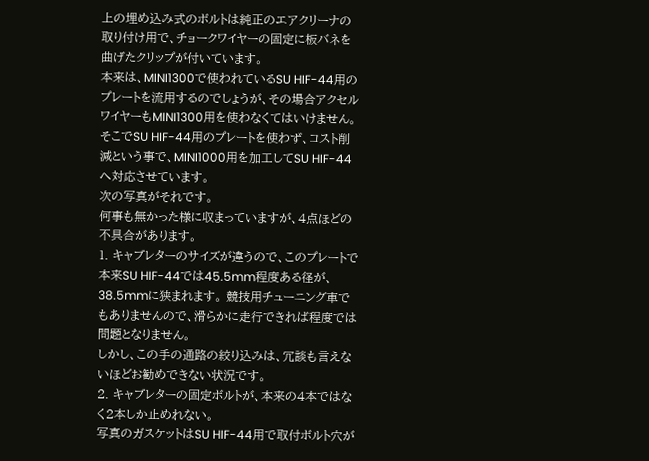上の埋め込み式のボルトは純正のエアクリーナの取り付け用で、チョークワイヤーの固定に板バネを曲げたクリップが付いています。
本来は、MINI1300で使われているSU HIF-44用のプレートを流用するのでしょうが、その場合アクセルワイヤーもMINI1300用を使わなくてはいけません。
そこでSU HIF-44用のプレートを使わず、コスト削減という事で、MINI1000用を加工してSU HIF-44へ対応させています。
次の写真がそれです。
何事も無かった様に収まっていますが、4点ほどの不具合があります。
1. キャブレターのサイズが違うので、このプレートで本来SU HIF-44では45.5mm程度ある径が、38.5mmに狭まれます。 競技用チューニング車でもありませんので、滑らかに走行できれば程度では問題となりません。
しかし、この手の通路の絞り込みは、冗談も言えないほどお勧めできない状況です。
2. キャブレターの固定ボルトが、本来の4本ではなく2本しか止めれない。
写真のガスケットはSU HIF-44用で取付ボルト穴が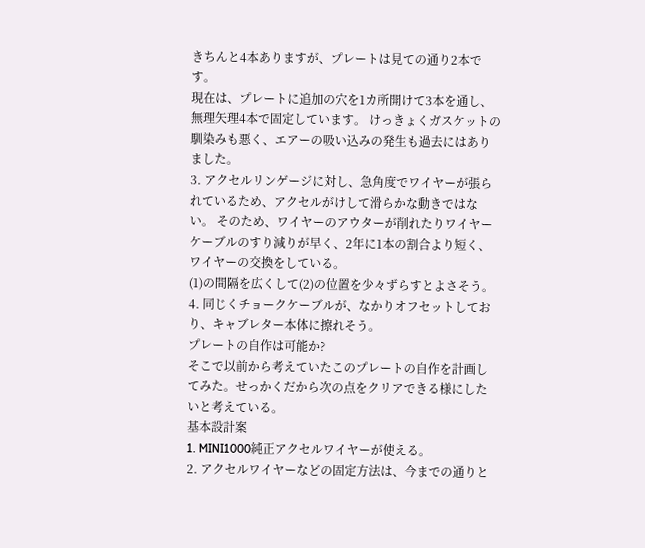きちんと4本ありますが、プレートは見ての通り2本です。
現在は、プレートに追加の穴を1カ所開けて3本を通し、無理矢理4本で固定しています。 けっきょくガスケットの馴染みも悪く、エアーの吸い込みの発生も過去にはありました。
3. アクセルリンゲージに対し、急角度でワイヤーが張られているため、アクセルがけして滑らかな動きではない。 そのため、ワイヤーのアウターが削れたりワイヤーケーブルのすり減りが早く、2年に1本の割合より短く、ワイヤーの交換をしている。
(1)の間隔を広くして(2)の位置を少々ずらすとよさそう。
4. 同じくチョークケーブルが、なかりオフセットしており、キャブレター本体に擦れそう。
プレートの自作は可能か?
そこで以前から考えていたこのプレートの自作を計画してみた。せっかくだから次の点をクリアできる様にしたいと考えている。
基本設計案
1. MINI1000純正アクセルワイヤーが使える。
2. アクセルワイヤーなどの固定方法は、今までの通りと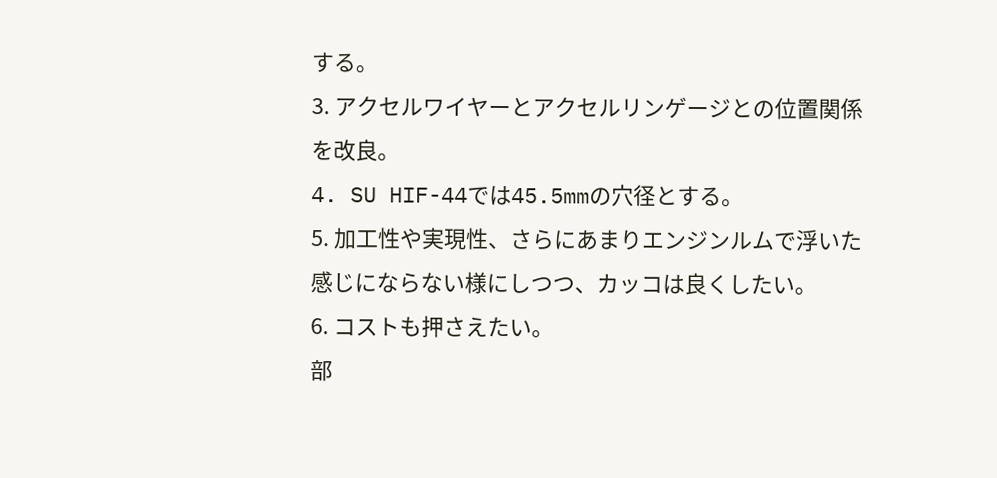する。
3. アクセルワイヤーとアクセルリンゲージとの位置関係を改良。
4. SU HIF-44では45.5mmの穴径とする。
5. 加工性や実現性、さらにあまりエンジンルムで浮いた感じにならない様にしつつ、カッコは良くしたい。
6. コストも押さえたい。
部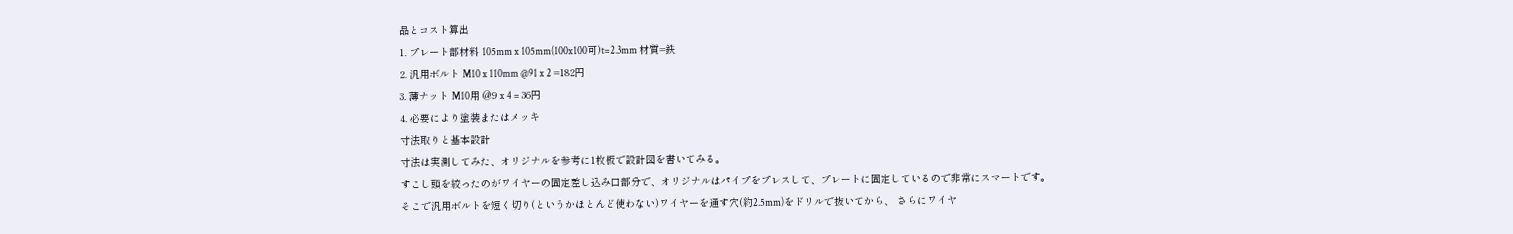品とコスト算出
1. プレート部材料 105mm x 105mm(100x100可)t=2.3mm 材質=鉄
2. 汎用ボルト M10 x 110mm @91 x 2 =182円
3. 薄ナット M10用 @9 x 4 = 36円
4. 必要により塗装またはメッキ
寸法取りと基本設計
寸法は実測してみた、オリジナルを参考に1枚板で設計図を書いてみる。
すこし頭を絞ったのがワイヤーの固定差し込み口部分で、オリジナルはパイプをプレスして、プレートに固定しているので非常にスマートです。
そこで汎用ボルトを短く切り(というかほとんど使わない)ワイヤーを通す穴(約2.5mm)をドリルで抜いてから、 さらにワイヤ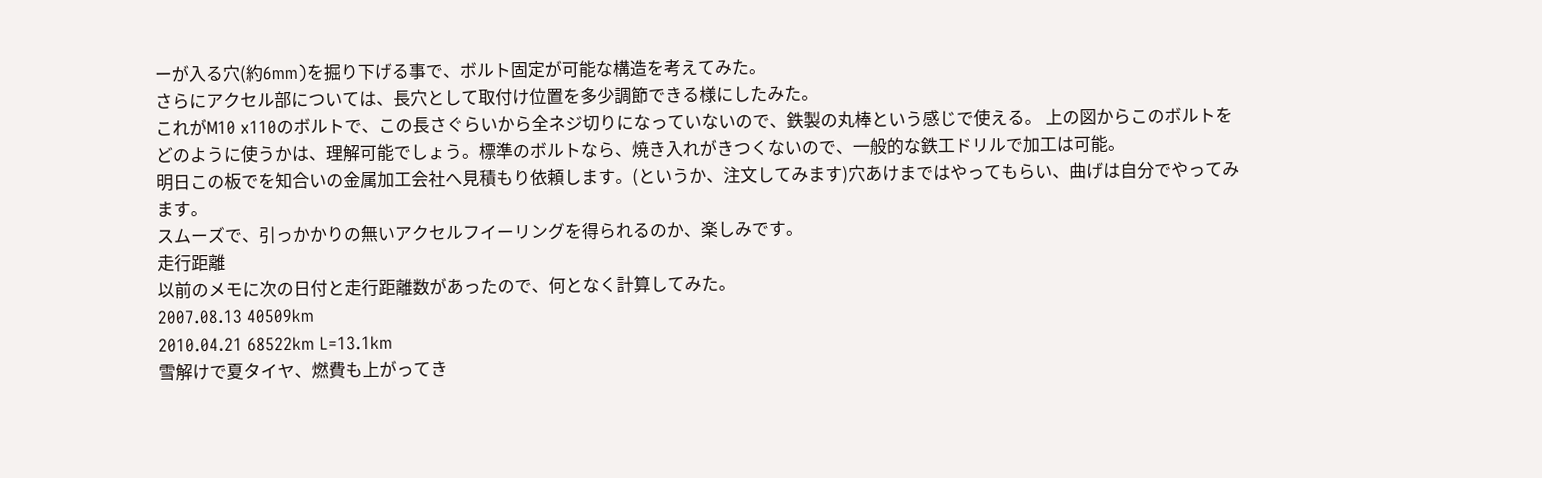ーが入る穴(約6mm)を掘り下げる事で、ボルト固定が可能な構造を考えてみた。
さらにアクセル部については、長穴として取付け位置を多少調節できる様にしたみた。
これがM10 x110のボルトで、この長さぐらいから全ネジ切りになっていないので、鉄製の丸棒という感じで使える。 上の図からこのボルトをどのように使うかは、理解可能でしょう。標準のボルトなら、焼き入れがきつくないので、一般的な鉄工ドリルで加工は可能。
明日この板でを知合いの金属加工会社へ見積もり依頼します。(というか、注文してみます)穴あけまではやってもらい、曲げは自分でやってみます。
スムーズで、引っかかりの無いアクセルフイーリングを得られるのか、楽しみです。
走行距離
以前のメモに次の日付と走行距離数があったので、何となく計算してみた。
2007.08.13 40509km
2010.04.21 68522km L=13.1km
雪解けで夏タイヤ、燃費も上がってき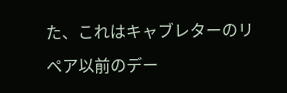た、これはキャブレターのリペア以前のデー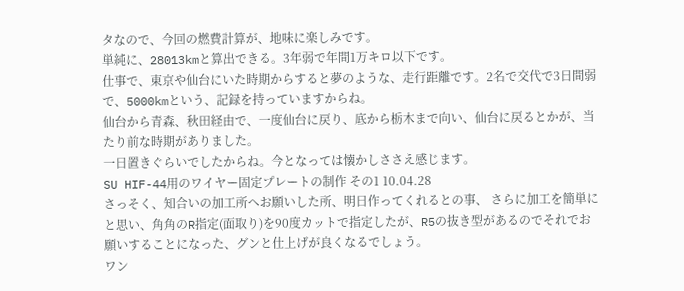タなので、今回の燃費計算が、地味に楽しみです。
単純に、28013kmと算出できる。3年弱で年間1万キロ以下です。
仕事で、東京や仙台にいた時期からすると夢のような、走行距離です。2名で交代で3日間弱で、5000kmという、記録を持っていますからね。
仙台から青森、秋田経由で、一度仙台に戻り、底から栃木まで向い、仙台に戻るとかが、当たり前な時期がありました。
一日置きぐらいでしたからね。今となっては懐かしささえ感じます。
SU HIF-44用のワイヤー固定プレートの制作 その1 10.04.28
さっそく、知合いの加工所へお願いした所、明日作ってくれるとの事、 さらに加工を簡単にと思い、角角のR指定(面取り)を90度カットで指定したが、R5の抜き型があるのでそれでお願いすることになった、グンと仕上げが良くなるでしょう。
ワン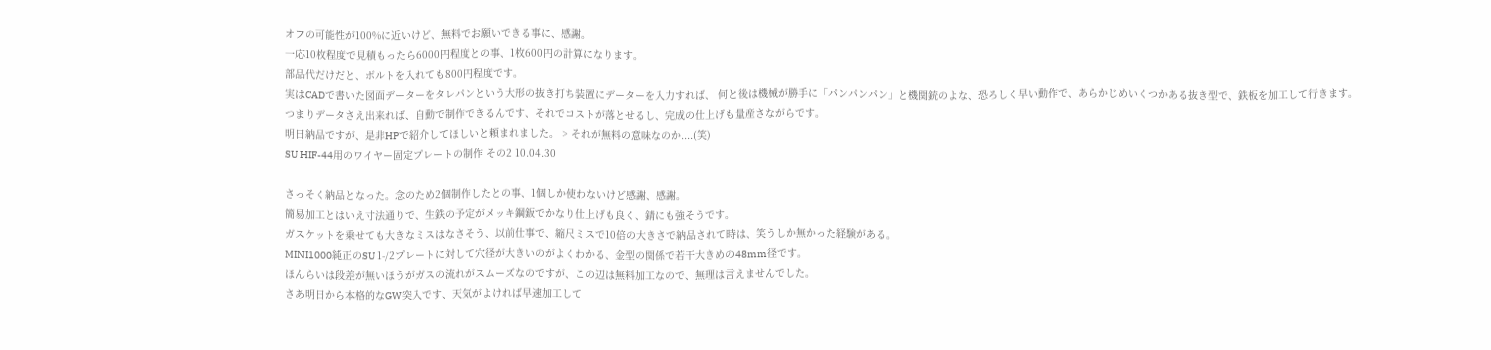オフの可能性が100%に近いけど、無料でお願いできる事に、感謝。
一応10枚程度で見積もったら6000円程度との事、1枚600円の計算になります。
部品代だけだと、ボルトを入れても800円程度です。
実はCADで書いた図面データーをタレパンという大形の抜き打ち装置にデーターを入力すれば、 何と後は機械が勝手に「パンパンパン」と機関銃のよな、恐ろしく早い動作で、あらかじめいくつかある抜き型で、鉄板を加工して行きます。
つまりデータさえ出来れば、自動で制作できるんです、それでコストが落とせるし、完成の仕上げも量産さながらです。
明日納品ですが、是非HPで紹介してほしいと頼まれました。 > それが無料の意味なのか....(笑)
SU HIF-44用のワイヤー固定プレートの制作 その2 10.04.30

さっそく納品となった。念のため2個制作したとの事、1個しか使わないけど感謝、感謝。
簡易加工とはいえ寸法通りで、生鉄の予定がメッキ鋼鈑でかなり仕上げも良く、錆にも強そうです。
ガスケットを乗せても大きなミスはなさそう、以前仕事で、縮尺ミスで10倍の大きさで納品されて時は、笑うしか無かった経験がある。
MINI1000純正のSU 1-/2プレートに対して穴径が大きいのがよくわかる、金型の関係で若干大きめの48mm径です。
ほんらいは段差が無いほうがガスの流れがスムーズなのですが、この辺は無料加工なので、無理は言えませんでした。
さあ明日から本格的なGW突入です、天気がよければ早速加工して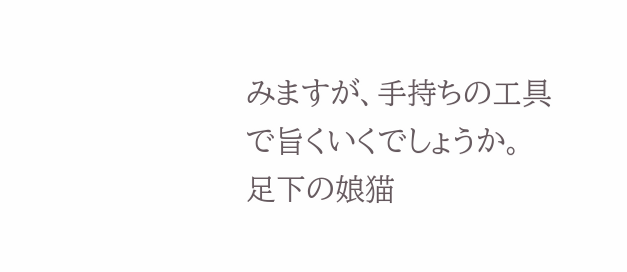みますが、手持ちの工具で旨くいくでしょうか。
足下の娘猫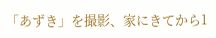「あずき」を撮影、家にきてから1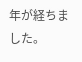年が経ちました。